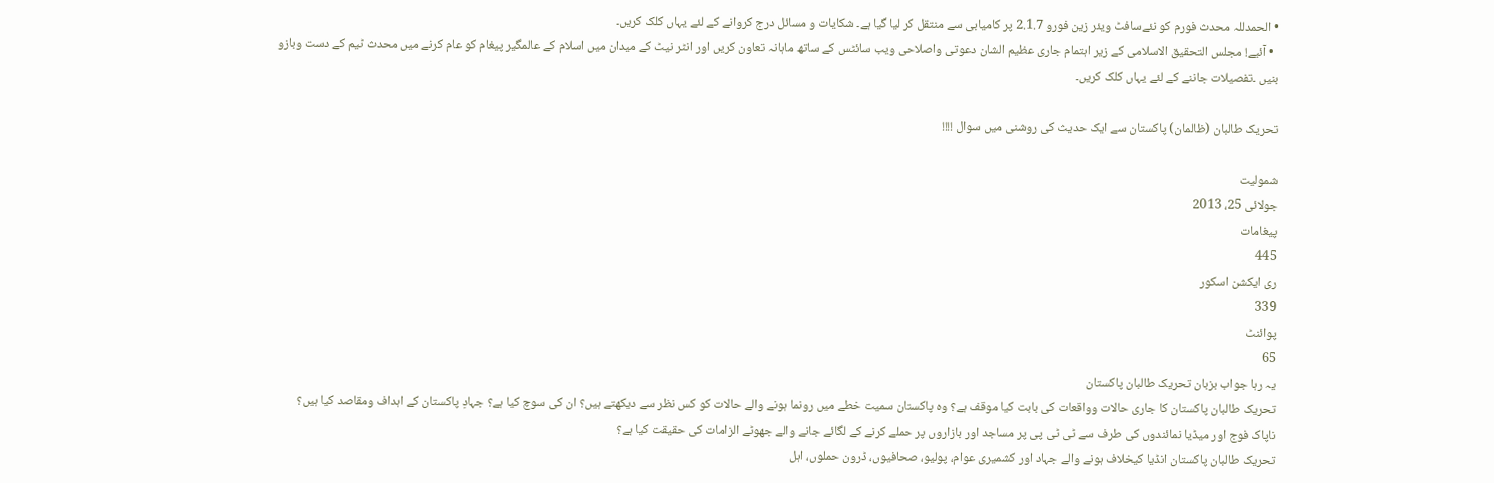• الحمدللہ محدث فورم کو نئےسافٹ ویئر زین فورو 2.1.7 پر کامیابی سے منتقل کر لیا گیا ہے۔ شکایات و مسائل درج کروانے کے لئے یہاں کلک کریں۔
  • آئیے! مجلس التحقیق الاسلامی کے زیر اہتمام جاری عظیم الشان دعوتی واصلاحی ویب سائٹس کے ساتھ ماہانہ تعاون کریں اور انٹر نیٹ کے میدان میں اسلام کے عالمگیر پیغام کو عام کرنے میں محدث ٹیم کے دست وبازو بنیں ۔تفصیلات جاننے کے لئے یہاں کلک کریں۔

تحریک طالبان (ظالمان) پاکستان سے ایک حدیث کی روشنی میں سوال !!!!

شمولیت
جولائی 25، 2013
پیغامات
445
ری ایکشن اسکور
339
پوائنٹ
65
یہ رہا جواب بزبان تحریک طالبان پاکستان
تحریک طالبان پاکستان کا جاری حالات وواقعات کی بابت کیا موقف ہے؟ وہ پاکستان سمیت خطے میں رونما ہونے والے حالات کو کس نظر سے دیکھتے ہیں؟ ان کی سوچ کیا ہے؟ جہادِ پاکستان کے اہداف ومقاصد کیا ہیں؟
ناپاک فوج اور میڈیا نمائندوں کی طرف سے ٹی ٹی پی پر مساجد اور بازاروں پر حملے کرنے کے لگائے جانے والے جھوٹے الزامات کی حقیقت کیا ہے؟
تحریک طالبان پاکستان انڈیا کیخلاف ہونے والے جہاد اور کشمیری عوام، پولیو، صحافیوں، ڈرون حملوں، اہل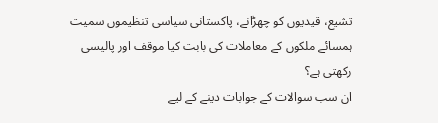تشیع، قیدیوں کو چھڑانے، پاکستانی سیاسی تنظیموں سمیت ہمسائے ملکوں کے معاملات کی بابت کیا موقف اور پالیسی رکھتی ہے؟
ان سب سوالات کے جوابات دینے کے لیے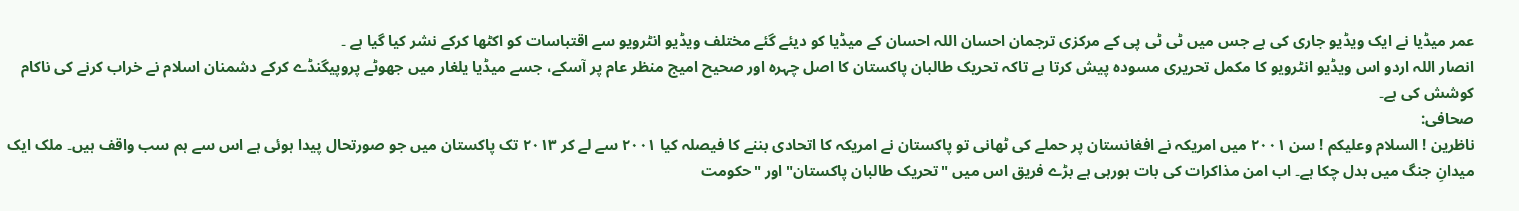عمر میڈیا نے ایک ویڈیو جاری کی ہے جس میں ٹی ٹی پی کے مرکزی ترجمان احسان اللہ احسان کے میڈیا کو دیئے گئے مختلف ویڈیو انٹرویو سے اقتباسات کو اکٹھا کرکے نشر کیا گیا ہے ۔
انصار اللہ اردو اس ویڈیو انٹرویو کا مکمل تحریری مسودہ پیش کرتا ہے تاکہ تحریک طالبان پاکستان کا اصل چہرہ اور صحیح امیج منظر عام پر آسکے، جسے میڈیا یلغار میں جھوٹے پروپیگنڈے کرکے دشمنان اسلام نے خراب کرنے کی ناکام کوشش کی ہے۔
صحافی:
ناظرین ! السلام وعلیکم ! سن ۲۰۰۱ میں امریکہ نے افغانستان پر حملے کی ٹھانی تو پاکستان نے امریکہ کا اتحادی بننے کا فیصلہ کیا ۲۰۰۱ سے لے کر ۲۰۱۳ تک پاکستان میں جو صورتحال پیدا ہوئی ہے اس سے ہم سب واقف ہیں۔ ملک ایک میدانِ جنگ میں بدل چکا ہے۔ اب امن مذاکرات کی بات ہورہی ہے بڑے فریق اس میں "تحریک طالبان پاکستان" اور "حکومت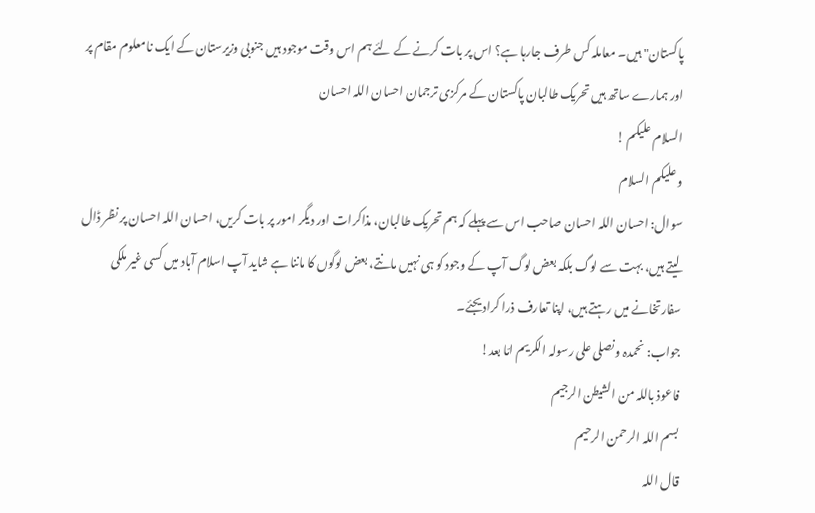پاکستان" ہیں۔ معاملہ کس طرف جارہا ہے؟ اس پر بات کرنے کے لئے ہم اس وقت موجود ہیں جنوبی وزیرستان کے ایک نامعلوم مقام پر اور ہمارے ساتھ ہیں تحریک طالبان پاکستان کے مرکزی ترجمان احسان اللہ احسان
السلام علیکم !
وعلیکم السلام
سوال: احسان اللہ احسان صاحب اس سے پہلے کہ ہم تحریک طالبان، مذاکرات اور دیگر امور پر بات کریں، احسان اللہ احسان پر نظر ڈال لیتے ہیں، بہت سے لوگ بلکہ بعض لوگ آپ کے وجود کو ہی نہیں مانتے، بعض لوگوں کا ماننا ہے شاید آپ اسلام آباد میں کسی غیر ملکی سفارتخانے میں رہتے ہیں، اپنا تعارف ذرا کرادیجئے۔
جواب: نحمدہ ونصلی علی رسولہ الکریم امّا بعد!
فاعوذ باللہ من الشیطن الرجیم
بسم اللہ الرحمن الرحیم
قال اللہ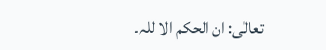تعالٰی: ان الحکم الا للہ۔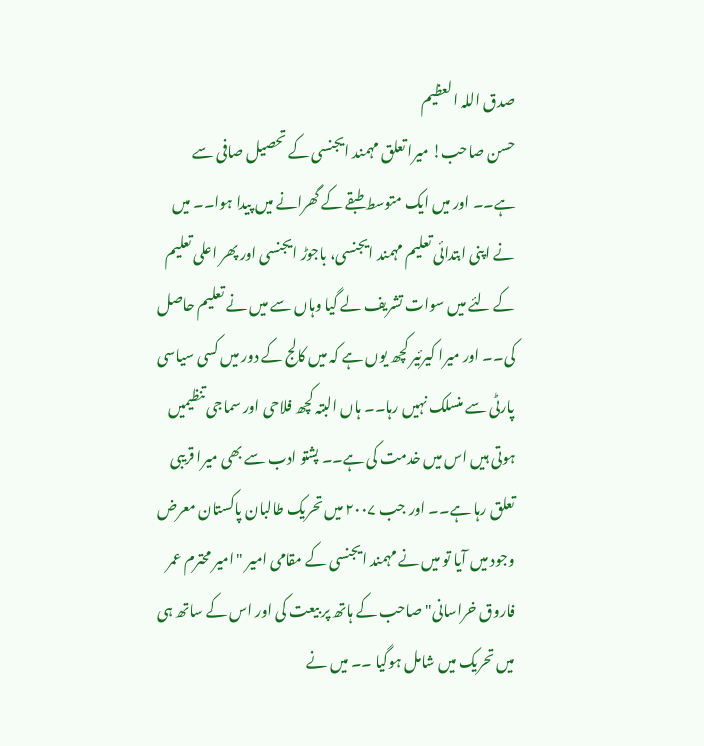صدق اللہ العظیم
حسن صاحب! میرا تعلق مہمند ایجنسی کے تحصیل صافی سے ہے۔۔ اور میں ایک متوسط طبقے کے گھرانے میں پیدا ہوا۔۔ میں نے اپنی ابتدائی تعلیم مہمند ایجنسی، باجوڑ ایجنسی اور پھر اعلی تعلیم کے لئے میں سوات تشریف لے گیا وہاں سے میں نے تعلیم حاصل کی۔۔ اور میرا کیرئیر کچھ یوں ہے کہ میں کالج کے دور میں کسی سیاسی پارٹی سے منسلک نہیں رہا۔۔ ہاں البتہ کچھ فلاحی اور سماجی تنظیمیں ہوتی ہیں اس میں خدمت کی ہے۔۔ پشتو ادب سے بھی میرا قریبی تعلق رہا ہے۔۔ اور جب ۲۰۰۷ میں تحریک طالبان پاکستان معرض وجود میں آیا تو میں نے مہمند ایجنسی کے مقامی امیر "امیر محترم عمر فاروق خراسانی" صاحب کے ہاتھ پر بیعت کی اور اس کے ساتھ ہی میں تحریک میں شامل ہوگیا ۔۔ میں نے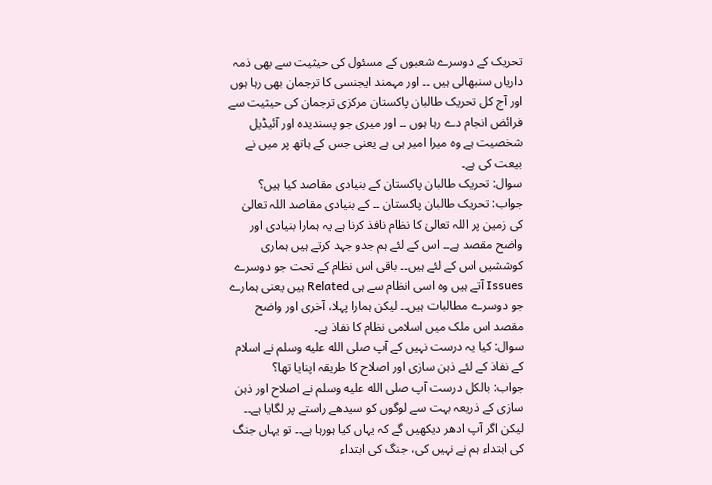تحریک کے دوسرے شعبوں کے مسئول کی حیثیت سے بھی ذمہ داریاں سنبھالی ہیں ۔۔ اور مہمند ایجنسی کا ترجمان بھی رہا ہوں اور آج کل تحریک طالبان پاکستان مرکزی ترجمان کی حیثیت سے فرائض انجام دے رہا ہوں ۔۔ اور میری جو پسندیدہ اور آئیڈیل شخصیت ہے وہ میرا امیر ہی ہے یعنی جس کے ہاتھ پر میں نے بیعت کی ہے۔
سوال: تحریک طالبان پاکستان کے بنیادی مقاصد کیا ہیں؟
جواب: تحریک طالبان پاکستان ۔۔ کے بنیادی مقاصد اللہ تعالیٰ کی زمین پر اللہ تعالیٰ کا نظام نافذ کرنا ہے یہ ہمارا بنیادی اور واضح مقصد ہے۔۔ اس کے لئے ہم جدو جہد کرتے ہیں ہماری کوششیں اس کے لئے ہیں۔۔ باقی اس نظام کے تحت جو دوسرے Issues آتے ہیں وہ اسی انظام سے ہی Related ہیں یعنی ہمارے جو دوسرے مطالبات ہیں۔۔ لیکن ہمارا پہلا، آخری اور واضح مقصد اس ملک میں اسلامی نظام کا نفاذ ہے۔
سوال: کیا یہ درست نہیں کے آپ صلى الله عليه وسلم نے اسلام کے نفاذ کے لئے ذہن سازی اور اصلاح کا طریقہ اپنایا تھا؟
جواب: بالکل درست آپ صلى الله عليه وسلم نے اصلاح اور ذہن سازی کے ذریعہ بہت سے لوگوں کو سیدھے راستے پر لگایا ہے۔۔ لیکن اگر آپ ادھر دیکھیں گے کہ یہاں کیا ہورہا ہے۔۔ تو یہاں جنگ کی ابتداء ہم نے نہیں کی، جنگ کی ابتداء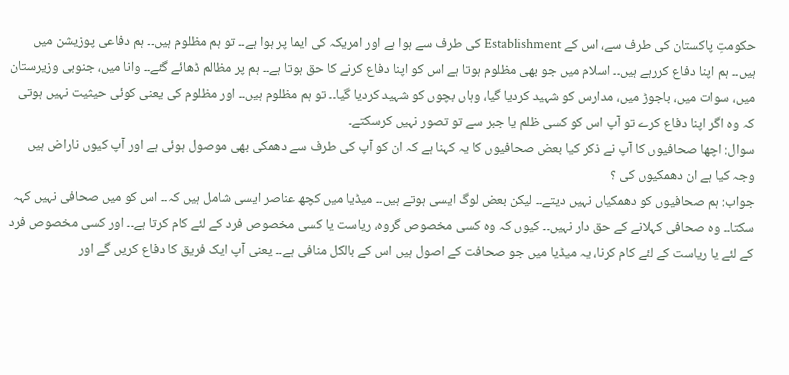حکومتِ پاکستان کی طرف سے، اس کے Establishment کی طرف سے ہوا ہے اور امریکہ کی ایما پر ہوا ہے۔۔ تو ہم مظلوم ہیں۔۔ ہم دفاعی پوزیشن میں ہیں۔۔ ہم اپنا دفاع کررہے ہیں۔۔ اسلام میں جو بھی مظلوم ہوتا ہے اس کو اپنا دفاع کرنے کا حق ہوتا ہے۔۔ ہم پر مظالم ڈھائے گئے۔۔ وانا میں، جنوبی وزیرستان میں، سوات میں، باجوڑ میں، مدارس کو شہید کردیا گیا، وہاں بچوں کو شہید کردیا گیا۔۔ تو ہم مظلوم ہیں۔۔ اور مظلوم کی یعنی کوئی حیثیت نہیں ہوتی کہ وہ اگر اپنا دفاع کرے تو آپ اس کو کسی ظلم یا جبر سے تو تصور نہیں کرسکتے۔
سوال: اچھا صحافیوں کا آپ نے ذکر کیا بعض صحافیوں کا یہ کہنا ہے کہ ان کو آپ کی طرف سے دھمکی بھی موصول ہوئی ہے اور آپ کیوں ناراض ہیں وجہ کیا ہے ان دھمکیوں کی ؟
جواب: ہم صحافیوں کو دھمکیاں نہیں دیتے۔۔ لیکن بعض لوگ ایسی ہوتے ہیں۔۔ میڈیا میں کچھ عناصر ایسی شامل ہیں کہ۔۔ اس کو میں صحافی نہیں کہہ سکتا۔۔ وہ صحافی کہلانے کے حق دار نہیں۔۔ کیوں کہ وہ کسی مخصوص گروہ، ریاست یا کسی مخصوص فرد کے لئے کام کرتا ہے۔۔ اور کسی مخصوص فرد کے لئے یا ریاست کے لئے کام کرنا، یہ میڈیا میں جو صحافت کے اصول ہیں اس کے بالکل منافی ہے۔۔ یعنی آپ ایک فریق کا دفاع کریں گے اور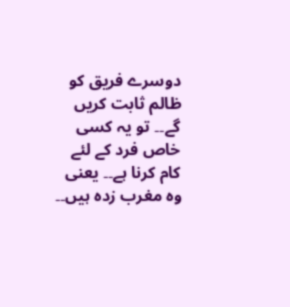دوسرے فریق کو ظالم ثابت کریں گے۔۔ تو یہ کسی خاص فرد کے لئے کام کرنا ہے۔۔ یعنی وہ مغرب زدہ ہیں۔۔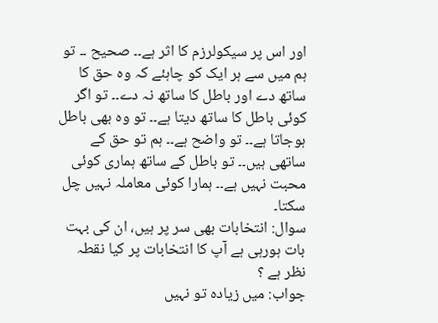اور اس پر سیکولرزم کا اثر ہے۔۔ صحیح ۔۔ تو ہم میں سے ہر ایک کو چاہئے کہ وہ حق کا ساتھ دے اور باطل کا ساتھ نہ دے۔۔ تو اگر کوئی باطل کا ساتھ دیتا ہے۔۔ تو وہ بھی باطل ہوجاتا ہے۔۔ تو واضح ہے۔۔ ہم تو حق کے ساتھی ہیں۔۔ تو باطل کے ساتھ ہماری کوئی محبت نہیں ہے۔۔ ہمارا کوئی معاملہ نہیں چل سکتا۔
سوال: انتخابات بھی سر پر ہیں، ان کی بہت بات ہورہی ہے آپ کا انتخابات پر کیا نقطہ نظر ہے ؟
جواب: میں زیادہ تو نہیں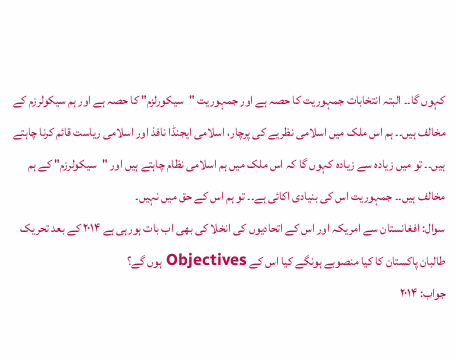کہوں گا۔۔ البتہ انتخابات جمہوریت کا حصہ ہے اور جمہوریت "سیکورلزم" کا حصہ ہے اور ہم سیکولرزم کے مخالف ہیں۔۔ ہم اس ملک میں اسلامی نظریے کی پرچار، اسلامی ایجنڈا نافذ اور اسلامی ریاست قائم کرنا چاہتے ہیں۔۔ تو میں زیادہ سے زیادہ کہوں گا کہ اس ملک میں ہم اسلامی نظام چاہتے ہیں اور "سیکولرزم" کے ہم مخالف ہیں۔۔ جمہوریت اس کی بنیادی اکائی ہے۔۔ تو ہم اس کے حق میں نہیں۔
سوال: افغانستان سے امریکہ اور اس کے اتحادیوں کی انخلا کی بھی اب بات ہورہی ہے ۲۰۱۴ کے بعد تحریک طالبان پاکستان کا کیا منصوبے ہونگے کیا اس کے Objectives ہوں گے؟
جواب: ۲۰۱۴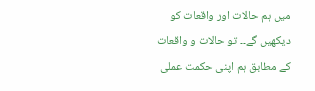میں ہم حالات اور واقعات کو دیکھیں گے۔۔ تو حالات و واقعات کے مطابق ہم اپنی حکمت عملی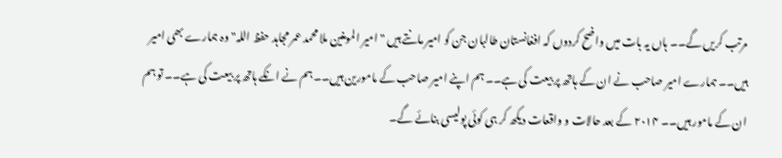مرتب کریں گے۔۔ ہاں یہ بات میں واضح کردوں کہ افغانستان طالبان جن کو امیر مانتے ہیں "امیر المومنین ملا محمد عمر مجاہد حفظ اللہ" وہ ہمارے بھی امیر ہیں۔۔ ہمارے امیر صاحب نے ان کے ہاتھ پر بیعت کی ہے۔۔ ہم اپنے امیر صاحب کے مامورین ہیں۔۔ ہم نے انکے ہاتھ پر بیعت کی ہے۔۔ تو ہم ان کے مامور ہیں۔۔ ۲۰۱۴ کے بعد حالات و واقعات دیکھ کر ہی کوئی پولیسی بنائے گے۔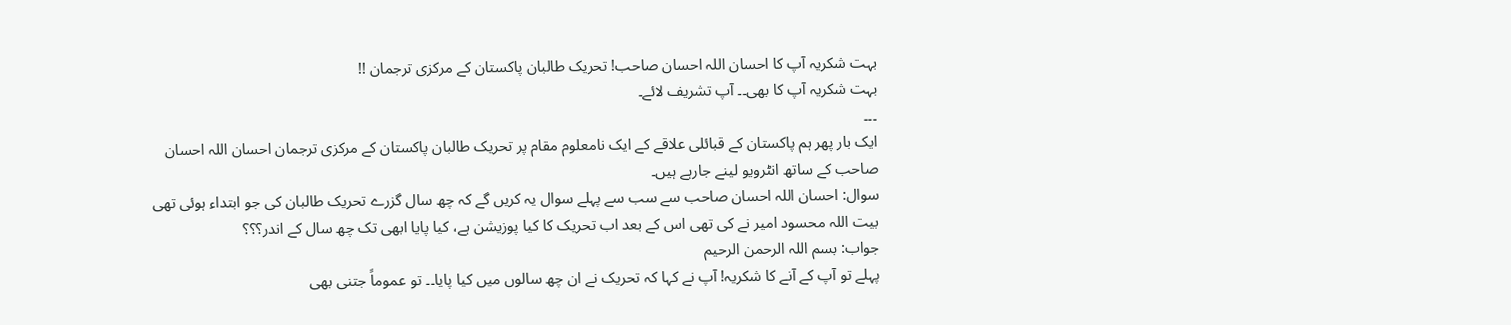بہت شکریہ آپ کا احسان اللہ احسان صاحب! تحریک طالبان پاکستان کے مرکزی ترجمان !!
بہت شکریہ آپ کا بھی۔۔ آپ تشریف لائے۔
۔۔۔
ایک بار پھر ہم پاکستان کے قبائلی علاقے کے ایک نامعلوم مقام پر تحریک طالبان پاکستان کے مرکزی ترجمان احسان اللہ احسان صاحب کے ساتھ انٹرویو لینے جارہے ہیں۔
سوال: احسان اللہ احسان صاحب سے سب سے پہلے سوال یہ کریں گے کہ چھ سال گزرے تحریک طالبان کی جو ابتداء ہوئی تھی بیت اللہ محسود امیر نے کی تھی اس کے بعد اب تحریک کا کیا پوزیشن ہے، کیا پایا ابھی تک چھ سال کے اندر؟؟؟
جواب: بسم اللہ الرحمن الرحیم
پہلے تو آپ کے آنے کا شکریہ! آپ نے کہا کہ تحریک نے ان چھ سالوں میں کیا پایا۔۔ تو عموماً جتنی بھی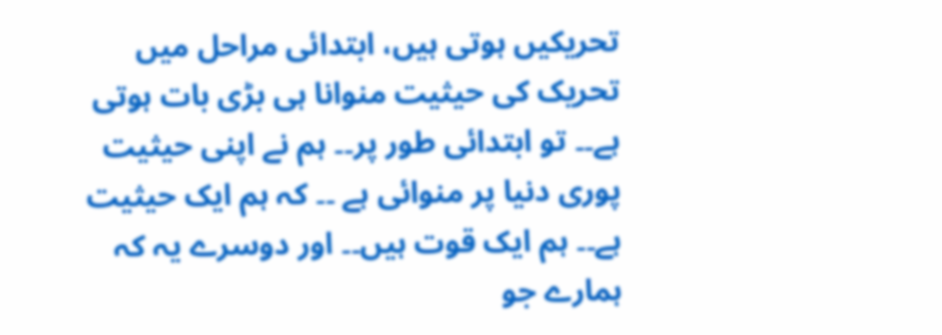تحریکیں ہوتی ہیں، ابتدائی مراحل میں تحریک کی حیثیت منوانا ہی بڑی بات ہوتی ہے۔۔ تو ابتدائی طور پر۔۔ ہم نے اپنی حیثیت پوری دنیا پر منوائی ہے ۔۔ کہ ہم ایک حیثیت ہے۔۔ ہم ایک قوت ہیں۔۔ اور دوسرے یہ کہ ہمارے جو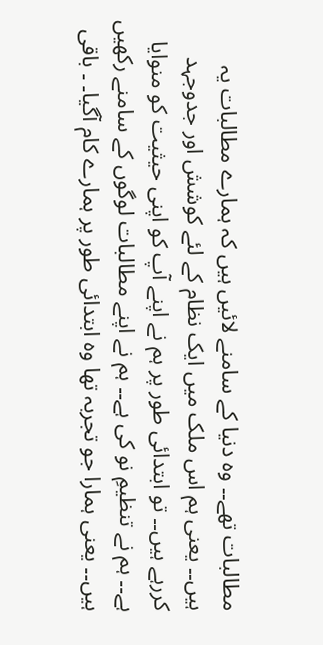مطالبات تھے۔۔ وہ دنیا کے سامنے لائیں ہیں کہ ہمارے مطالبات یہ ہیں۔۔ یعنی ہم اس ملک میں ایک نظام کے لئے کوشش اور جدوجہد کررہے ہیں۔۔ تو ابتدائی طور پر ہم نے اپنے آپ کو اپنی حیثیت کو منوایا ہے۔۔ ہم نے تنظیمِ نو کی ہے۔۔ ہم نے اپنے مطالبات لوگوں کے سامنے رکھیں ہیں۔۔ یعنی ہمارا جو تجربہ تھا وہ ابتدائی طور پر ہمارے کام آگیا۔ ۔ باقی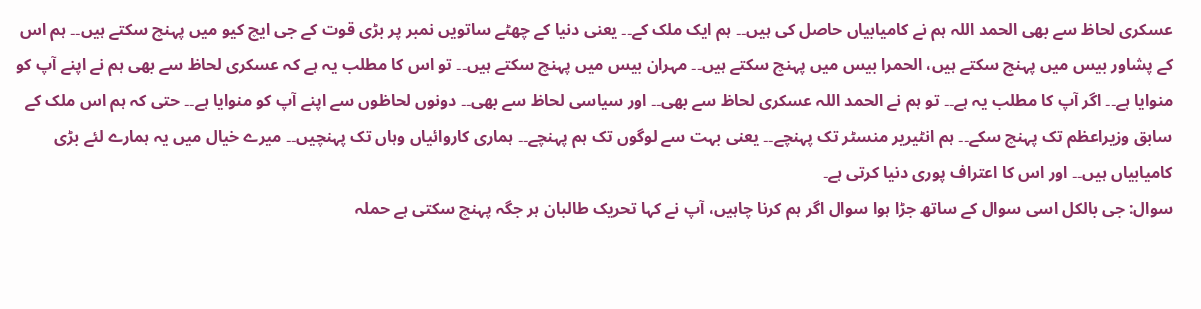عسکری لحاظ سے بھی الحمد اللہ ہم نے کامیابیاں حاصل کی ہیں۔۔ ہم ایک ملک کے۔۔ یعنی دنیا کے چھٹے ساتویں نمبر پر بڑی قوت کے جی ایچ کیو میں پہنچ سکتے ہیں۔۔ ہم اس کے پشاور بیس میں پہنچ سکتے ہیں، الحمرا بیس میں پہنچ سکتے ہیں۔۔ مہران بیس میں پہنچ سکتے ہیں۔۔ تو اس کا مطلب یہ ہے کہ عسکری لحاظ سے بھی ہم نے اپنے آپ کو منوایا ہے۔۔ اگر آپ کا مطلب یہ ہے۔۔ تو ہم نے الحمد اللہ عسکری لحاظ سے بھی۔۔ اور سیاسی لحاظ سے بھی۔۔ دونوں لحاظوں سے اپنے آپ کو منوایا ہے۔۔ حتی کہ ہم اس ملک کے سابق وزیراعظم تک پہنچ سکے۔۔ ہم انٹیریر منسٹر تک پہنچے۔۔ یعنی بہت سے لوگوں تک ہم پہنچے۔۔ ہماری کاروائیاں وہاں تک پہنچیں۔۔ میرے خیال میں یہ ہمارے لئے بڑی کامیابیاں ہیں۔۔ اور اس کا اعتراف پوری دنیا کرتی ہے۔
سوال: جی بالکل اسی سوال کے ساتھ جڑا ہوا سوال اگر ہم کرنا چاہیں، آپ نے کہا تحریک طالبان ہر جگہ پہنچ سکتی ہے حملہ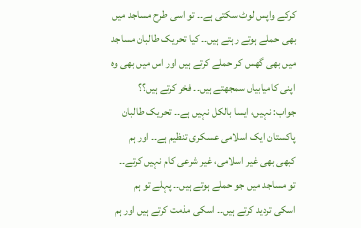کرکے واپس لوٹ سکتی ہے۔۔ تو اسی طرح مساجد میں بھی حملے ہوتے رہتے ہیں۔۔ کیا تحریک طالبان مساجد میں بھی گھس کر حملے کرتے ہیں اور اس میں بھی وہ اپنی کامیابیاں سمجھتے ہیں۔۔ فخر کرتے ہیں؟؟
جواب: نہیں، ایسا بالکل نہیں ہے۔۔ تحریک طالبان پاکستان ایک اسلامی عسکری تنظیم ہے۔۔ اور ہم کبھی بھی غیر اسلامی، غیر شرعی کام نہیں کرتے۔۔ تو مساجد میں جو حملے ہوتے ہیں۔۔ پہلے تو ہم اسکی تردید کرتے ہیں۔۔ اسکی مذمت کرتے ہیں اور ہم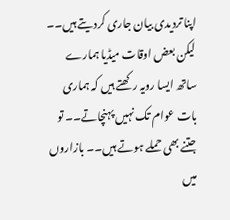اپنا تردیدی بیان جاری کردیتے ہیں۔۔ لیکن بعض اوقات میڈیا ہمارے ساتھ ایسا رویہ رکھتے ہیں کہ ہماری بات عوام تک نہیں پہنچاتے۔۔ تو جتنے بھی حملے ہوتے ہیں۔۔ بازاروں میں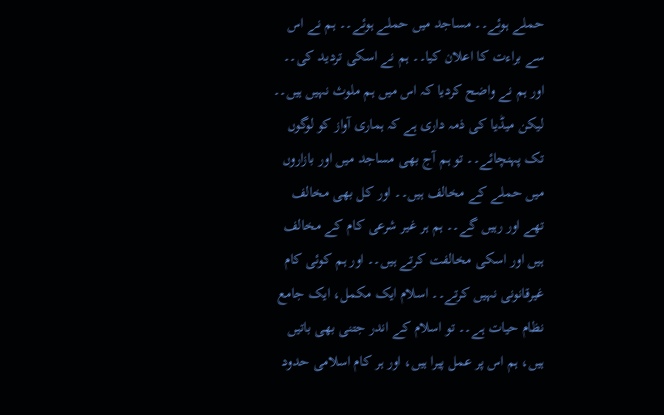حملے ہوئے۔۔ مساجد میں حملے ہوئے۔۔ ہم نے اس سے براءت کا اعلان کیا۔۔ ہم نے اسکی تردید کی۔۔ اور ہم نے واضح کردیا کہ اس میں ہم ملوث نہیں ہیں۔۔ لیکن میڈیا کی ذمہ داری ہے کہ ہماری آواز کو لوگوں تک پہنچائے۔۔ تو ہم آج بھی مساجد میں اور بازاروں میں حملے کے مخالف ہیں۔۔ اور کل بھی مخالف تھے اور رہیں گے۔۔ ہم ہر غیر شرعی کام کے مخالف ہیں اور اسکی مخالفت کرتے ہیں۔۔ اور ہم کوئی کام غیرقانونی نہیں کرتے۔۔ اسلام ایک مکمل، ایک جامع نظام حیات ہے۔۔ تو اسلام کے اندر جتنی بھی باتیں ہیں، ہم اس پر عمل پیرا ہیں، اور ہر کام اسلامی حدود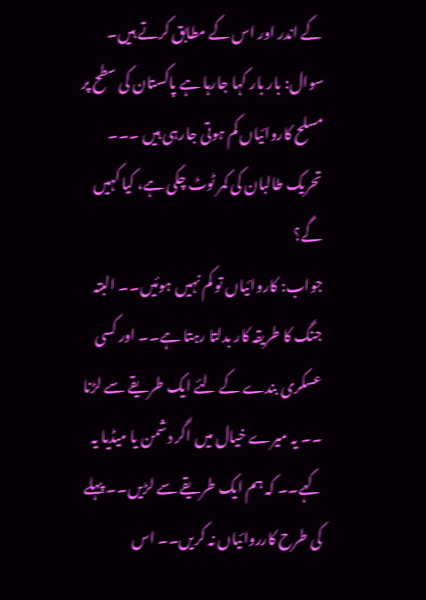کے اندر اور اس کے مطابق کرتے ہیں۔
سوال: بار بار کہا جارہا ہے پاکستان کی سطح پر مسلح کاروائیاں کم ہوتی جارہی ہیں ۔۔۔ تحریک طالبان کی کمر ٹوٹ چکی ہے، کیا کہیں گے؟
جواب: کاروائیاں تو کم نہیں ہوئیں۔۔ البتہ جنگ کا طریقہ کار بدلتا رہتا ہے۔۔ اور کسی عسکری بندے کے لئے ایک طریقے سے لڑنا ۔۔ یہ میرے خیال میں اگر دشمن یا میڈیا یہ کہے۔۔ کہ ہم ایک طریقے سے لڑیں۔۔ پہلے کی طرح کارروائیاں نہ کریں۔۔ اس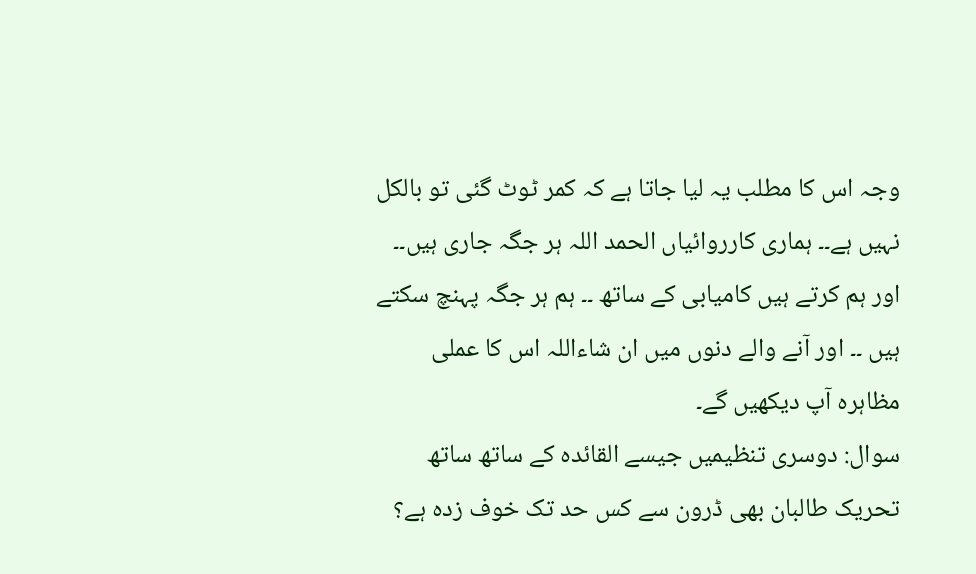وجہ اس کا مطلب یہ لیا جاتا ہے کہ کمر ٹوٹ گئی تو بالکل نہیں ہے۔۔ ہماری کارروائیاں الحمد اللہ ہر جگہ جاری ہیں۔۔ اور ہم کرتے ہیں کامیابی کے ساتھ ۔۔ ہم ہر جگہ پہنچ سکتے ہیں ۔۔ اور آنے والے دنوں میں ان شاءاللہ اس کا عملی مظاہرہ آپ دیکھیں گے۔
سوال: دوسری تنظیمیں جیسے القائدہ کے ساتھ ساتھ تحریک طالبان بھی ڈرون سے کس حد تک خوف زدہ ہے؟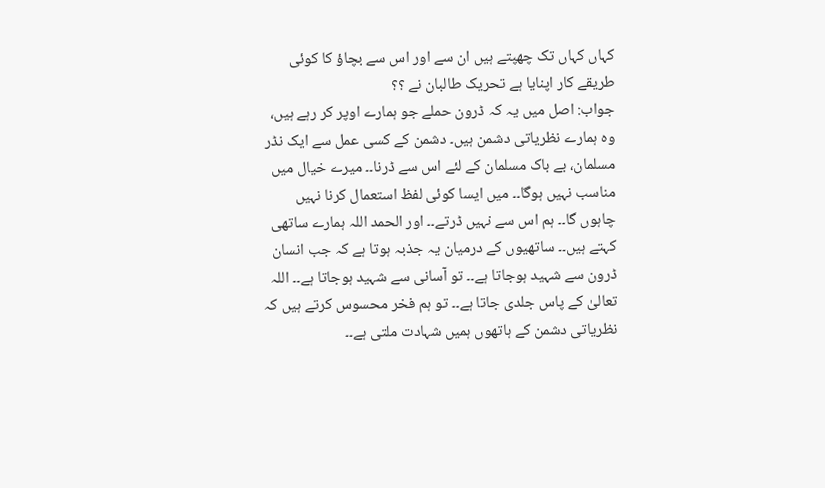کہاں کہاں تک چھپتے ہیں ان سے اور اس سے بچاؤ کا کوئی طریقے کار اپنایا ہے تحریک طالبان نے ؟؟
جواب: اصل میں یہ کہ ڈرون حملے جو ہمارے اوپر کر رہے ہیں، وہ ہمارے نظریاتی دشمن ہیں۔ دشمن کے کسی عمل سے ایک نڈر مسلمان، بے باک مسلمان کے لئے اس سے ڈرنا۔۔ میرے خیال میں مناسب نہیں ہوگا۔۔ میں ایسا کوئی لفظ استعمال کرنا نہیں چاہوں گا۔۔ ہم اس سے نہیں ڈرتے۔۔ اور الحمد اللہ ہمارے ساتھی کہتے ہیں۔۔ ساتھیوں کے درمیان یہ جذبہ ہوتا ہے کہ جب انسان ڈرون سے شہید ہوجاتا ہے۔۔ تو آسانی سے شہید ہوجاتا ہے۔۔ اللہ تعالیٰ کے پاس جلدی جاتا ہے۔۔ تو ہم فخر محسوس کرتے ہیں کہ نظریاتی دشمن کے ہاتھوں ہمیں شہادت ملتی ہے۔۔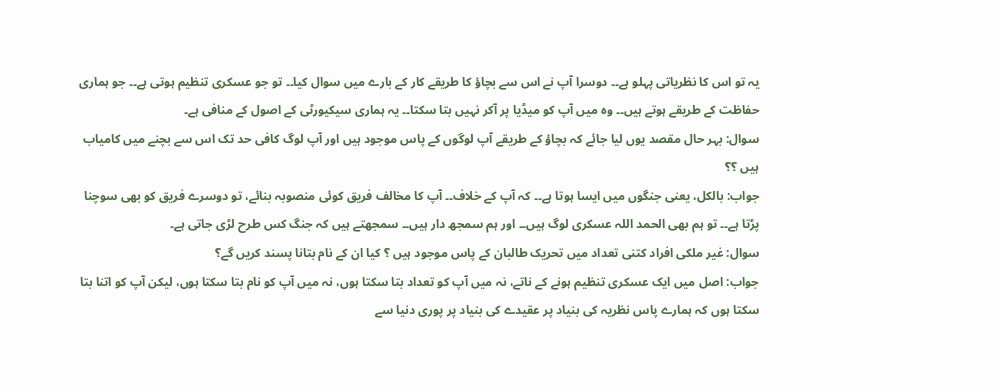یہ تو اس کا نظریاتی پہلو ہے۔۔ دوسرا آپ نے اس سے بچاؤ کا طریقے کار کے بارے میں سوال کیا۔۔ تو جو عسکری تنظیم ہوتی ہے۔۔ جو ہماری حفاظت کے طریقے ہوتے ہیں۔۔ وہ میں آپ کو میڈیا پر آکر نہیں بتا سکتا۔۔ یہ ہماری سیکیورٹی کے اصول کے منافی ہے۔
سوال: بہر حال مقصد یوں لیا جائے کہ بچاؤ کے طریقے آپ لوگوں کے پاس موجود ہیں اور آپ لوگ کافی حد تک اس سے بچنے میں کامیاب ہیں ؟؟
جواب: بالکل، یعنی جنگوں میں ایسا ہوتا ہے۔۔ کہ آپ کے خلاف۔۔ آپ کا مخالف فریق کوئی منصوبہ بنائے، تو دوسرے فریق کو بھی سوچنا پڑتا ہے۔۔ تو ہم بھی الحمد اللہ عسکری لوگ ہیں۔۔ اور ہم سمجھ دار ہیں۔۔ سمجھتے ہیں کہ جنگ کس طرح لڑی جاتی ہے۔
سوال: غیر ملکی افراد کتنی تعداد میں تحریک طالبان کے پاس موجود ہیں ؟ کیا ان کے نام بتانا پسند کریں گے؟
جواب: اصل میں ایک عسکری تنظیم ہونے کے ناتے، نہ میں آپ کو تعداد بتا سکتا ہوں، نہ میں آپ کو نام بتا سکتا ہوں، لیکن آپ کو اتنا بتا سکتا ہوں کہ ہمارے پاس نظریہ کی بنیاد پر عقیدے کی بنیاد پر پوری دنیا سے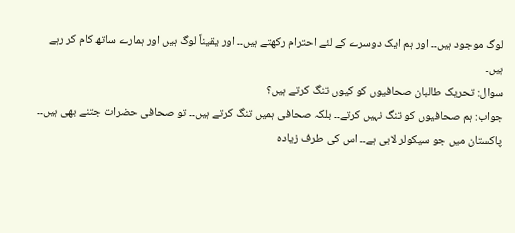لوگ موجود ہیں۔۔ اور ہم ایک دوسرے کے لئے احترام رکھتے ہیں۔۔ اور یقیناً لوگ ہیں اور ہمارے ساتھ کام کر رہے ہیں۔
سوال: تحریک طالبان صحافیوں کو کیوں تنگ کرتے ہیں؟
جواب: ہم صحافیوں کو تنگ نہیں کرتے۔۔ بلکہ صحافی ہمیں تنگ کرتے ہیں۔۔ تو صحافی حضرات جتنے بھی ہیں۔۔ پاکستان میں جو سیکولر لابی ہے۔۔ اس کی طرف زیادہ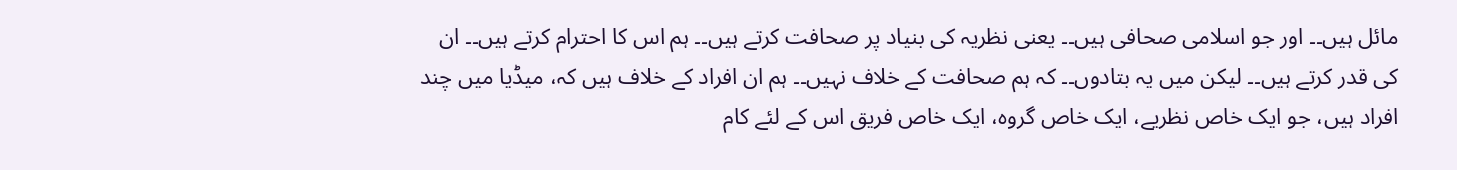مائل ہیں۔۔ اور جو اسلامی صحافی ہیں۔۔ یعنی نظریہ کی بنیاد پر صحافت کرتے ہیں۔۔ ہم اس کا احترام کرتے ہیں۔۔ ان کی قدر کرتے ہیں۔۔ لیکن میں یہ بتادوں۔۔ کہ ہم صحافت کے خلاف نہیں۔۔ ہم ان افراد کے خلاف ہیں کہ، میڈیا میں چند افراد ہیں، جو ایک خاص نظریے، ایک خاص گروہ، ایک خاص فریق اس کے لئے کام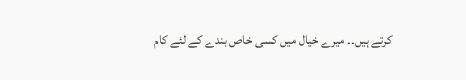کرتے ہیں۔۔ میرے خیال میں کسی خاص بندے کے لئے کام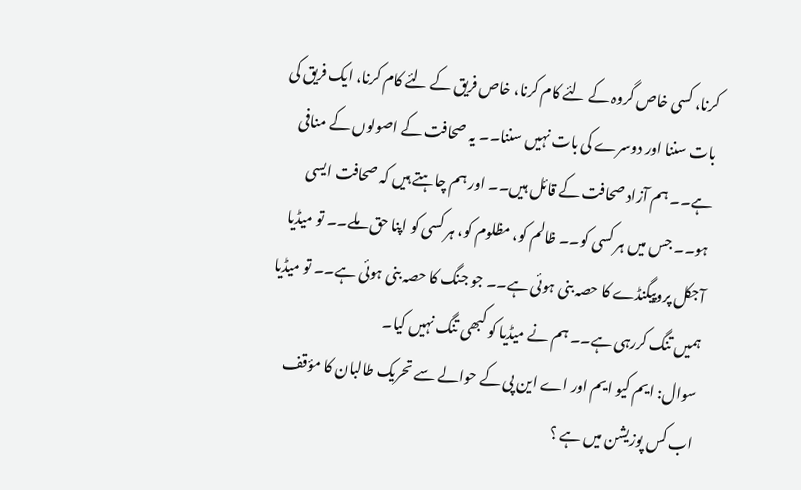کرنا، کسی خاص گروہ کے لئے کام کرنا، خاص فریق کے لئے کام کرنا، ایک فریق کی بات سننا اور دوسرے کی بات نہیں سننا۔۔ یہ صحافت کے اصولوں کے منافی ہے۔۔ ہم آزاد صحافت کے قائل ہیں۔۔ اور ہم چاہتے ہیں کہ صحافت ایسی ہو۔۔ جس میں ہر کسی کو۔۔ ظالم کو، مظلوم کو، ہر کسی کو اپنا حق ملے۔۔ تو میڈیا آجکل پروپیگنڈے کا حصہ بنی ہوئی ہے۔۔ جو جنگ کا حصہ بنی ہوئی ہے۔۔ تو میڈیا ہمیں تنگ کررہی ہے۔۔ ہم نے میڈیا کو کبھی تنگ نہیں کیا۔
سوال: ایم کیو ایم اور اے این پی کے حوالے سے تحریک طالبان کا مؤقف اب کس پوزیشن میں ہے ؟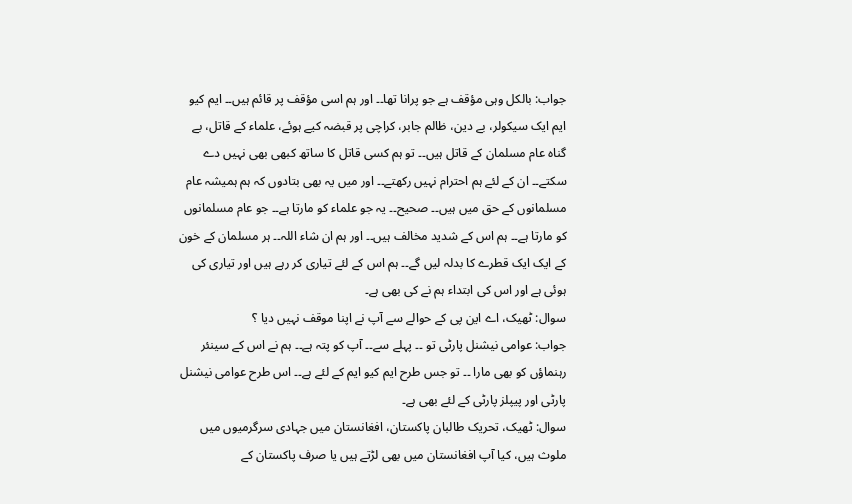جواب: بالکل وہی مؤقف ہے جو پرانا تھا۔۔ اور ہم اسی مؤقف پر قائم ہیں۔۔ ایم کیو ایم ایک سیکولر، بے دین، ظالم جابر، کراچی پر قبضہ کیے ہوئے، علماء کے قاتل، بے گناہ عام مسلمان کے قاتل ہیں۔۔ تو ہم کسی قاتل کا ساتھ کبھی بھی نہیں دے سکتے۔۔ ان کے لئے ہم احترام نہیں رکھتے۔۔ اور میں یہ بھی بتادوں کہ ہم ہمیشہ عام مسلمانوں کے حق میں ہیں۔۔ صحیح۔۔ یہ جو علماء کو مارتا ہے۔۔ جو عام مسلمانوں کو مارتا ہے۔۔ ہم اس کے شدید مخالف ہیں۔۔ اور ہم ان شاء اللہ۔۔ ہر مسلمان کے خون کے ایک ایک قطرے کا بدلہ لیں گے۔۔ ہم اس کے لئے تیاری کر رہے ہیں اور تیاری کی ہوئی ہے اور اس کی ابتداء ہم نے کی بھی ہے۔
سوال: ٹھیک، اے این پی کے حوالے سے آپ نے اپنا موقف نہیں دیا ؟
جواب: عوامی نیشنل پارٹی تو ۔۔ پہلے سے۔۔ آپ کو پتہ ہے۔۔ ہم نے اس کے سینئر رہنماؤں کو بھی مارا ۔۔ تو جس طرح ایم کیو ایم کے لئے ہے۔۔ اس طرح عوامی نیشنل پارٹی اور پیپلز پارٹی کے لئے بھی ہے۔
سوال: ٹھیک، تحریک طالبان پاکستان، افغانستان میں جہادی سرگرمیوں میں ملوث ہیں، کیا آپ افغانستان میں بھی لڑتے ہیں یا صرف پاکستان کے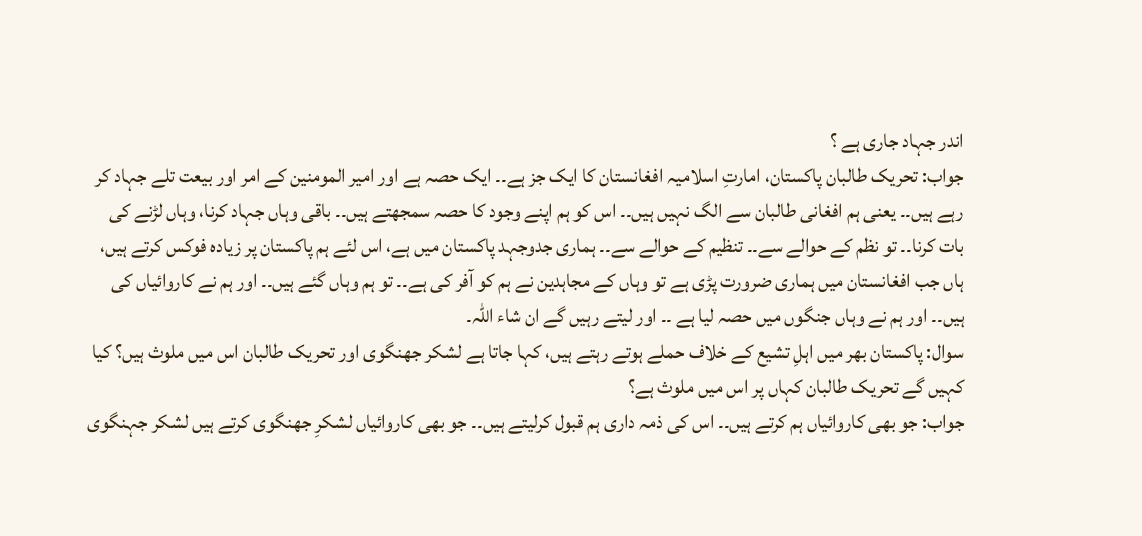اندر جہاد جاری ہے ؟
جواب: تحریک طالبان پاکستان، امارتِ اسلامیہ افغانستان کا ایک جز ہے۔۔ ایک حصہ ہے اور امیر المومنین کے امر اور بیعت تلے جہاد کر رہے ہیں۔۔ یعنی ہم افغانی طالبان سے الگ نہیں ہیں۔۔ اس کو ہم اپنے وجود کا حصہ سمجھتے ہیں۔۔ باقی وہاں جہاد کرنا، وہاں لڑنے کی بات کرنا۔۔ تو نظم کے حوالے سے۔۔ تنظیم کے حوالے سے۔۔ ہماری جدوجہد پاکستان میں ہے، اس لئے ہم پاکستان پر زیادہ فوکس کرتے ہیں، ہاں جب افغانستان میں ہماری ضرورت پڑی ہے تو وہاں کے مجاہدین نے ہم کو آفر کی ہے۔۔ تو ہم وہاں گئے ہیں۔۔ اور ہم نے کاروائیاں کی ہیں۔۔ اور ہم نے وہاں جنگوں میں حصہ لیا ہے ۔۔ اور لیتے رہیں گے ان شاء اللہ۔
سوال: پاکستان بھر میں اہلِ تشیع کے خلاف حملے ہوتے رہتے ہیں، کہا جاتا ہے لشکر جھنگوی اور تحریک طالبان اس میں ملوث ہیں؟ کیا کہیں گے تحریک طالبان کہاں پر اس میں ملوث ہے؟
جواب: جو بھی کاروائیاں ہم کرتے ہیں۔۔ اس کی ذمہ داری ہم قبول کرلیتے ہیں۔۔ جو بھی کاروائیاں لشکرِ جھنگوی کرتے ہیں لشکر جہنگوی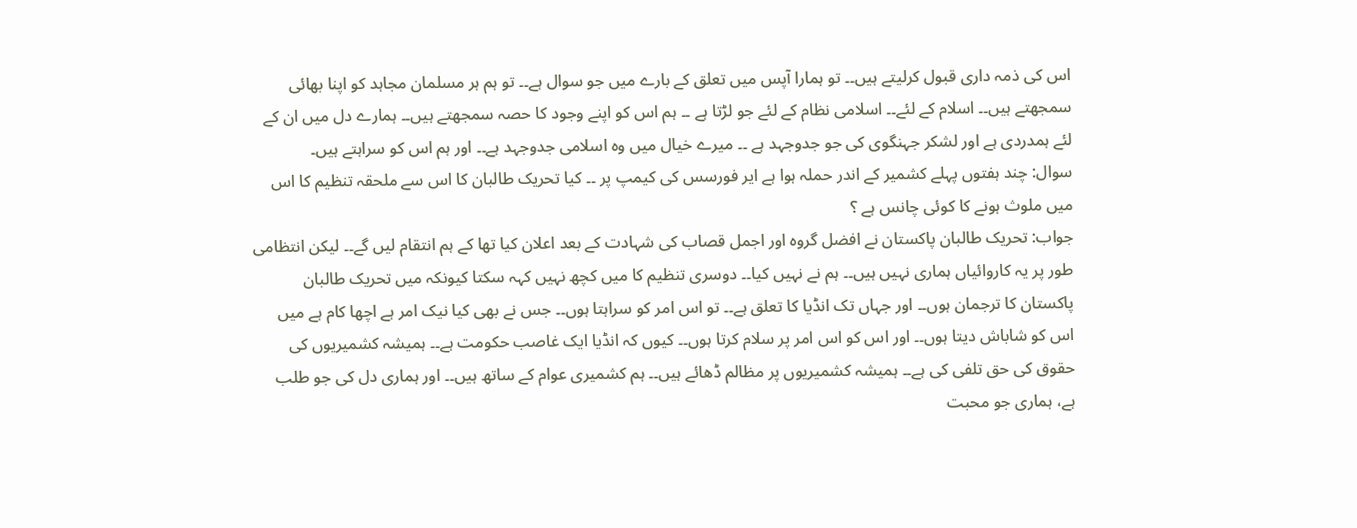اس کی ذمہ داری قبول کرلیتے ہیں۔۔ تو ہمارا آپس میں تعلق کے بارے میں جو سوال ہے۔۔ تو ہم ہر مسلمان مجاہد کو اپنا بھائی سمجھتے ہیں۔۔ اسلام کے لئے۔۔ اسلامی نظام کے لئے جو لڑتا ہے ۔۔ ہم اس کو اپنے وجود کا حصہ سمجھتے ہیں۔۔ ہمارے دل میں ان کے لئے ہمدردی ہے اور لشکر جہنگوی کی جو جدوجہد ہے ۔۔ میرے خیال میں وہ اسلامی جدوجہد ہے۔۔ اور ہم اس کو سراہتے ہیں۔
سوال: چند ہفتوں پہلے کشمیر کے اندر حملہ ہوا ہے ایر فورسس کی کیمپ پر ۔۔ کیا تحریک طالبان کا اس سے ملحقہ تنظیم کا اس میں ملوث ہونے کا کوئی چانس ہے ؟
جواب: تحریک طالبان پاکستان نے افضل گروہ اور اجمل قصاب کی شہادت کے بعد اعلان کیا تھا کے ہم انتقام لیں گے۔۔ لیکن انتظامی طور پر یہ کاروائیاں ہماری نہیں ہیں۔۔ ہم نے نہیں کیا۔۔ دوسری تنظیم کا میں کچھ نہیں کہہ سکتا کیونکہ میں تحریک طالبان پاکستان کا ترجمان ہوں۔۔ اور جہاں تک انڈیا کا تعلق ہے۔۔ تو اس امر کو سراہتا ہوں۔۔ جس نے بھی کیا نیک امر ہے اچھا کام ہے میں اس کو شاباش دیتا ہوں۔۔ اور اس کو اس امر پر سلام کرتا ہوں۔۔ کیوں کہ انڈیا ایک غاصب حکومت ہے۔۔ ہمیشہ کشمیریوں کی حقوق کی حق تلفی کی ہے۔۔ ہمیشہ کشمیریوں پر مظالم ڈھائے ہیں۔۔ ہم کشمیری عوام کے ساتھ ہیں۔۔ اور ہماری دل کی جو طلب ہے، ہماری جو محبت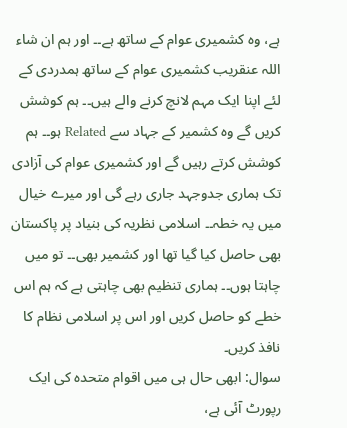ہے، وہ کشمیری عوام کے ساتھ ہے۔۔ اور ہم ان شاء اللہ عنقریب کشمیری عوام کے ساتھ ہمدردی کے لئے اپنا ایک مہم لانچ کرنے والے ہیں۔۔ ہم کوشش کریں گے وہ کشمیر کے جہاد سے Related ہو۔۔ ہم کوشش کرتے رہیں گے اور کشمیری عوام کی آزادی تک ہماری جدوجہد جاری رہے گی اور میرے خیال میں یہ خطہ۔۔ اسلامی نظریہ کی بنیاد پر پاکستان بھی حاصل کیا گیا تھا اور کشمیر بھی۔۔ تو میں چاہتا ہوں۔۔ ہماری تنظیم بھی چاہتی ہے کہ ہم اس خطے کو حاصل کریں اور اس پر اسلامی نظام کا نافذ کریں۔
سوال: ابھی حال ہی میں اقوام متحدہ کی ایک رپورٹ آئی ہے،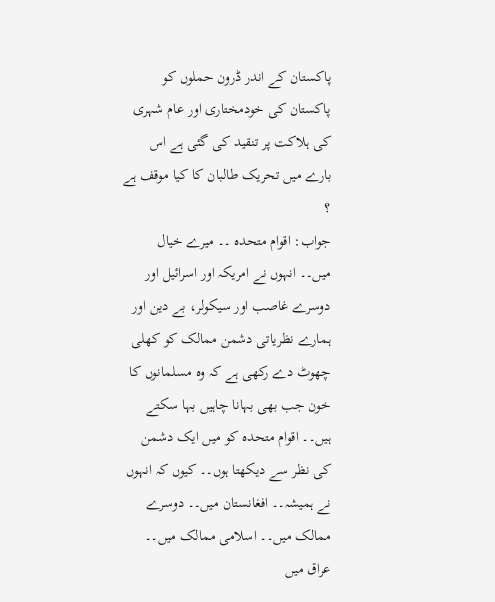پاکستان کے اندر ڈرون حملوں کو پاکستان کی خودمختاری اور عام شہری کی ہلاکت پر تنقید کی گئی ہے اس بارے میں تحریک طالبان کا کیا موقف ہے ؟
جواب: اقوام متحدہ ۔۔ میرے خیال میں۔۔ انہوں نے امریکہ اور اسرائیل اور دوسرے غاصب اور سیکولر، بے دین اور ہمارے نظریاتی دشمن ممالک کو کھلی چھوٹ دے رکھی ہے کہ وہ مسلمانوں کا خون جب بھی بہانا چاہیں بہا سکتے ہیں۔۔ اقوام متحدہ کو میں ایک دشمن کی نظر سے دیکھتا ہوں۔۔ کیوں کہ انہوں نے ہمیشہ۔۔ افغانستان میں۔۔ دوسرے ممالک میں۔۔ اسلامی ممالک میں۔۔ عراق میں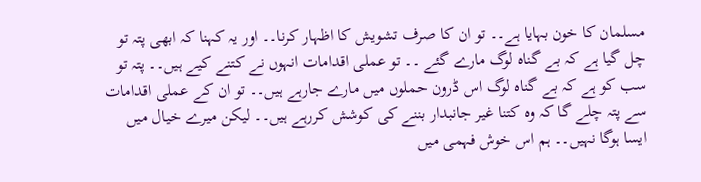مسلمان کا خون بہایا ہے۔۔ تو ان کا صرف تشویش کا اظہار کرنا۔۔ اور یہ کہنا کہ ابھی پتہ تو چل گیا ہے کہ بے گناہ لوگ مارے گئے ۔۔ تو عملی اقدامات انہوں نے کتنے کیے ہیں۔۔ پتہ تو سب کو ہے کہ بے گناہ لوگ اس ڈرون حملوں میں مارے جارہے ہیں۔۔ تو ان کے عملی اقدامات سے پتہ چلے گا کہ وہ کتنا غیر جانبدار بننے کی کوشش کررہے ہیں۔۔ لیکن میرے خیال میں ایسا ہوگا نہیں۔۔ ہم اس خوش فہمی میں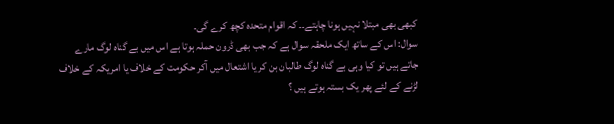کبھی بھی مبتلا نہیں ہونا چاہتے۔۔ کہ اقوام متحدہ کچھ کرے گی۔
سوال: اس کے ساتھ ایک ملحقہ سوال ہے کہ جب بھی ڈرون حملہ ہوتا ہے اس میں بے گناہ لوگ مارے جاتے ہیں تو کیا وہی بے گناہ لوگ طالبان بن کر یا اشتعال میں آکر حکومت کے خلاف یا امریکہ کے خلاف لڑنے کے لئے پھر یک بستہ ہوتے ہیں ؟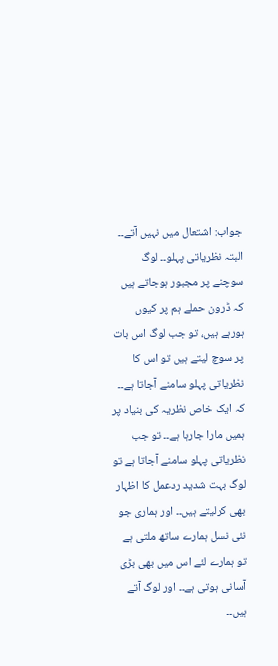جواب: اشتعال میں نہیں آتے۔۔ البتہ نظریاتی پہلو۔۔ لوگ سوچنے پر مجبور ہوجاتے ہیں کہ ڈرون حملے ہم پر کیوں ہورہے ہیں، تو جب لوگ اس بات پر سوچ لیتے ہیں تو اس کا نظریاتی پہلو سامنے آجاتا ہے۔۔ کہ ایک خاص نظریہ کی بنیاد پر ہمیں مارا جارہا ہے۔۔ تو جب نظریاتی پہلو سامنے آجاتا ہے تو لوگ بہت شدید ردعمل کا اظہار بھی کرلیتے ہیں۔۔ اور ہماری جو نئی نسل ہمارے ساتھ ملتی ہے تو ہمارے لئے اس میں بھی بڑی آسانی ہوتی ہے۔۔ اور لوگ آتے ہیں۔۔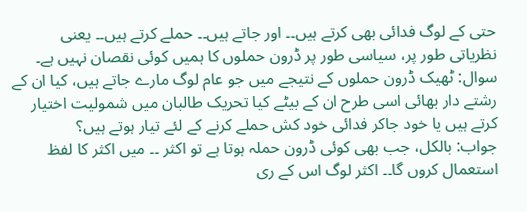حتی کے لوگ فدائی بھی کرتے ہیں۔۔ اور جاتے ہیں۔۔ حملے کرتے ہیں۔۔ یعنی نظریاتی طور پر، سیاسی طور پر ڈرون حملوں کا ہمیں کوئی نقصان نہیں ہے۔
سوال: ٹھیک ڈرون حملوں کے نتیجے میں جو عام لوگ مارے جاتے ہیں، کیا ان کے رشتے دار بھائی اسی طرح ان کے بیٹے کیا تحریک طالبان میں شمولیت اختیار کرتے ہیں یا خود جاکر فدائی خود کش حملے کرنے کے لئے تیار ہوتے ہیں؟
جواب: بالکل، جب بھی کوئی ڈرون حملہ ہوتا ہے تو اکثر ۔۔ میں اکثر کا لفظ استعمال کروں گا۔۔ اکثر لوگ اس کے ری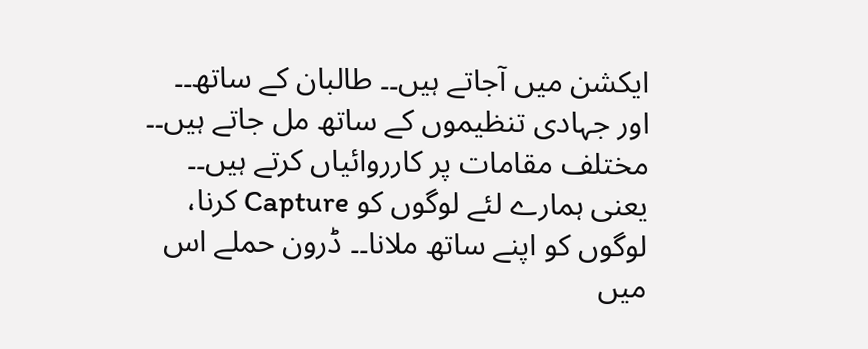ایکشن میں آجاتے ہیں۔۔ طالبان کے ساتھ۔۔ اور جہادی تنظیموں کے ساتھ مل جاتے ہیں۔۔ مختلف مقامات پر کارروائیاں کرتے ہیں۔۔ یعنی ہمارے لئے لوگوں کو Capture کرنا، لوگوں کو اپنے ساتھ ملانا۔۔ ڈرون حملے اس میں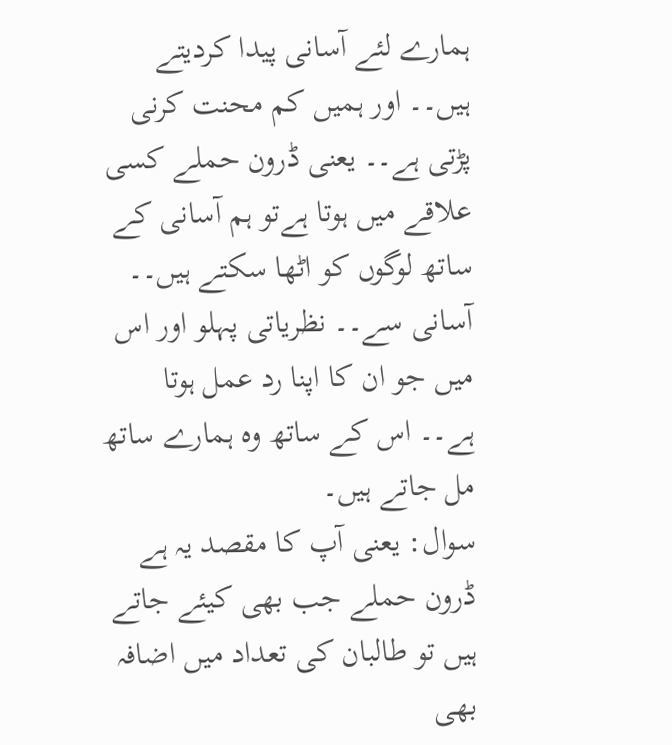ہمارے لئے آسانی پیدا کردیتے ہیں۔۔ اور ہمیں کم محنت کرنی پڑتی ہے۔۔ یعنی ڈرون حملے کسی علاقے میں ہوتا ہےتو ہم آسانی کے ساتھ لوگوں کو اٹھا سکتے ہیں۔۔ آسانی سے۔۔ نظریاتی پہلو اور اس میں جو ان کا اپنا رد عمل ہوتا ہے۔۔ اس کے ساتھ وہ ہمارے ساتھ مل جاتے ہیں۔
سوال: یعنی آپ کا مقصد یہ ہے ڈرون حملے جب بھی کیئے جاتے ہیں تو طالبان کی تعداد میں اضافہ بھی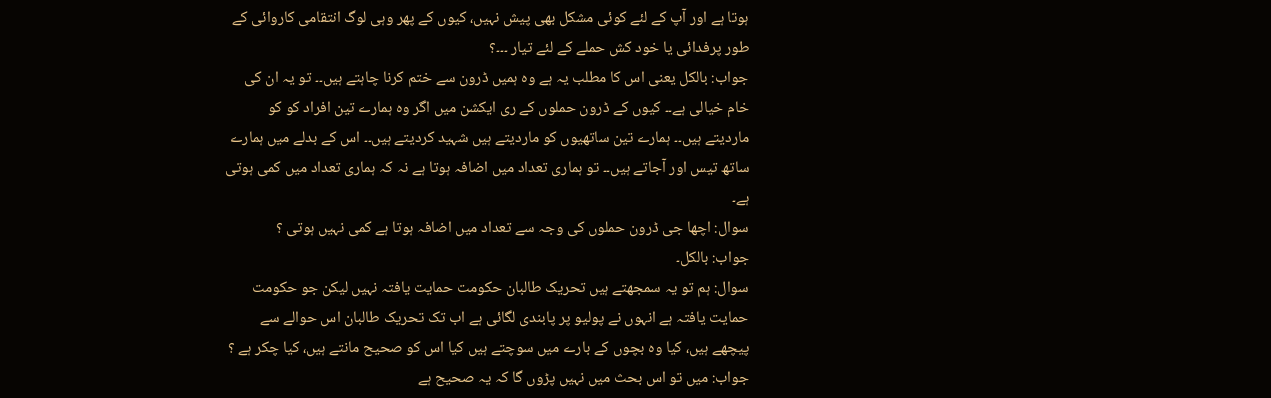ہوتا ہے اور آپ کے لئے کوئی مشکل بھی پیش نہیں، کیوں کے پھر وہی لوگ انتقامی کاروائی کے طور پرفدائی یا خود کش حملے کے لئے تیار ۔۔۔؟
جواب: بالکل یعنی اس کا مطلب یہ ہے وہ ہمیں ڈرون سے ختم کرنا چاہتے ہیں۔۔ تو یہ ان کی خام خیالی ہے۔۔ کیوں کے ڈرون حملوں کے ری ایکشن میں اگر وہ ہمارے تین افراد کو کو ماردیتے ہیں۔۔ ہمارے تین ساتھیوں کو ماردیتے ہیں شہید کردیتے ہیں۔۔ اس کے بدلے میں ہمارے ساتھ تیس اور آجاتے ہیں۔۔ تو ہماری تعداد میں اضافہ ہوتا ہے نہ کہ ہماری تعداد میں کمی ہوتی ہے۔
سوال: اچھا جی ڈرون حملوں کی وجہ سے تعداد میں اضافہ ہوتا ہے کمی نہیں ہوتی ؟
جواب: بالکل۔
سوال: ہم تو یہ سمجھتے ہیں تحریک طالبان حکومت حمایت یافتہ نہیں لیکن جو حکومت حمایت یافتہ ہے انہوں نے پولیو پر پابندی لگائی ہے اب تک تحریک طالبان اس حوالے سے پیچھے ہیں، کیا وہ بچوں کے بارے میں سوچتے ہیں کیا اس کو صحیح مانتے ہیں، کیا چکر ہے ؟
جواب: میں تو اس بحث میں نہیں پڑوں گا کہ یہ صحیح ہے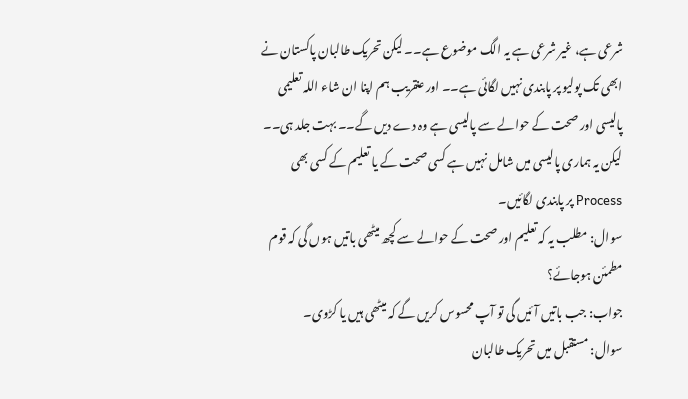شرعی ہے، غیر شرعی ہے یہ الگ موضوع ہے۔۔ لیکن تحریک طالبان پاکستان نے ابھی تک پولیو پر پابندی نہیں لگائی ہے۔۔ اور عنقریب ہم اپنا ان شاء اللہ تعلیمی پالیسی اور صحت کے حوالے سے پالیسی ہے وہ دے دیں گے۔۔ بہت جلد ہی۔۔ لیکن یہ ہماری پالیسی میں شامل نہیں ہے کسی صحت کے یا تعلیم کے کسی بھی Process پر پابندی لگائیں۔
سوال: مطلب یہ کہ تعلیم اور صحت کے حوالے سے کچھ میٹھی باتیں ہوں گی کہ قوم مطمئن ہوجائے؟
جواب: جب باتیں آئیں گی تو آپ محسوس کریں گے کہ میٹھی ہیں یا کڑوی۔
سوال: مستقبل میں تحریک طالبان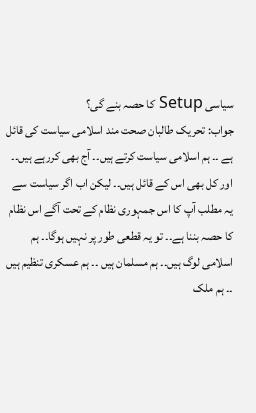سیاسی Setup کا حصہ بنے گی؟
جواب: تحریک طالبان صحت مند اسلامی سیاست کی قائل ہے ۔۔ ہم اسلامی سیاست کرتے ہیں۔۔ آج بھی کررہے ہیں۔۔ اور کل بھی اس کے قائل ہیں۔۔ لیکن اب اگر سیاست سے یہ مطلب آپ کا اس جمہوری نظام کے تحت آگے اس نظام کا حصہ بننا ہے۔۔ تو یہ قطعی طور پر نہیں ہوگا۔۔ ہم اسلامی لوگ ہیں۔۔ ہم مسلمان ہیں ۔۔ ہم عسکری تنظیم ہیں ۔۔ ہم ملک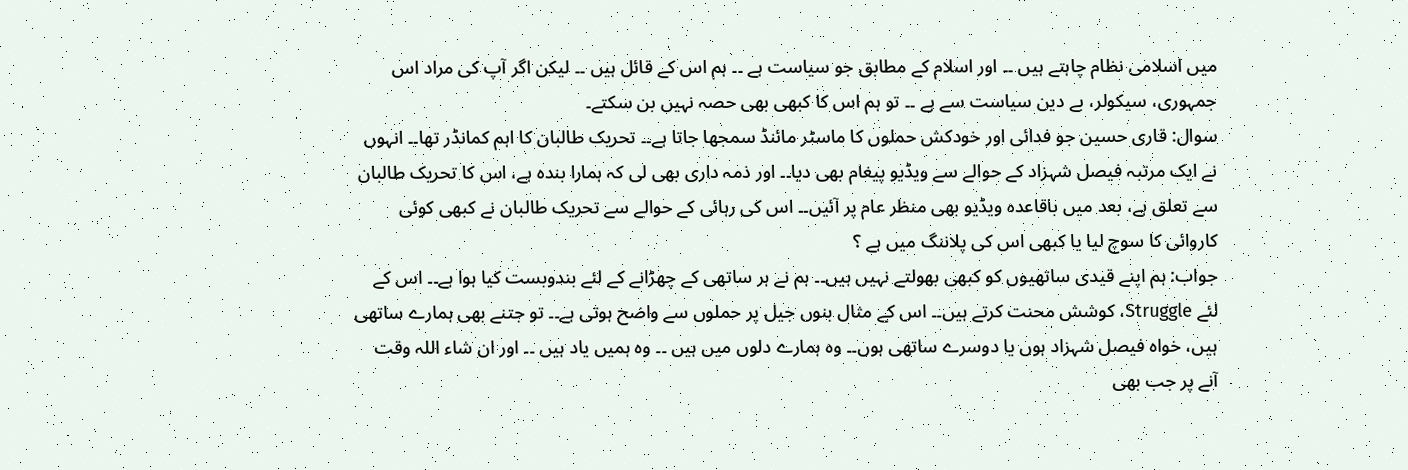میں اسلامی نظام چاہتے ہیں ۔۔ اور اسلام کے مطابق جو سیاست ہے ۔۔ ہم اس کے قائل ہیں ۔۔ لیکن اگر آپ کی مراد اس جمہوری، سیکولر، بے دین سیاست سے ہے ۔۔ تو ہم اس کا کبھی بھی حصہ نہیں بن سکتے۔
سوال: قاری حسین جو فدائی اور خودکش حملوں کا ماسٹر مائنڈ سمجھا جاتا ہے۔۔ تحریک طالبان کا اہم کمانڈر تھا۔۔ انہوں نے ایک مرتبہ فیصل شہزاد کے حوالے سے ویڈیو پیغام بھی دیا۔۔ اور ذمہ داری بھی لی کہ ہمارا بندہ ہے، اس کا تحریک طالبان سے تعلق ہے، بعد میں باقاعدہ ویڈیو بھی منظر عام پر آئیں۔۔ اس کی رہائی کے حوالے سے تحریک طالبان نے کبھی کوئی کاروائی کا سوچ لیا یا کبھی اس کی پلاننگ میں ہے ؟
جواب: ہم اپنے قیدی ساتھیوں کو کبھی بھولتے نہیں ہیں۔۔ ہم نے ہر ساتھی کے چھڑانے کے لئے بندوبست کیا ہوا ہے۔۔ اس کے لئے Struggle، کوشش محنت کرتے ہیں۔۔ اس کے مثال بنوں جیل پر حملوں سے واضح ہوتی ہے۔۔ تو جتنے بھی ہمارے ساتھی ہیں، خواہ فیصل شہزاد ہوں یا دوسرے ساتھی ہوں۔۔ وہ ہمارے دلوں میں ہیں ۔۔ وہ ہمیں یاد ہیں ۔۔ اور ان شاء اللہ وقت آنے پر جب بھی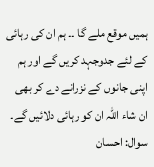ہمیں موقع ملے گا ۔۔ ہم ان کی رہائی کے لئے جدوجہد کریں گے اور ہم اپنی جانوں کے نزرانے دے کر بھی ان شاء اللہ ان کو رہائی دلائیں گے۔
سوال: احسان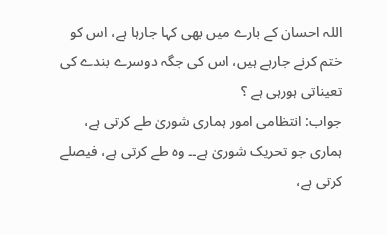اللہ احسان کے بارے میں بھی کہا جارہا ہے، اس کو ختم کرنے جارہے ہیں، اس کی جگہ دوسرے بندے کی تعیناتی ہورہی ہے ؟
جواب: انتظامی امور ہماری شوریٰ طے کرتی ہے، ہماری جو تحریک شوریٰ ہے۔۔ وہ طے کرتی ہے، فیصلے کرتی ہے،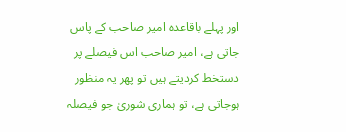اور پہلے باقاعدہ امیر صاحب کے پاس جاتی ہے، امیر صاحب اس فیصلے پر دستخط کردیتے ہیں تو پھر یہ منظور ہوجاتی ہے، تو ہماری شوریٰ جو فیصلہ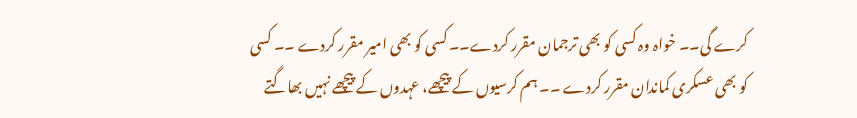کرے گی۔۔ خواہ وہ کسی کو بھی ترجمان مقرر کردے۔۔ کسی کو بھی امیر مقرر کردے ۔۔ کسی کو بھی عسکری کماندان مقرر کردے ۔۔ ہم کرسیوں کے پیچھے، عہدوں کے پیچھے نہیں بھاگتے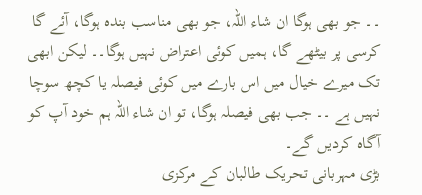۔۔ جو بھی ہوگا ان شاء اللہ، جو بھی مناسب بندہ ہوگا، آئے گا کرسی پر بیٹھے گا، ہمیں کوئی اعتراض نہیں ہوگا۔۔ لیکن ابھی تک میرے خیال میں اس بارے میں کوئی فیصلہ یا کچھ سوچا نہیں ہے ۔۔ جب بھی فیصلہ ہوگا، تو ان شاء اللہ ہم خود آپ کو آگاہ کردیں گے۔
بڑی مہربانی تحریک طالبان کے مرکزی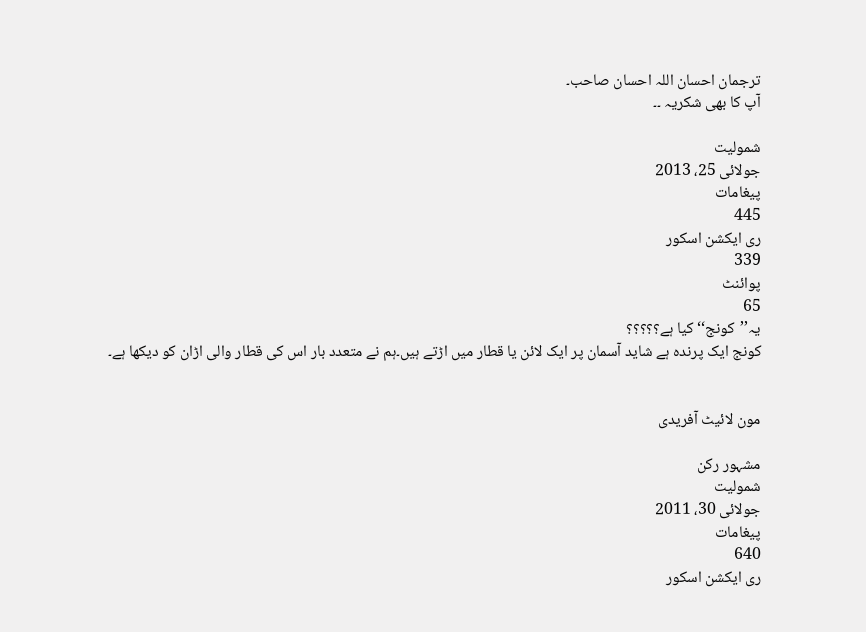ترجمان احسان اللہ احسان صاحب۔
آپ کا بھی شکریہ ۔۔

شمولیت
جولائی 25، 2013
پیغامات
445
ری ایکشن اسکور
339
پوائنٹ
65
یہ’’کونج‘‘کیا ہے؟؟؟؟؟
کونج ایک پرندہ ہے شاید آسمان پر ایک لائن یا قطار میں اڑتے ہیں۔ہم نے متعدد بار اس کی قطار والی اڑان کو دیکھا ہے۔


مون لائیٹ آفریدی

مشہور رکن
شمولیت
جولائی 30، 2011
پیغامات
640
ری ایکشن اسکور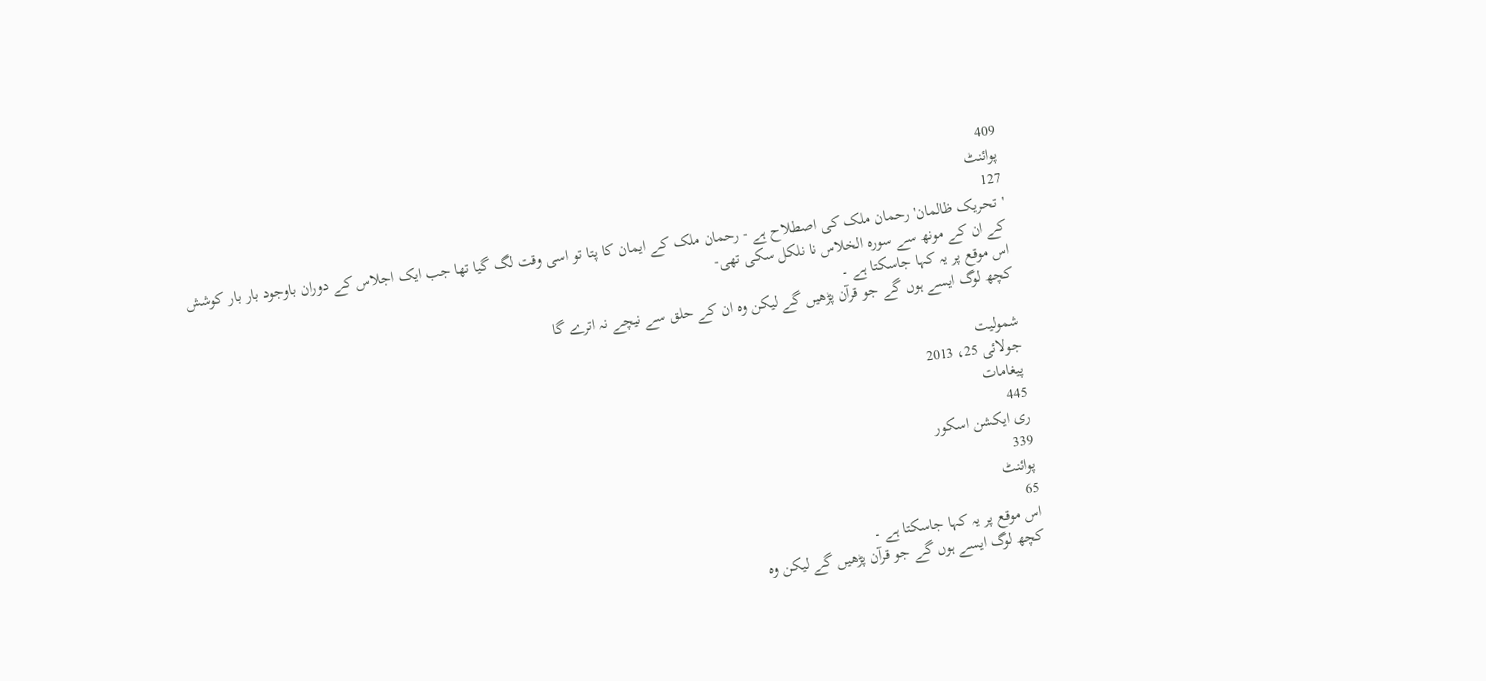409
پوائنٹ
127
'تحریک ظالمان' رحمان ملک کی اصطلاح ہے - رحمان ملک کے ایمان کا پتا تو اسی وقت لگ گیا تھا جب ایک اجلاس کے دوران باوجود بار بار کوشش کے ان کے مونھ سے سوره الخلاس نا نلکل سکی تھی-
اس موقع پر یہ کہا جاسکتا ہے ۔
کچھ لوگ ایسے ہوں گے جو قرآن پڑھیں گے لیکن وہ ان کے حلق سے نیچے نہ اترے گا

شمولیت
جولائی 25، 2013
پیغامات
445
ری ایکشن اسکور
339
پوائنٹ
65
اس موقع پر یہ کہا جاسکتا ہے ۔
کچھ لوگ ایسے ہوں گے جو قرآن پڑھیں گے لیکن وہ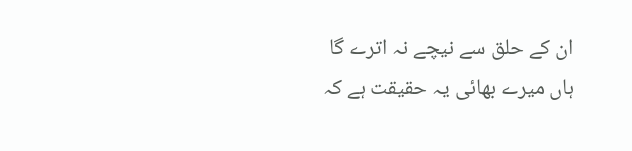ان کے حلق سے نیچے نہ اترے گا
ہاں میرے بھائی یہ حقیقت ہے کہ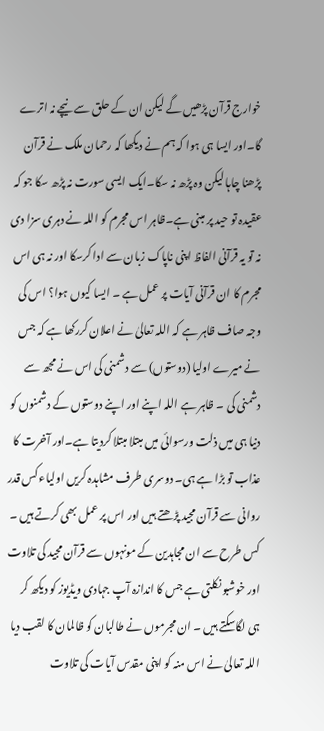خوارج قرآن پڑھیں گے لیکن ان کے حلق سے نیچے نہ اترے گا۔اور ایسا ہی ہوا کہ ہم نے دیکھا کہ رحمان ملک نے قرآن پڑھنا چاہا لیکن وہ پڑھ نہ سکا۔ایک ایسی سورت نہ پڑھ سکا جو کہ عقیدہ تو حید پر مبنی ہے۔ظاہر اس مجرم کو اللہ نے دہری سزا دی نہ تو یہ قرآنی الفاظ اپنی ناپاک زبان سے ادا کرسکا اور نہ ہی اس مجرم کا ان قرآنی آیات پر عمل ہے ۔ ایسا کیوں ہوا؟ اس کی وجہ صاف ظاہر ہے کہ اللہ تعالیٰ نے اعلان کررکھا ہے کہ جس نے میرے اولیا (دوستوں) سے دشمنی کی اس نے مجھ سے دشمنی کی ۔ ظاہر ہے اللہ اپنے اور اپنے دوستوں کے دشمنوں کو دنیا ہی میں ذلت ورسوائی میں مبتلا مبتلا کردیتا ہے۔اور آخرت کا عذاب تو بڑا ہے ہی۔ دوسری طرف مشاہدہ کریں اولیاء کس قدر روانی سے قرآن مجید پڑھتے ہیں اور اس پر عمل بھی کرتے ہیں ۔ کس طرح سے ان مجاہدین کے مونہوں سے قرآن مجید کی تلاوت اور خوشبو نکلتی ہے جس کا اندازہ آپ جہادی ویڈیوز کو دیکھ کر ہی لگاسکتے ہیں ۔ ان مجرموں نے طالبان کو ظالمان کا لقب دیا اللہ تعالیٰ نے اس منہ کو اپنی مقدس آیات کی تلاوت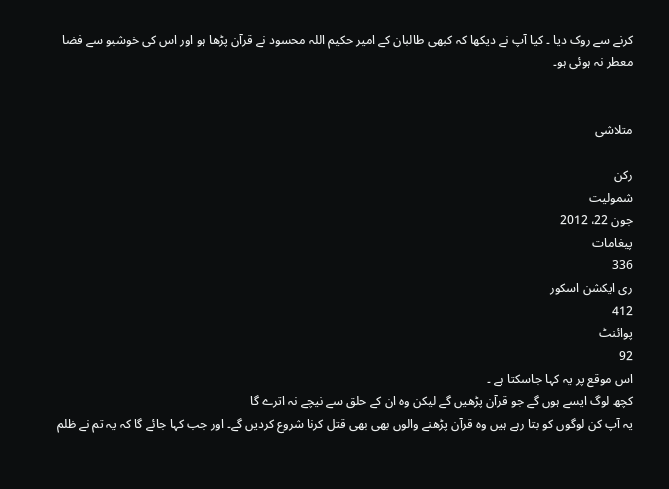کرنے سے روک دیا ۔ کیا آپ نے دیکھا کہ کبھی طالبان کے امیر حکیم اللہ محسود نے قرآن پڑھا ہو اور اس کی خوشبو سے فضا معطر نہ ہوئی ہو۔


متلاشی

رکن
شمولیت
جون 22، 2012
پیغامات
336
ری ایکشن اسکور
412
پوائنٹ
92
اس موقع پر یہ کہا جاسکتا ہے ۔
کچھ لوگ ایسے ہوں گے جو قرآن پڑھیں گے لیکن وہ ان کے حلق سے نیچے نہ اترے گا
یہ آپ کن لوگوں کو بتا رہے ہیں وہ قرآن پڑھنے والوں بھی بھی قتل کرنا شروع کردیں گے۔ اور جب کہا جائے گا کہ یہ تم نے ظلم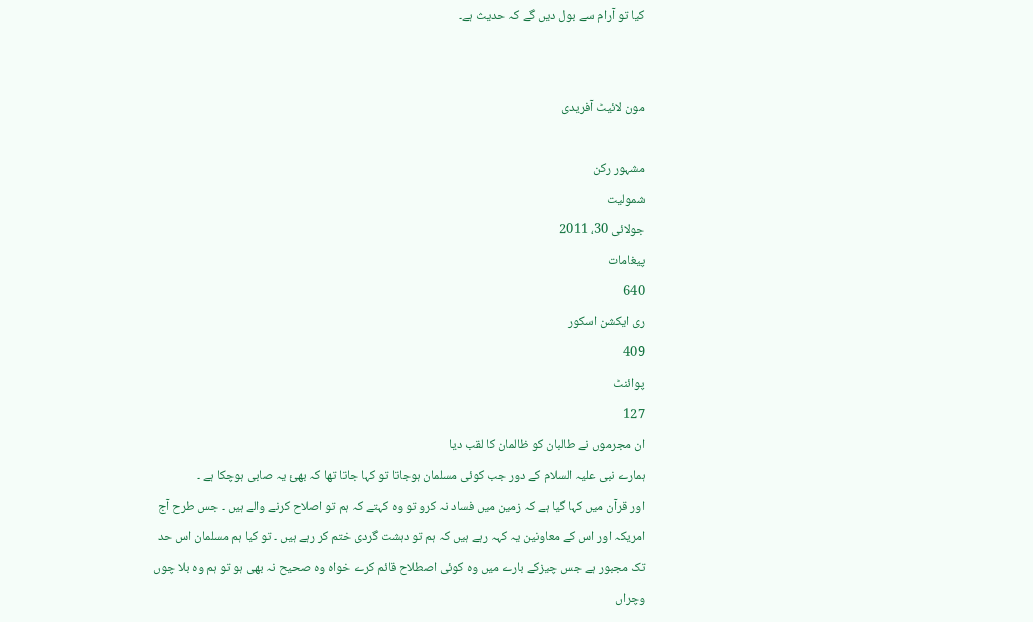کیا تو آرام سے بول دیں گے کہ حدیث ہے۔


مون لائیٹ آفریدی

مشہور رکن
شمولیت
جولائی 30، 2011
پیغامات
640
ری ایکشن اسکور
409
پوائنٹ
127
ان مجرموں نے طالبان کو ظالمان کا لقب دیا
ہمارے نبی علیہ السلام کے دور جب کوئی مسلمان ہوجاتا تو کہا جاتا تھا کہ بھئ یہ صابی ہوچکا ہے ۔
اور قرآن میں کہا گیا ہے کہ زمین میں فساد نہ کرو تو وہ کہتے کہ ہم تو اصلاح کرنے والے ہیں ۔ جس طرح آج امریکہ اور اس کے معاونین یہ کہہ رہے ہیں کہ ہم تو دہشت گردی ختم کر رہے ہیں ۔ تو کیا ہم مسلمان اس حد تک مجبور ہے جس چیزکے بارے میں وہ کوئی اصطلاح قائم کرے خواہ وہ صحیح نہ بھی ہو تو ہم وہ بلا چوں وچراں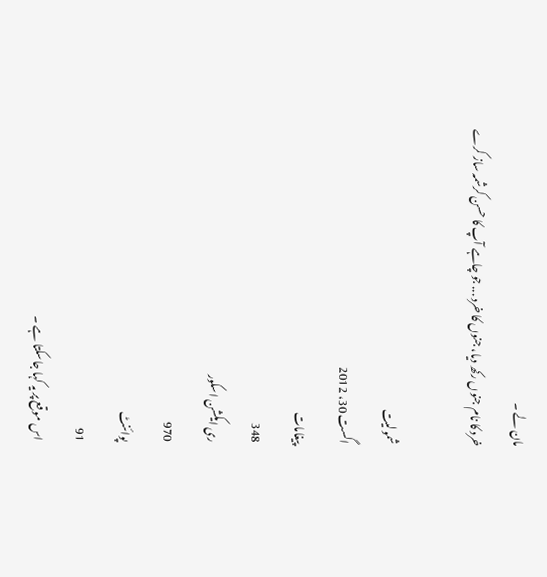مان لے ۔
خرد کا نام جنوں رکھ دیا، جنوں کا خرد ... جو چاہے آپ کا حسن کرشمہ ساز کرے

شمولیت
اگست 30، 2012
پیغامات
348
ری ایکشن اسکور
970
پوائنٹ
91
اس موقع پر یہ کہا جاسکتا ہے ۔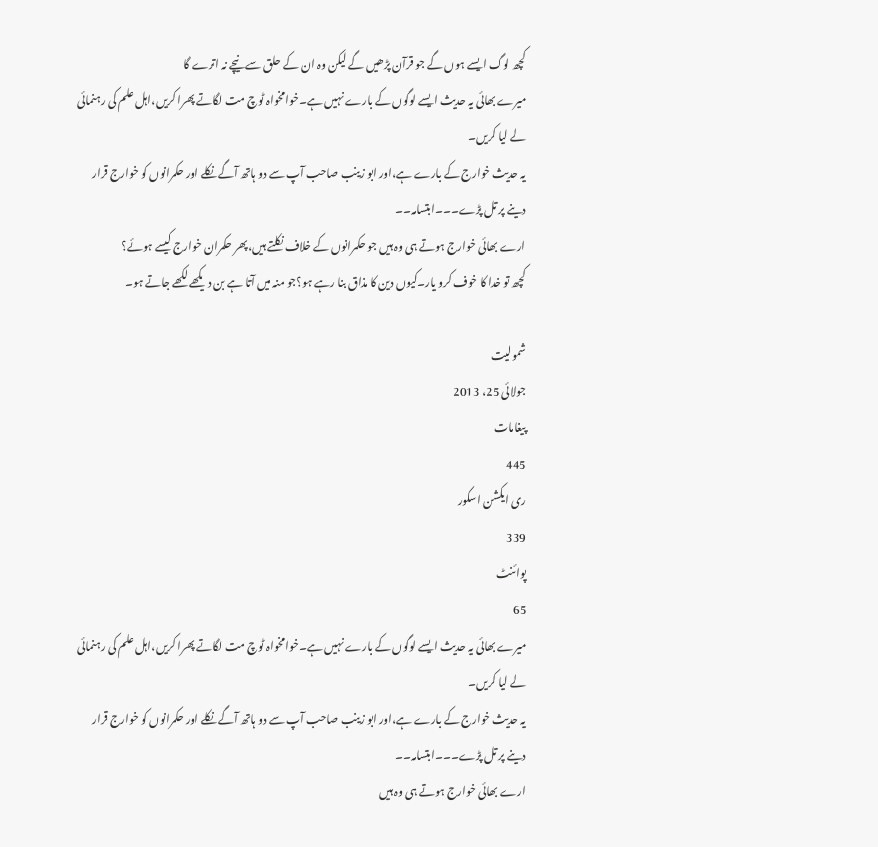کچھ لوگ ایسے ہوں گے جو قرآن پڑھیں گے لیکن وہ ان کے حلق سے نیچے نہ اترے گا
میرے بھائی یہ حدیث ایسے لوگوں کے بارے نہیں ہے۔خوامخواہ ٹوچ مت لگاتے پھرا کریں،اہل علم کی رہنمائی لے لیا کریں۔
یہ حدیث خوارج کے بارے ہے،اور ابو زینب صاحب آپ سے دو ہاتھ آگے نکلے اور حکمرانوں کو خوارج قرار دینے پر تل پڑے۔۔۔ابتسامہ۔۔
ارے بھائی خوارج ہوتے ہی وہ ہیں جو حکمرانوں کے خلاف نکلتے ہیں،پھر حکمران خوارج کیسے ہوئے؟
کچھ تو خدا کا خوف کرو یار۔کیوں دین کا مذاق بنا رہے ہو؟جو منہ میں آتا ہے بن دیکھے لکھے جاتے ہو۔

شمولیت
جولائی 25، 2013
پیغامات
445
ری ایکشن اسکور
339
پوائنٹ
65
میرے بھائی یہ حدیث ایسے لوگوں کے بارے نہیں ہے۔خوامخواہ ٹوچ مت لگاتے پھرا کریں،اہل علم کی رہنمائی لے لیا کریں۔
یہ حدیث خوارج کے بارے ہے،اور ابو زینب صاحب آپ سے دو ہاتھ آگے نکلے اور حکمرانوں کو خوارج قرار دینے پر تل پڑے۔۔۔ابتسامہ۔۔
ارے بھائی خوارج ہوتے ہی وہ ہیں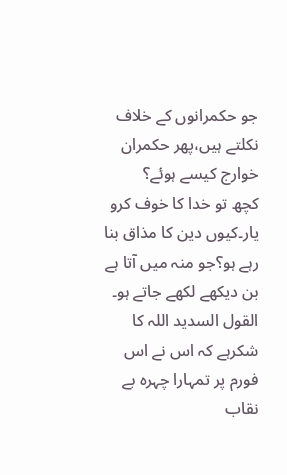جو حکمرانوں کے خلاف نکلتے ہیں،پھر حکمران خوارج کیسے ہوئے؟
کچھ تو خدا کا خوف کرو یار۔کیوں دین کا مذاق بنا رہے ہو؟جو منہ میں آتا ہے بن دیکھے لکھے جاتے ہو۔
القول السدید اللہ کا شکرہے کہ اس نے اس فورم پر تمہارا چہرہ بے نقاب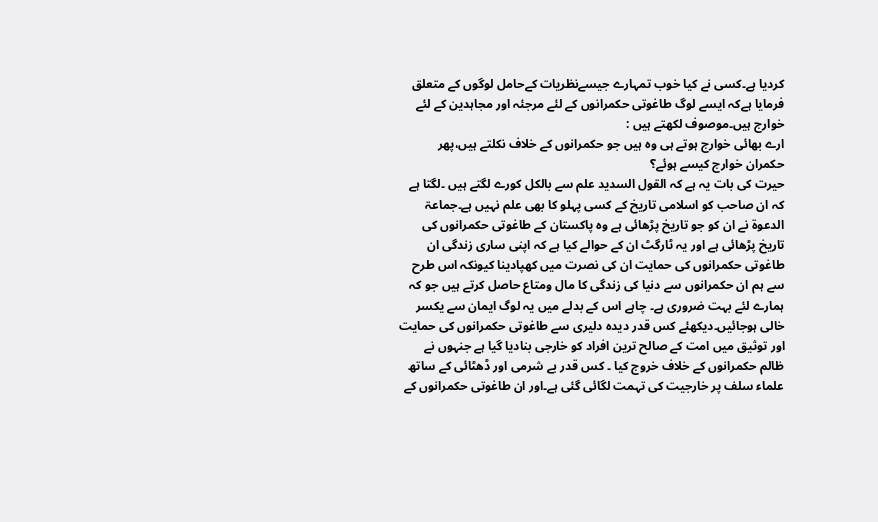کردیا ہے۔کسی نے کیا خوب تمہارے جیسےنظریات کےحامل لوگوں کے متعلق فرمایا ہےکہ ایسے لوگ طاغوتی حکمرانوں کے لئے مرجئہ اور مجاہدین کے لئے خوارج ہیں۔موصوف لکھتے ہیں :
ارے بھائی خوارج ہوتے ہی وہ ہیں جو حکمرانوں کے خلاف نکلتے ہیں،پھر حکمران خوارج کیسے ہوئے؟
حیرت کی بات یہ ہے کہ القول السدید علم سے بالکل کورے لگتے ہیں ۔لگتا ہے کہ ان صاحب کو اسلامی تاریخ کے کسی پہلو کا بھی علم نہیں ہے۔جماعۃ الدعوۃ نے ان کو جو تاریخ پڑھائی ہے وہ پاکستان کے طاغوتی حکمرانوں کی تاریخ پڑھائی ہے اور یہ ٹارگٹ ان کے حوالے کیا ہے کہ اپنی ساری زندگی ان طاغوتی حکمرانوں کی حمایت ان کی نصرت میں کھپادینا کیونکہ اس طرح سے ہم ان حکمرانوں سے دنیا کی زندگی کا مال ومتاع حاصل کرتے ہیں جو کہ ہمارے لئے بہت ضروری ہے۔ چاہے اس کے بدلے میں یہ لوگ ایمان سے یکسر خالی ہوجائیں۔دیکھئے کس قدر دیدہ دلیری سے طاغوتی حکمرانوں کی حمایت اور توثیق میں امت کے صالح ترین افراد کو خارجی بنادیا گیا ہے جنہوں نے ظالم حکمرانوں کے خلاف خروج کیا ۔ کس قدر بے شرمی اور ڈھٹائی کے ساتھ علماء سلف پر خارجیت کی تہمت لگائی گئی ہے۔اور ان طاغوتی حکمرانوں کے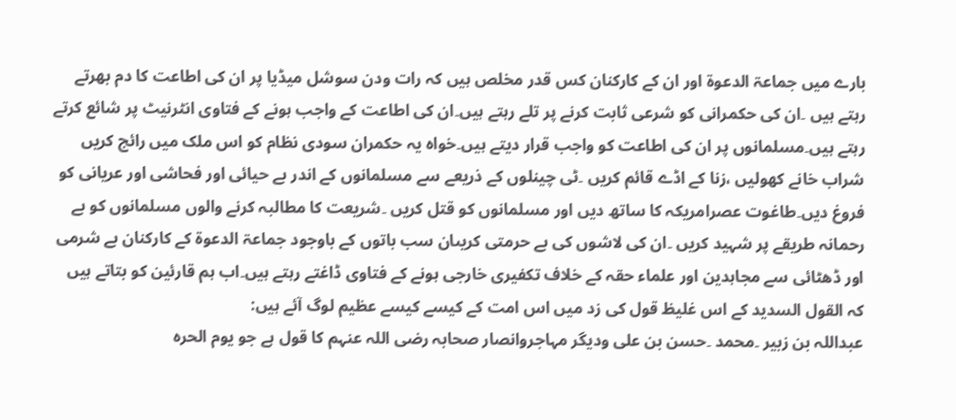بارے میں جماعۃ الدعوۃ اور ان کے کارکنان کس قدر مخلص ہیں کہ رات ودن سوشل میڈیا پر ان کی اطاعت کا دم بھرتے رہتے ہیں ۔ان کی حکمرانی کو شرعی ثابت کرنے پر تلے رہتے ہیں۔ان کی اطاعت کے واجب ہونے کے فتاوی انٹرنیٹ پر شائع کرتے رہتے ہیں۔مسلمانوں پر ان کی اطاعت کو واجب قرار دیتے ہیں۔خواہ یہ حکمران سودی نظام کو اس ملک میں رائج کریں شراب خانے کھولیں ،زنا کے اڈے قائم کریں ۔ٹی چینلوں کے ذریعے سے مسلمانوں کے اندر بے حیائی اور فحاشی اور عریانی کو فروغ دیں۔طاغوت عصرامریکہ کا ساتھ دیں اور مسلمانوں کو قتل کریں ۔شریعت کا مطالبہ کرنے والوں مسلمانوں کو بے رحمانہ طریقے پر شہید کریں ۔ان کی لاشوں کی بے حرمتی کریںان سب باتوں کے باوجود جماعۃ الدعوۃ کے کارکنان بے شرمی اور ڈھٹائی سے مجاہدین اور علماء حقہ کے خلاف تکفیری خارجی ہونے کے فتاوی ڈاغتے رہتے ہیں۔اب ہم قارئین کو بتاتے ہیں کہ القول السدید کے اس غلیظ قول کی زد میں اس امت کے کیسے کیسے عظیم لوگ آئے ہیں:
عبداللہ بن زبیر ۔محمد ۔حسن بن علی ودیگر مہاجروانصار صحابہ رضی اللہ عنہم کا قول ہے جو یوم الحرہ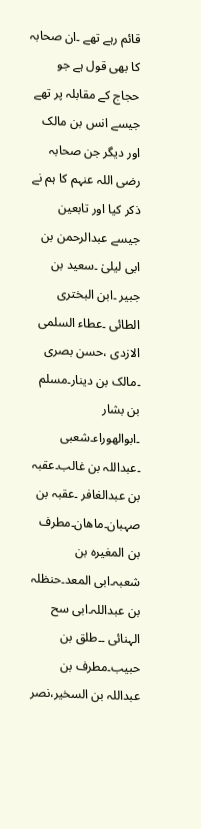قائم رہے تھے ۔ان صحابہ کا بھی قول ہے جو حجاج کے مقابلہ پر تھے جیسے انس بن مالک اور دیگر جن صحابہ رضی اللہ عنہم کا ہم نے ذکر کیا اور تابعین جیسے عبدالرحمن بن ابی لیلیٰ ۔سعید بن جبیر ۔ابن البختری الطائی ۔عطاء السلمی الازدی ،حسن بصری ۔مالک بن دینار۔مسلم بن بشار ۔ابوالھوراء۔شعبی ۔عبداللہ بن غالب۔عقبہ بن عبدالغافر ۔عقبہ بن صہبان۔ماھان۔مطرف بن المغیرہ بن شعبہ۔ابی المعد۔حنظلہ بن عبداللہ۔ابی سح الہنائی ۔۔طلق بن حبیب۔مطرف بن عبداللہ بن السخیر،نصر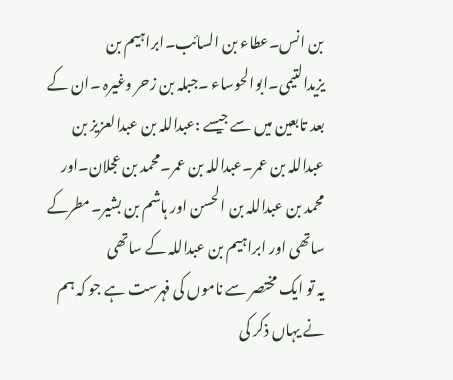بن انس۔عطاء بن السائب۔ابراہیم بن یزیدالتیمی۔ابوالحوساء ۔جبلہ بن زحر وغیرہ ۔ان کے بعد تابعین میں سے جیسے :عبداللہ بن عبدالعزیز بن عبداللہ بن عمر۔عبداللہ بن عمر۔محمد بن عجلان۔اور محمد بن عبداللہ بن الحسن اور ہاشم بن بشیر۔مطرکے ساتھی اور ابراہیم بن عبداللہ کے ساتھی
یہ تو ایک مختصر سے ناموں کی فہرست ہے جو کہ ہم نے یہاں ذکر کی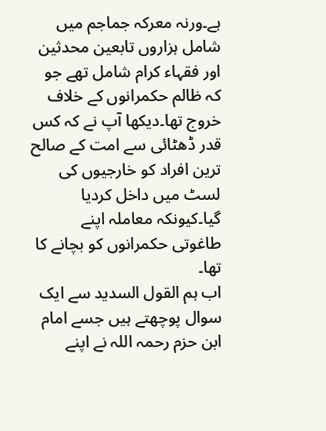ہے۔ورنہ معرکہ جماجم میں شامل ہزاروں تابعین محدثین اور فقہاء کرام شامل تھے جو کہ ظالم حکمرانوں کے خلاف خروج تھا۔دیکھا آپ نے کہ کس قدر ڈھٹائی سے امت کے صالح ترین افراد کو خارجیوں کی لسٹ میں داخل کردیا گیا۔کیونکہ معاملہ اپنے طاغوتی حکمرانوں کو بچانے کا تھا۔
اب ہم القول السدید سے ایک سوال پوچھتے ہیں جسے امام ابن حزم رحمہ اللہ نے اپنے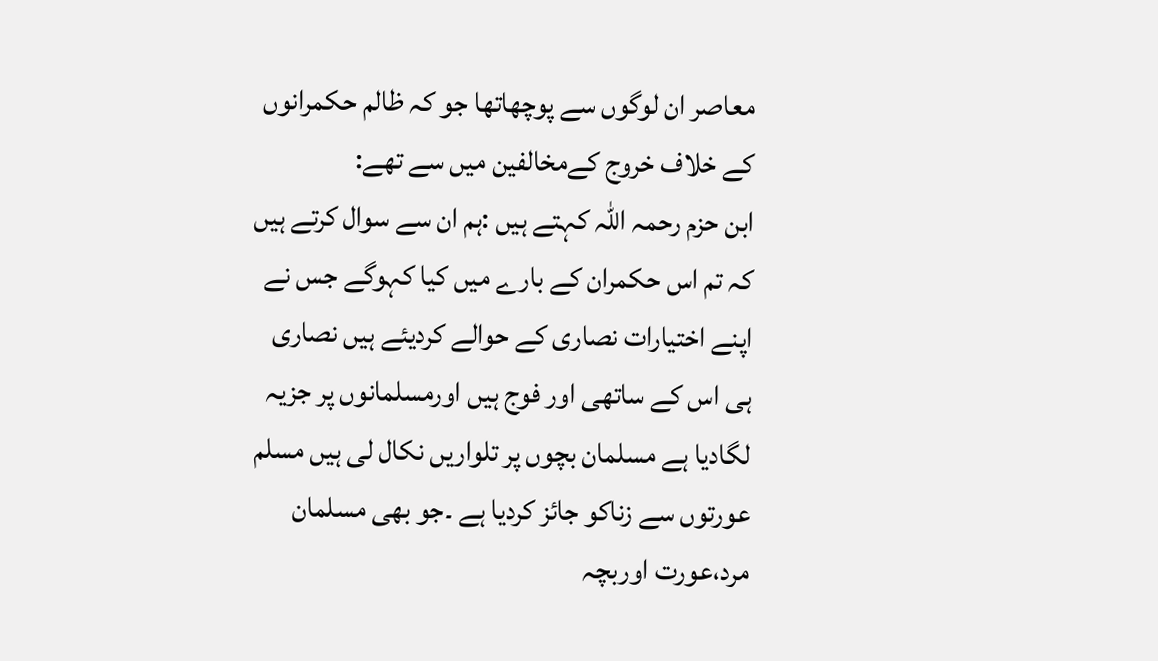معاصر ان لوگوں سے پوچھاتھا جو کہ ظالم حکمرانوں کے خلاف خروج کےمخالفین میں سے تھے:
ابن حزم رحمہ اللہ کہتے ہیں :ہم ان سے سوال کرتے ہیں کہ تم اس حکمران کے بارے میں کیا کہوگے جس نے اپنے اختیارات نصاری کے حوالے کردیئے ہیں نصاری ہی اس کے ساتھی اور فوج ہیں اورمسلمانوں پر جزیہ لگادیا ہے مسلمان بچوں پر تلواریں نکال لی ہیں مسلم عورتوں سے زناکو جائز کردیا ہے ۔جو بھی مسلمان مرد،عورت اوربچہ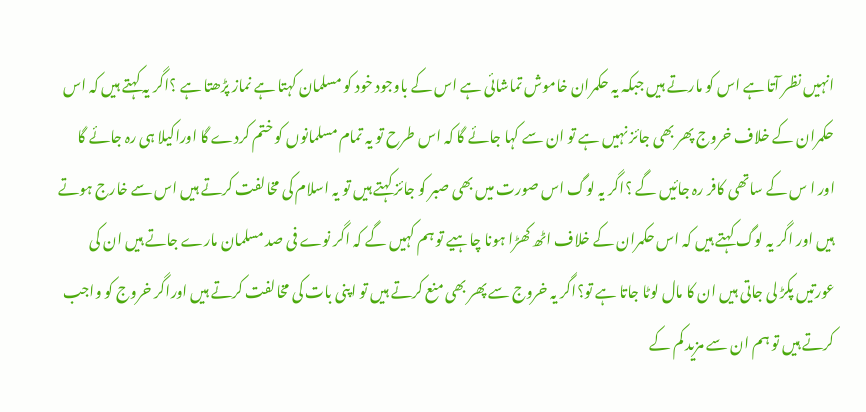انہیں نظر آتا ہے اس کو مارتے ہیں جبکہ یہ حکمران خاموش تماشائی ہے اس کے باوجود خود کو مسلمان کہتا ہے نماز پڑھتا ہے ؟اگر یہ کہتے ہیں کہ اس حکمران کے خلاف خروج پھر بھی جائز نہیں ہے تو ان سے کہا جائے گا کہ اس طرح تو یہ تمام مسلمانوں کو ختم کردے گا اوراکیلا ہی رہ جائے گا اور ا س کے ساتھی کافر رہ جائیں گے ؟اگر یہ لوگ اس صورت میں بھی صبر کو جائز کہتے ہیں تو یہ اسلام کی مخالفت کرتے ہیں اس سے خارج ہوتے ہیں اور اگر یہ لوگ کہتے ہیں کہ اس حکمران کے خلاف اٹھ کھڑا ہونا چاہیے تو ہم کہیں گے کہ اگر نوے فی صد مسلمان مارے جاتے ہیں ان کی عورتیں پکڑ لی جاتی ہیں ان کا مال لوٹا جاتا ہے تو؟اگر یہ خروج سے پھر بھی منع کرتے ہیں تو اپنی بات کی مخالفت کرتے ہیں اوراگر خروج کو واجب کرتے ہیں تو ہم ان سے مزید کم کے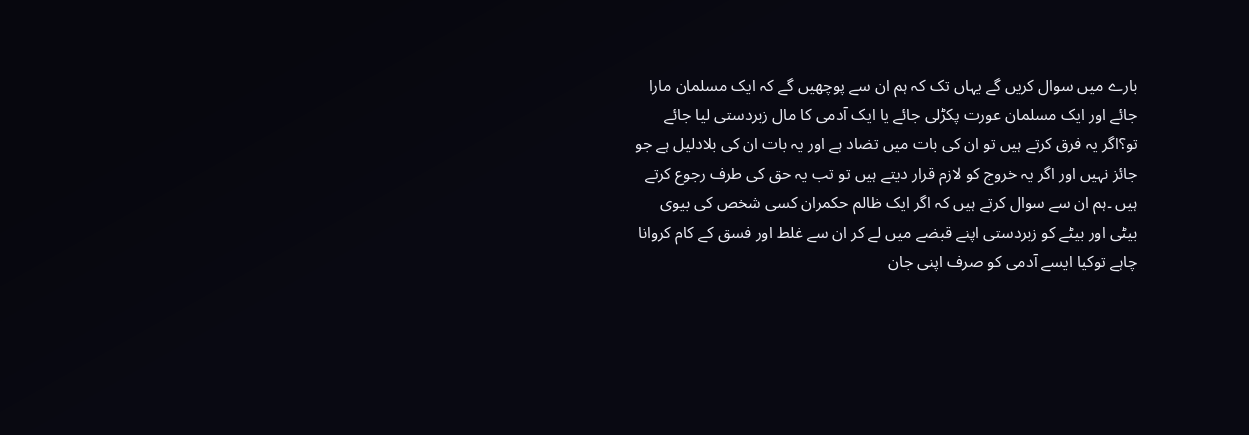بارے میں سوال کریں گے یہاں تک کہ ہم ان سے پوچھیں گے کہ ایک مسلمان مارا جائے اور ایک مسلمان عورت پکڑلی جائے یا ایک آدمی کا مال زبردستی لیا جائے تو؟اگر یہ فرق کرتے ہیں تو ان کی بات میں تضاد ہے اور یہ بات ان کی بلادلیل ہے جو جائز نہیں اور اگر یہ خروج کو لازم قرار دیتے ہیں تو تب یہ حق کی طرف رجوع کرتے ہیں ۔ہم ان سے سوال کرتے ہیں کہ اگر ایک ظالم حکمران کسی شخص کی بیوی بیٹی اور بیٹے کو زبردستی اپنے قبضے میں لے کر ان سے غلط اور فسق کے کام کروانا چاہے توکیا ایسے آدمی کو صرف اپنی جان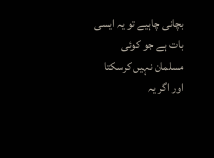بچانی چاہیے تو یہ ایسی بات ہے جو کوئی مسلمان نہیں کرسکتا اور اگر یہ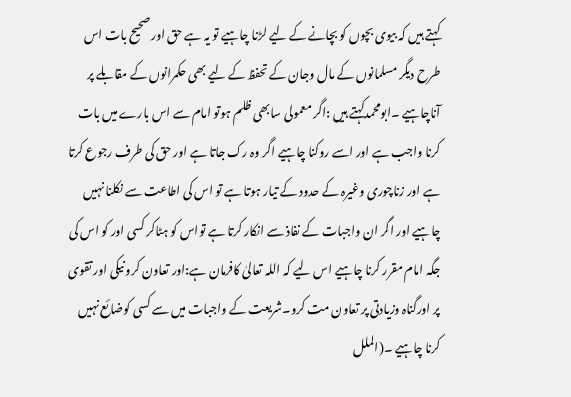کہتے ہیں کہ بیوی بچوں کو بچانے کے لیے لڑنا چاہیے تو یہ ہے حق اور صحیح بات اس طرح دیگر مسلمانوں کے مال وجان کے تحفظ کے لیے بھی حکمرانوں کے مقابلے پر آناچاہیے ۔ابومحمدکہتے ہیں :اگر معمولی سابھی ظلم ہوتو امام سے اس بارے میں بات کرنا واجب ہے اور اسے روکنا چاہیے اگر وہ رک جاتا ہے اور حق کی طرف رجوع کرتا ہے اور زناچوری وغیرہ کے حدود کے تیار ہوتا ہے تو اس کی اطاعت سے نکلنا نہیں چاہیے اور اگر ان واجبات کے نفاذ سے انکار کرتا ہے تواس کو ہٹاکر کسی اور کو اس کی جگہ امام مقرر کرنا چاہیے اس لیے کہ اللہ تعالیٰ کافرمان ہے:اور تعاون کرو نیکی اور تقوی پر اورگناہ وزیادتی پر تعاون مت کرو۔شریعت کے واجبات میں سے کسی کوضائع نہیں کرنا چاہیے ۔(الملل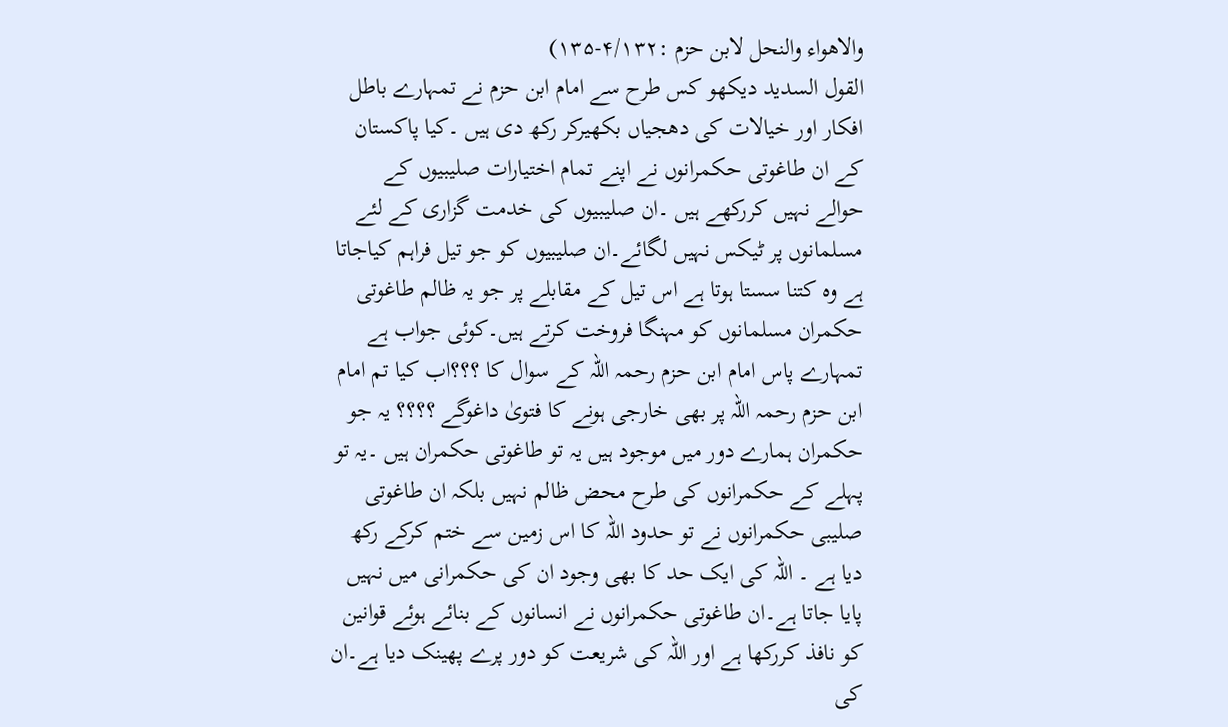والاھواء والنحل لابن حزم :۴/۱۳۲-۱۳۵)
القول السدید دیکھو کس طرح سے امام ابن حزم نے تمہارے باطل افکار اور خیالات کی دھجیاں بکھیرکر رکھ دی ہیں ۔کیا پاکستان کے ان طاغوتی حکمرانوں نے اپنے تمام اختیارات صلیبیوں کے حوالے نہیں کررکھے ہیں ۔ان صلیبیوں کی خدمت گزاری کے لئے مسلمانوں پر ٹیکس نہیں لگائے۔ان صلیبیوں کو جو تیل فراہم کیاجاتا ہے وہ کتنا سستا ہوتا ہے اس تیل کے مقابلے پر جو یہ ظالم طاغوتی حکمران مسلمانوں کو مہنگا فروخت کرتے ہیں۔کوئی جواب ہے تمہارے پاس امام ابن حزم رحمہ اللہ کے سوال کا ؟؟؟اب کیا تم امام ابن حزم رحمہ اللہ پر بھی خارجی ہونے کا فتویٰ داغوگے ؟؟؟؟ یہ جو حکمران ہمارے دور میں موجود ہیں یہ تو طاغوتی حکمران ہیں ۔یہ تو پہلے کے حکمرانوں کی طرح محض ظالم نہیں بلکہ ان طاغوتی صلیبی حکمرانوں نے تو حدود اللہ کا اس زمین سے ختم کرکے رکھ دیا ہے ۔ اللہ کی ایک حد کا بھی وجود ان کی حکمرانی میں نہیں پایا جاتا ہے۔ان طاغوتی حکمرانوں نے انسانوں کے بنائے ہوئے قوانین کو نافذ کررکھا ہے اور اللہ کی شریعت کو دور پرے پھینک دیا ہے۔ان کی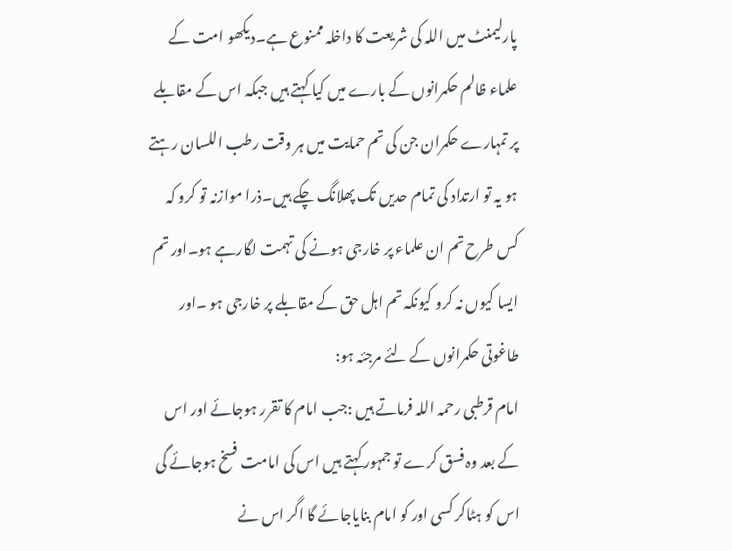پارلیمنٹ میں اللہ کی شریعت کا داخلہ ممنوع ہے۔دیکھو امت کے علماء ظالم حکمرانوں کے بارے میں کیا کہتے ہیں جبکہ اس کے مقابلے پر تمہارے حکمران جن کی تم حمایت میں ہر وقت رطب اللسان رہتے ہو یہ تو ارتداد کی تمام حدیں تک پھلانگ چکے ہیں۔ذرا موازنہ تو کرو کہ کس طرح تم ان علماء پر خارجی ہونے کی تہمت لگارہے ہو۔اور تم ایسا کیوں نہ کرو کیونکہ تم اہل حق کے مقابلے پر خارجی ہو ۔اور طاغوتی حکمرانوں کے لئے مرجئہ ہو:
امام قرطبی رحمہ اللہ فرماتے ہیں :جب امام کا تقرر ہوجائے اور اس کے بعد وہ فسق کرے تو جمہور کہتے ہیں اس کی امامت فسخ ہوجائے گی اس کو ہٹاکر کسی اور کو امام بنایاجائے گا اگر اس نے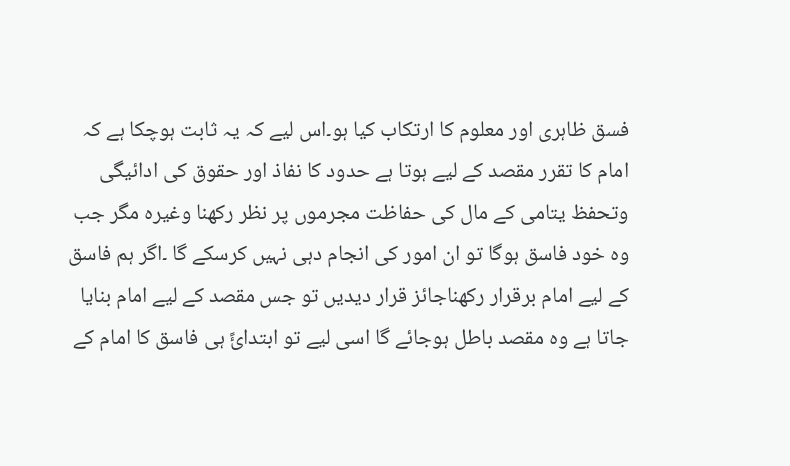فسق ظاہری اور معلوم کا ارتکاب کیا ہو۔اس لیے کہ یہ ثابت ہوچکا ہے کہ امام کا تقرر مقصد کے لیے ہوتا ہے حدود کا نفاذ اور حقوق کی ادائیگی وتحفظ یتامی کے مال کی حفاظت مجرموں پر نظر رکھنا وغیرہ مگر جب وہ خود فاسق ہوگا تو ان امور کی انجام دہی نہیں کرسکے گا ۔اگر ہم فاسق کے لیے امام برقرار رکھناجائز قرار دیدیں تو جس مقصد کے لیے امام بنایا جاتا ہے وہ مقصد باطل ہوجائے گا اسی لیے تو ابتدائً ہی فاسق کا امام کے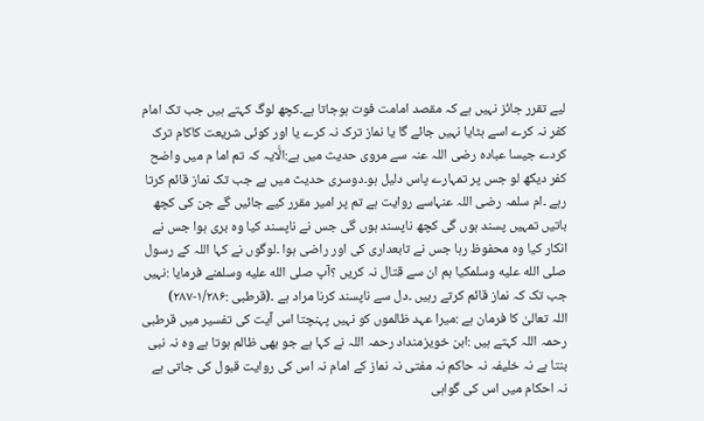لیے تقرر جائز نہیں ہے کہ مقصد امامت فوت ہوجاتا ہے۔کچھ لوگ کہتے ہیں جب تک امام کفر نہ کرے اسے ہٹایا نہیں جائے گا یا نماز ترک نہ کرے یا اور کوئی شریعت کاکام ترک کردے جیسا عبادہ رضی اللہ عنہ سے مروی حدیث میں ہے:الَّایہ کہ تم اما م میں واضح کفر دیکھ لو جس پر تمہارے پاس دلیل ہو۔دوسری حدیث میں ہے جب تک نماز قائم کرتا رہے ۔ام سلمہ رضی اللہ عنہاسے روایت ہے تم پر امیر مقرر کیے جائیں گے جن کی کچھ باتیں تمہیں پسند ہوں گی کچھ ناپسند ہوں گی جس نے ناپسند کیا وہ بری ہوا جس نے انکار کیا وہ محفوظ رہا جس نے تابعداری کی اور راضی ہوا ۔لوگوں نے کہا اللہ کے رسول صلى الله عليه وسلمکیا ہم ان سے قتال نہ کریں ؟آپ صلى الله عليه وسلمنے فرمایا :نہیں جب تک کہ نماز قائم کرتے رہیں ۔دل سے ناپسند کرنا مراد ہے ۔(قرطبی :۱/۲۸۶-۲۸۷)
اللہ تعالیٰ کا فرمان ہے :میرا عہد ظالموں کو نہیں پہنچتا اس آیت کی تفسیر میں قرطبی رحمہ اللہ کہتے ہیں :ابن خویزمنداد رحمہ اللہ نے کہا ہے جو بھی ظالم ہوتا ہے وہ نہ نبی بنتا ہے نہ خلیفہ نہ حاکم نہ مفتی نہ نماز کے امام نہ اس کی روایت قبول کی جاتی ہے نہ احکام میں اس کی گواہی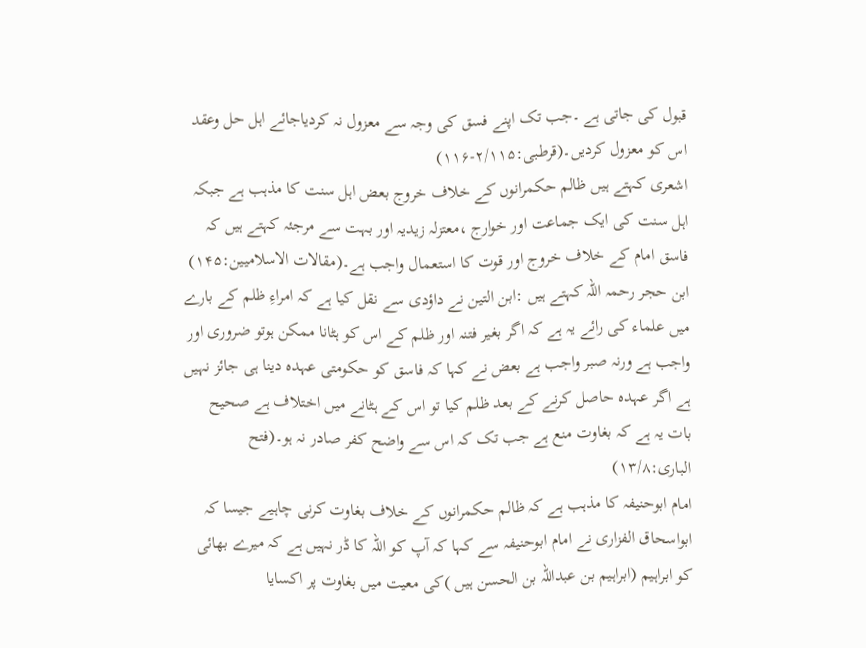قبول کی جاتی ہے ۔جب تک اپنے فسق کی وجہ سے معزول نہ کردیاجائے اہل حل وعقد اس کو معزول کردیں۔(قرطبی:۲/۱۱۵-۱۱۶)
اشعری کہتے ہیں ظالم حکمرانوں کے خلاف خروج بعض اہل سنت کا مذہب ہے جبکہ اہل سنت کی ایک جماعت اور خوارج ،معتزلہ زیدیہ اور بہت سے مرجئہ کہتے ہیں کہ فاسق امام کے خلاف خروج اور قوت کا استعمال واجب ہے۔(مقالات الاسلامیین:۱۴۵)
ابن حجر رحمہ اللہ کہتے ہیں :ابن التین نے داؤدی سے نقل کیا ہے کہ امراءِ ظلم کے بارے میں علماء کی رائے یہ ہے کہ اگر بغیر فتنہ اور ظلم کے اس کو ہٹانا ممکن ہوتو ضروری اور واجب ہے ورنہ صبر واجب ہے بعض نے کہا کہ فاسق کو حکومتی عہدہ دینا ہی جائز نہیں ہے اگر عہدہ حاصل کرنے کے بعد ظلم کیا تو اس کے ہٹانے میں اختلاف ہے صحیح بات یہ ہے کہ بغاوت منع ہے جب تک کہ اس سے واضح کفر صادر نہ ہو۔(فتح الباری:۱۳/۸)
امام ابوحنیفہ کا مذہب ہے کہ ظالم حکمرانوں کے خلاف بغاوت کرنی چاہیے جیسا کہ ابواسحاق الفزاری نے امام ابوحنیفہ سے کہا کہ آپ کو اللہ کا ڈر نہیں ہے کہ میرے بھائی کو ابراہیم (ابراہیم بن عبداللہ بن الحسن ہیں )کی معیت میں بغاوت پر اکسایا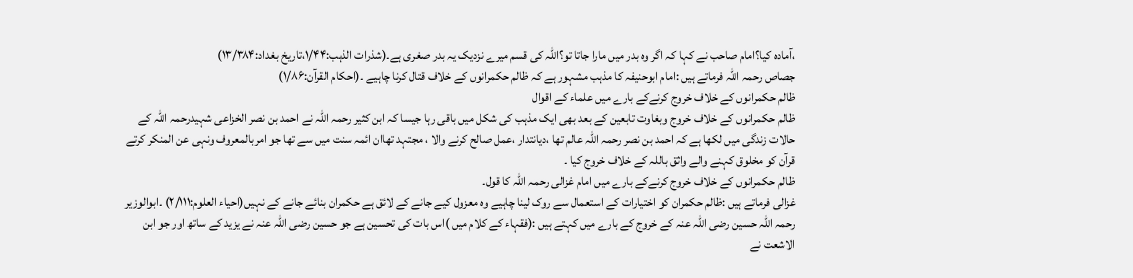،آمادہ کیا؟امام صاحب نے کہا کہ اگر وہ بدر میں مارا جاتا تو؟اللہ کی قسم میرے نزدیک یہ بدر صغری ہے۔(شذرات الذہب:۱/۴۴،تاریخ بغداد:۱۳/۳۸۴)
جصاص رحمہ اللہ فرماتے ہیں :امام ابوحنیفہ کا مذہب مشہور ہے کہ ظالم حکمرانوں کے خلاف قتال کرنا چاہیے ۔(احکام القرآن:۱/۸۶)
ظالم حکمرانوں کے خلاف خروج کرنےکے بارے میں علماء کے اقوال
ظالم حکمرانوں کے خلاف خروج وبغاوت تابعین کے بعد بھی ایک مذہب کی شکل میں باقی رہا جیسا کہ ابن کثیر رحمہ اللہ نے احمد بن نصر الخزاعی شہیدرحمہ اللہ کے حالات زندگی میں لکھا ہے کہ احمد بن نصر رحمہ اللہ عالم تھا ،دیانتدار ،عمل صالح کرنے والا ، مجتہد تھاان ائمہ سنت میں سے تھا جو امربالمعروف ونہی عن المنکر کرتے قرآن کو مخلوق کہنے والے واثق باللہ کے خلاف خروج کیا ۔
ظالم حکمرانوں کے خلاف خروج کرنےکے بارے میں امام غزالی رحمہ اللہ کا قول۔
غزالی فرماتے ہیں :ظالم حکمران کو اختیارات کے استعمال سے روک لینا چاہیے وہ معزول کیے جانے کے لائق ہے حکمران بنائے جانے کے نہیں(احیاء العلوم:۲/۱۱۱) ۔ابوالوزیر رحمہ اللہ حسین رضی اللہ عنہ کے خروج کے بارے میں کہتے ہیں :(فقہاء کے کلام میں )اس بات کی تحسین ہے جو حسین رضی اللہ عنہ نے یزید کے ساتھ اور جو ابن الاشعت نے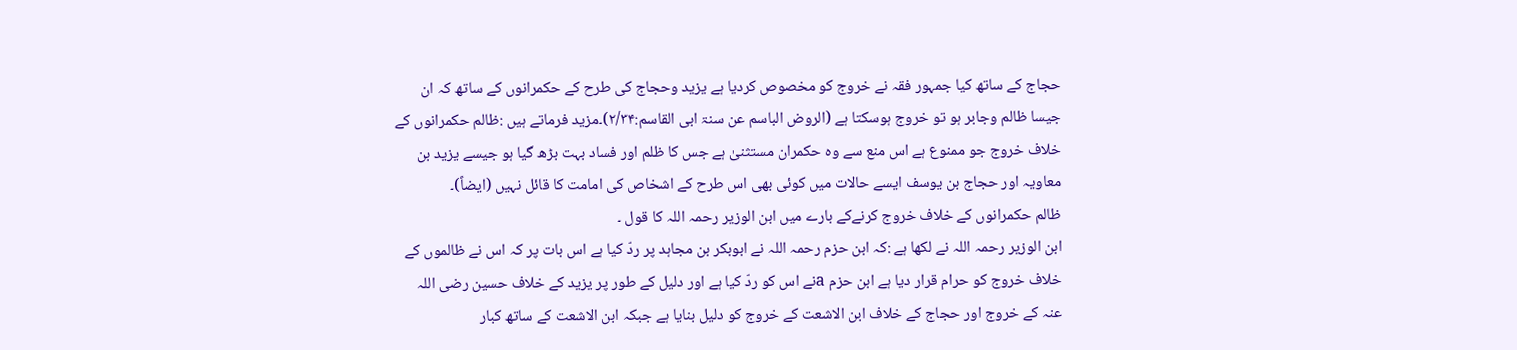حجاج کے ساتھ کیا جمہور فقہ نے خروج کو مخصوص کردیا ہے یزید وحجاج کی طرح کے حکمرانوں کے ساتھ کہ ان جیسا ظالم وجابر ہو تو خروج ہوسکتا ہے (الروض الباسم عن سنۃ ابی القاسم:۲/۳۴)۔مزید فرماتے ہیں :ظالم حکمرانوں کے خلاف خروج جو ممنوع ہے اس منع سے وہ حکمران مستثنیٰ ہے جس کا ظلم اور فساد بہت بڑھ گیا ہو جیسے یزید بن معاویہ اور حجاج بن یوسف ایسے حالات میں کوئی بھی اس طرح کے اشخاص کی امامت کا قائل نہیں (ایضاً)۔
ظالم حکمرانوں کے خلاف خروج کرنےکے بارے میں ابن الوزیر رحمہ اللہ کا قول ۔
ابن الوزیر رحمہ اللہ نے لکھا ہے :کہ ابن حزم رحمہ اللہ نے ابوبکر بن مجاہد پر ردّ کیا ہے اس بات پر کہ اس نے ظالموں کے خلاف خروج کو حرام قرار دیا ہے ابن حزم aنے اس کو ردّ کیا ہے اور دلیل کے طور پر یزید کے خلاف حسین رضی اللہ عنہ کے خروج اور حجاج کے خلاف ابن الاشعت کے خروج کو دلیل بنایا ہے جبکہ ابن الاشعت کے ساتھ کبار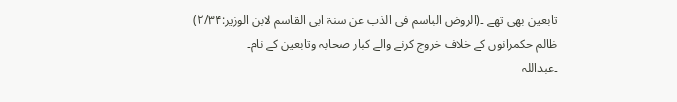تابعین بھی تھے ۔(الروض الباسم فی الذب عن سنۃ ابی القاسم لابن الوزیر:۲/۳۴)
ظالم حکمرانوں کے خلاف خروج کرنے والے کبار صحابہ وتابعین کے نام۔
۔عبداللہ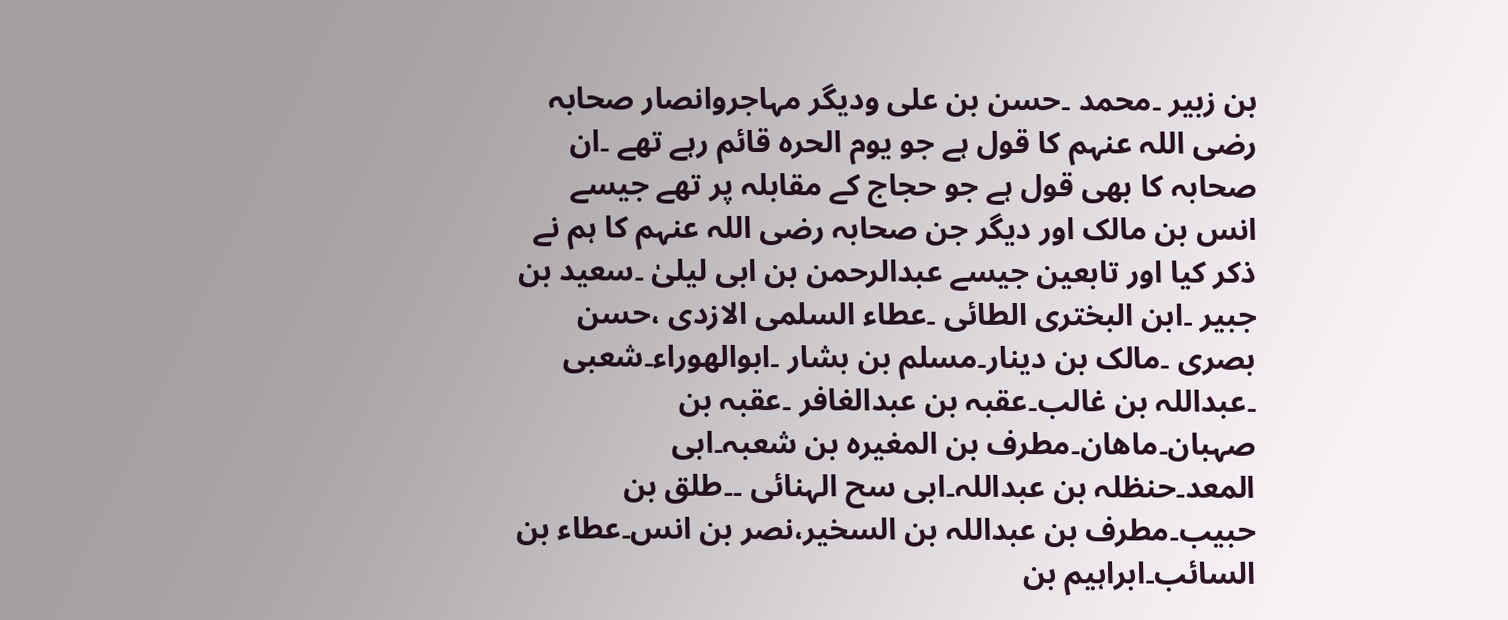بن زبیر ۔محمد ۔حسن بن علی ودیگر مہاجروانصار صحابہ رضی اللہ عنہم کا قول ہے جو یوم الحرہ قائم رہے تھے ۔ان صحابہ کا بھی قول ہے جو حجاج کے مقابلہ پر تھے جیسے انس بن مالک اور دیگر جن صحابہ رضی اللہ عنہم کا ہم نے ذکر کیا اور تابعین جیسے عبدالرحمن بن ابی لیلیٰ ۔سعید بن جبیر ۔ابن البختری الطائی ۔عطاء السلمی الازدی ،حسن بصری ۔مالک بن دینار۔مسلم بن بشار ۔ابوالھوراء۔شعبی ۔عبداللہ بن غالب۔عقبہ بن عبدالغافر ۔عقبہ بن صہبان۔ماھان۔مطرف بن المغیرہ بن شعبہ۔ابی المعد۔حنظلہ بن عبداللہ۔ابی سح الہنائی ۔۔طلق بن حبیب۔مطرف بن عبداللہ بن السخیر،نصر بن انس۔عطاء بن السائب۔ابراہیم بن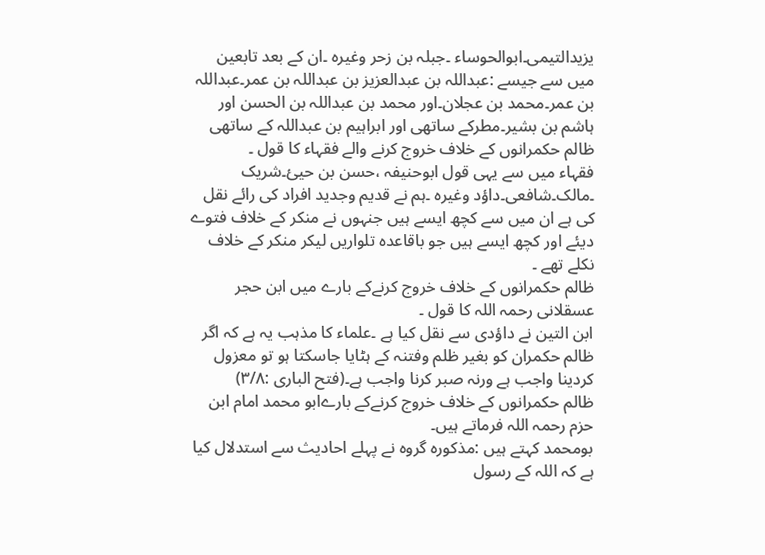یزیدالتیمی۔ابوالحوساء ۔جبلہ بن زحر وغیرہ ۔ان کے بعد تابعین میں سے جیسے :عبداللہ بن عبدالعزیز بن عبداللہ بن عمر۔عبداللہ بن عمر۔محمد بن عجلان۔اور محمد بن عبداللہ بن الحسن اور ہاشم بن بشیر۔مطرکے ساتھی اور ابراہیم بن عبداللہ کے ساتھی
ظالم حکمرانوں کے خلاف خروج کرنے والے فقہاء کا قول ۔
فقہاء میں سے یہی قول ابوحنیفہ ،حسن بن حییٔ۔شریک ۔مالک۔شافعی۔داؤد وغیرہ ۔ہم نے قدیم وجدید افراد کی رائے نقل کی ہے ان میں سے کچھ ایسے ہیں جنہوں نے منکر کے خلاف فتوے دیئے اور کچھ ایسے ہیں جو باقاعدہ تلواریں لیکر منکر کے خلاف نکلے تھے ۔
ظالم حکمرانوں کے خلاف خروج کرنےکے بارے میں ابن حجر عسقلانی رحمہ اللہ کا قول ۔
ابن التین نے داؤدی سے نقل کیا ہے ۔علماء کا مذہب یہ ہے کہ اگر ظالم حکمران کو بغیر ظلم وفتنہ کے ہٹایا جاسکتا ہو تو معزول کردینا واجب ہے ورنہ صبر کرنا واجب ہے۔(فتح الباری :۳/۸)
ظالم حکمرانوں کے خلاف خروج کرنےکے بارےابو محمد امام ابن حزم رحمہ اللہ فرماتے ہیں۔
بومحمد کہتے ہیں :مذکورہ گروہ نے پہلے احادیث سے استدلال کیا ہے کہ اللہ کے رسول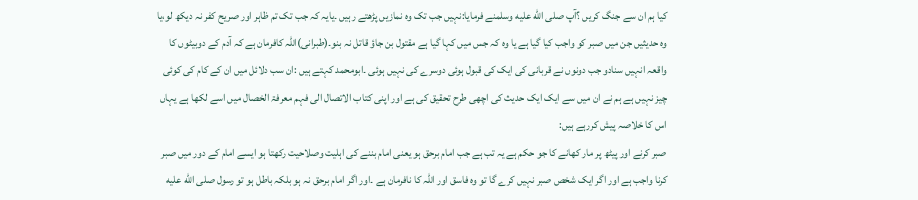کیا ہم ان سے جنگ کریں ؟آپ صلى الله عليه وسلمنے فرمایا:نہیں جب تک وہ نمازیں پڑھتے رہیں ۔یایہ کہ جب تک تم ظاہر اور صریح کفر نہ دیکھ لو،یا وہ حدیثیں جن میں صبر کو واجب کیا گیا ہے یا وہ کہ جس میں کہا گیا ہے مقتول بن جاؤ قاتل نہ بنو۔(طبرانی)اللہ کافرمان ہے کہ آدم کے دوبیٹوں کا واقعہ انہیں سنادو جب دونوں نے قربانی کی ایک کی قبول ہوئی دوسرے کی نہیں ہوئی ۔ابومحمد کہتے ہیں :ان سب دلائل میں ان کے کام کی کوئی چیز نہیں ہے ہم نے ان میں سے ایک ایک حدیث کی اچھی طرح تحقیق کی ہے اور اپنی کتاب الاتصال الی فہم معرفۃ الخصال میں اسے لکھا ہے یہاں اس کا خلاصہ پیش کررہے ہیں:
صبر کرنے اور پیٹھ پر مار کھانے کا جو حکم ہے یہ تب ہے جب امام برحق ہو یعنی امام بننے کی اہلیت وصلاحیت رکھتا ہو ایسے امام کے دور میں صبر کرنا واجب ہے اور اگر ایک شخص صبر نہیں کرے گا تو وہ فاسق اور اللہ کا نافرمان ہے ۔اور اگر امام برحق نہ ہو بلکہ باطل ہو تو رسول صلى الله عليه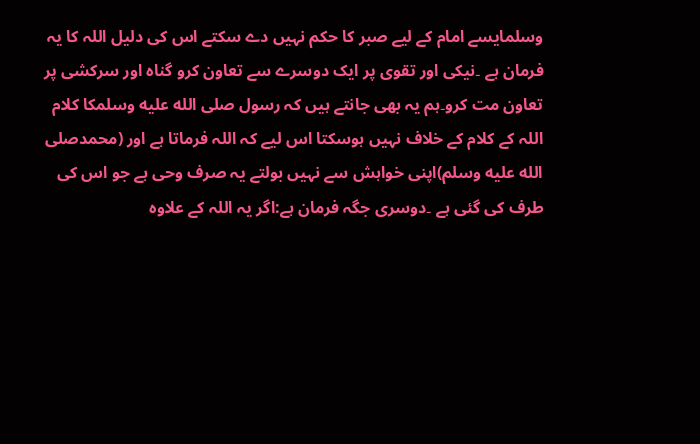وسلمایسے امام کے لیے صبر کا حکم نہیں دے سکتے اس کی دلیل اللہ کا یہ فرمان ہے ۔نیکی اور تقوی پر ایک دوسرے سے تعاون کرو گناہ اور سرکشی پر تعاون مت کرو۔ہم یہ بھی جانتے ہیں کہ رسول صلى الله عليه وسلمکا کلام اللہ کے کلام کے خلاف نہیں ہوسکتا اس لیے کہ اللہ فرماتا ہے اور (محمدصلى الله عليه وسلم)اپنی خواہش سے نہیں بولتے یہ صرف وحی ہے جو اس کی طرف کی گئی ہے ۔دوسری جگہ فرمان ہے:اگر یہ اللہ کے علاوہ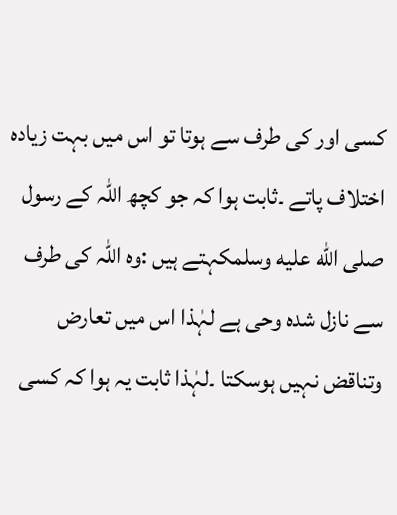کسی اور کی طرف سے ہوتا تو اس میں بہت زیادہ اختلاف پاتے ۔ثابت ہوا کہ جو کچھ اللہ کے رسول صلى الله عليه وسلمکہتے ہیں :وہ اللہ کی طرف سے نازل شدہ وحی ہے لہٰذا اس میں تعارض وتناقض نہیں ہوسکتا ۔لہٰذا ثابت یہ ہوا کہ کسی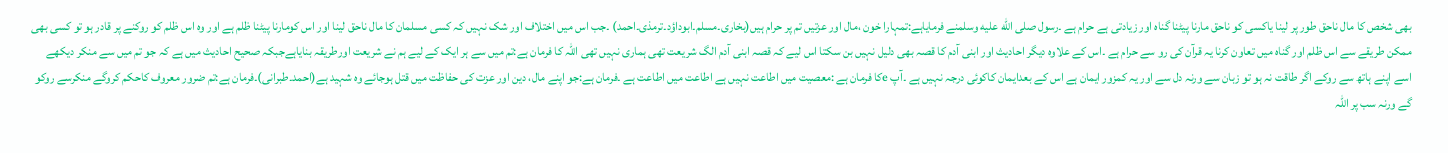بھی شخص کا مال ناحق طور پر لینا یاکسی کو ناحق مارنا پیٹنا گناہ اور زیادتی ہے حرام ہے ۔رسول صلى الله عليه وسلمنے فرمایاہے:تمہارا خون ،مال اور عزتیں تم پر حرام ہیں(بخاری۔مسلم۔ابوداؤد۔ترمذی۔احمد) ۔جب اس میں اختلاف اور شک نہیں کہ کسی مسلمان کا مال ناحق لینا اور اس کومارنا پیٹنا ظلم ہے اور وہ اس ظلم کو روکنے پر قادر ہو تو کسی بھی ممکن طریقے سے اس ظلم اور گناہ میں تعاون کرنا یہ قرآن کی رو سے حرام ہے ۔اس کے علاوہ دیگر احادیث اور ابنی آدم کا قصہ بھی دلیل نہیں بن سکتا اس لیے کہ قصہ ابنی آدم الگ شریعت تھی ہماری نہیں تھی اللہ کا فرمان ہے:تم میں سے ہر ایک کے لیے ہم نے شریعت اورطریقہ بنایاہےجبکہ صحیح احادیث میں ہے کہ جو تم میں سے منکر دیکھے اسے اپنے ہاتھ سے روکے اگر طاقت نہ ہو تو زبان سے ورنہ دل سے اور یہ کمزور ایمان ہے اس کے بعدایمان کاکوئی درجہ نہیں ہے ۔آپ eکا فرمان ہے :معصیت میں اطاعت نہیں ہے اطاعت میں اطاعت ہے ۔فرمان ہے:جو اپنے مال، دین اور عزت کی حفاظت میں قتل ہوجائے وہ شہید ہے(احمد۔طبرانی)۔فرمان ہے:تم ضرور معروف کاحکم کروگے منکرسے روکو گے ورنہ سب پر اللہ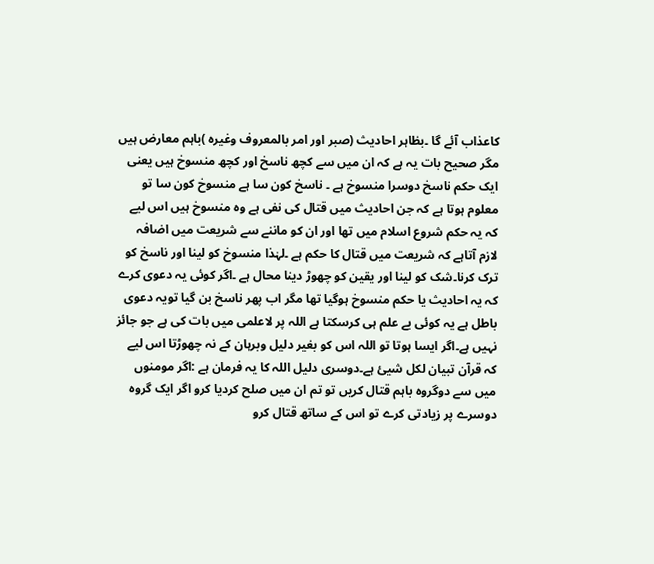کاعذاب آئے گا ۔بظاہر احادیث (صبر اور امر بالمعروف وغیرہ )باہم معارض ہیں مگر صحیح بات یہ ہے کہ ان میں سے کچھ ناسخ اور کچھ منسوخ ہیں یعنی ایک حکم ناسخ دوسرا منسوخ ہے ۔ ناسخ کون سا ہے منسوخ کون سا تو معلوم ہوتا ہے کہ جن احادیث میں قتال کی نفی ہے وہ منسوخ ہیں اس لیے کہ یہ حکم شروع اسلام میں تھا اور ان کو ماننے سے شریعت میں اضافہ لازم آتاہے کہ شریعت میں قتال کا حکم ہے ۔لہٰذا منسوخ کو لینا اور ناسخ کو ترک کرنا۔شک کو لینا اور یقین کو چھوڑ دینا محال ہے ۔اگر کوئی یہ دعوی کرے کہ یہ احادیث یا حکم منسوخ ہوگیا تھا مگر اب پھر ناسخ بن گیا تویہ دعوی باطل ہے یہ کوئی بے علم ہی کرسکتا ہے اللہ پر لاعلمی میں بات کی ہے جو جائز نہیں ہے۔اگر ایسا ہوتا تو اللہ اس کو بغیر دلیل وبرہان کے نہ چھوڑتا اس لیے کہ قرآن تبیان لکل شییٔ ہے۔دوسری دلیل اللہ کا یہ فرمان ہے :اگر مومنوں میں سے دوگروہ باہم قتال کریں تو تم ان میں صلح کردیا کرو اگر ایک گروہ دوسرے پر زیادتی کرے تو اس کے ساتھ قتال کرو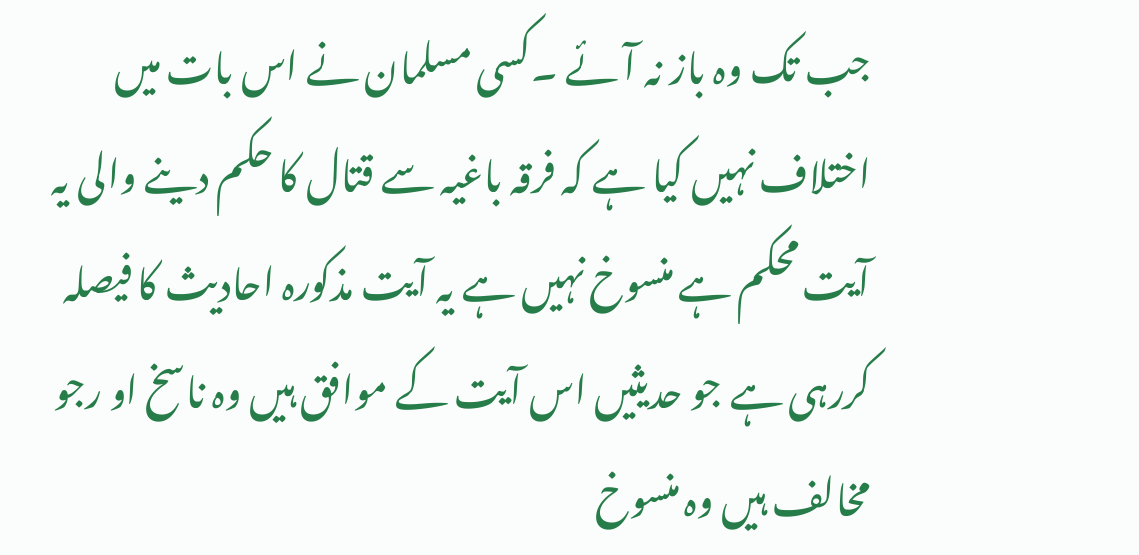جب تک وہ باز نہ آئے ۔کسی مسلمان نے اس بات میں اختلاف نہیں کیا ہے کہ فرقہ باغیہ سے قتال کا حکم دینے والی یہ آیت محکم ہے منسوخ نہیں ہے یہ آیت مذکورہ احادیث کا فیصلہ کررہی ہے جو حدیثیں اس آیت کے موافق ہیں وہ ناسخ او رجو مخالف ہیں وہ منسوخ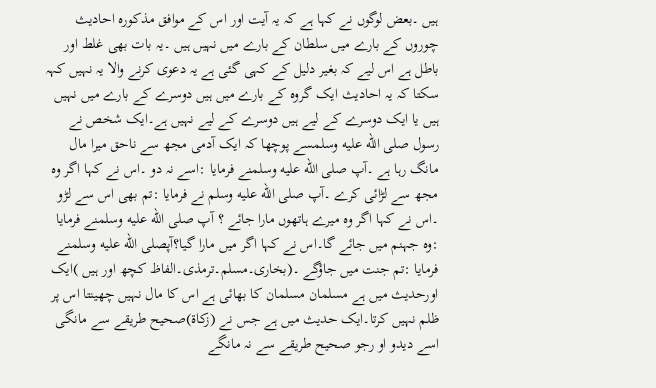ہیں ۔بعض لوگوں نے کہا ہے کہ یہ آیت اور اس کے موافق مذکورہ احادیث چوروں کے بارے میں سلطان کے بارے میں نہیں ہیں ۔یہ بات بھی غلط اور باطل ہے اس لیے کہ بغیر دلیل کے کہی گئی ہے یہ دعوی کرنے والا یہ نہیں کہہ سکتا کہ یہ احادیث ایک گروہ کے بارے میں ہیں دوسرے کے بارے میں نہیں ہیں یا ایک دوسرے کے لیے ہیں دوسرے کے لیے نہیں ہے۔ایک شخص نے رسول صلى الله عليه وسلمسے پوچھا کہ ایک آدمی مجھ سے ناحق میرا مال مانگ رہا ہے ۔آپ صلى الله عليه وسلمنے فرمایا :اسے نہ دو ۔اس نے کہا اگر وہ مجھ سے لڑائی کرے ۔آپ صلى الله عليه وسلم نے فرمایا :تم بھی اس سے لڑو ۔اس نے کہا اگر وہ میرے ہاتھوں مارا جائے ؟ آپ صلى الله عليه وسلمنے فرمایا :وہ جہنم میں جائے گا۔اس نے کہا اگر میں مارا گیا؟آپصلى الله عليه وسلمنے فرمایا :تم جنت میں جاؤگے ۔(بخاری۔مسلم۔ترمذی۔الفاظ کچھ اور ہیں )ایک اورحدیث میں ہے مسلمان مسلمان کا بھائی ہے اس کا مال نہیں چھینتا اس پر ظلم نہیں کرتا۔ایک حدیث میں ہے جس نے (زکاۃ)صحیح طریقے سے مانگی اسے دیدو او رجو صحیح طریقے سے نہ مانگے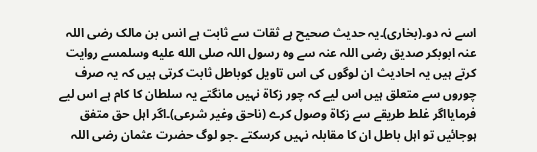اسے نہ دو۔(بخاری)۔یہ حدیث صحیح ہے ثقات سے ثابت ہے انس بن مالک رضی اللہ عنہ ابوبکر صدیق رضی اللہ عنہ سے وہ رسول اللہ صلى الله عليه وسلمسے روایت کرتے ہیں یہ احادیث ان لوگوں کی اس تاویل کوباطل ثابت کرتی ہیں کہ یہ صرف چوروں سے متعلق ہیں اس لیے کہ چور زکاۃ نہیں مانگتے یہ سلطان کا کام ہے اس لیے فرمایااگر غلط طریقے سے زکاۃ وصول کرے (ناحق وغیر شرعی)۔اگر اہل حق متفق ہوجائیں تو اہل باطل ان کا مقابلہ نہیں کرسکتے ۔جو لوگ حضرت عثمان رضی اللہ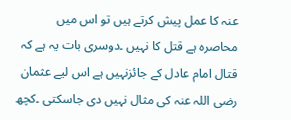عنہ کا عمل پیش کرتے ہیں تو اس میں محاصرہ ہے قتل کا نہیں ۔دوسری بات یہ ہے کہ قتال امام عادل کے جائزنہیں ہے اس لیے عثمان رضی اللہ عنہ کی مثال نہیں دی جاسکتی ۔کچھ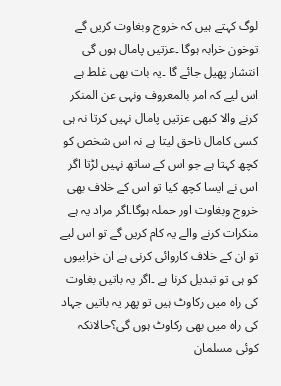لوگ کہتے ہیں کہ خروج وبغاوت کریں گے توخون خرابہ ہوگا ۔عزتیں پامال ہوں گی انتشار پھیل جائے گا ۔یہ بات بھی غلط ہے اس لیے کہ امر بالمعروف ونہی عن المنکر کرنے والا کبھی عزتیں پامال نہیں کرتا نہ ہی کسی کامال ناحق لیتا ہے نہ اس شخص کو کچھ کہتا ہے جو اس کے ساتھ نہیں لڑتا اگر اس نے ایسا کچھ کیا تو اس کے خلاف بھی خروج وبغاوت اور حملہ ہوگا۔اگر مراد یہ ہے منکرات کرنے والے یہ کام کریں گے تو اس لیے تو ان کے خلاف کاروائی کرنی ہے ان خرابیوں کو ہی تو تبدیل کرنا ہے ۔اگر یہ باتیں بغاوت کی راہ میں رکاوٹ ہیں تو پھر یہ باتیں جہاد کی راہ میں بھی رکاوٹ ہوں گی؟حالانکہ کوئی مسلمان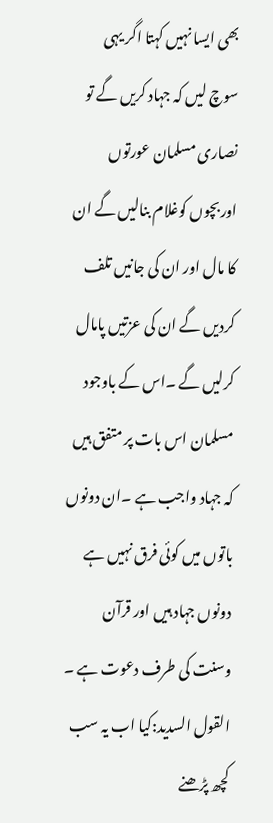بھی ایسا نہیں کہتا اگر یہی سوچ لیں کہ جہاد کریں گے تو نصاری مسلمان عورتوں اوربچوں کوغلام بنالیں گے ان کا مال اور ان کی جانیں تلف کردیں گے ان کی عزتیں پامال کرلیں گے ۔اس کے باوجود مسلمان اس بات پر متفق ہیں کہ جہاد واجب ہے ۔ان دونوں باتوں میں کوئی فرق نہیں ہے دونوں جہاد ہیں اور قرآن وسنت کی طرف دعوت ہے ۔
القول السدید:کیا اب یہ سب کچھ پڑھنے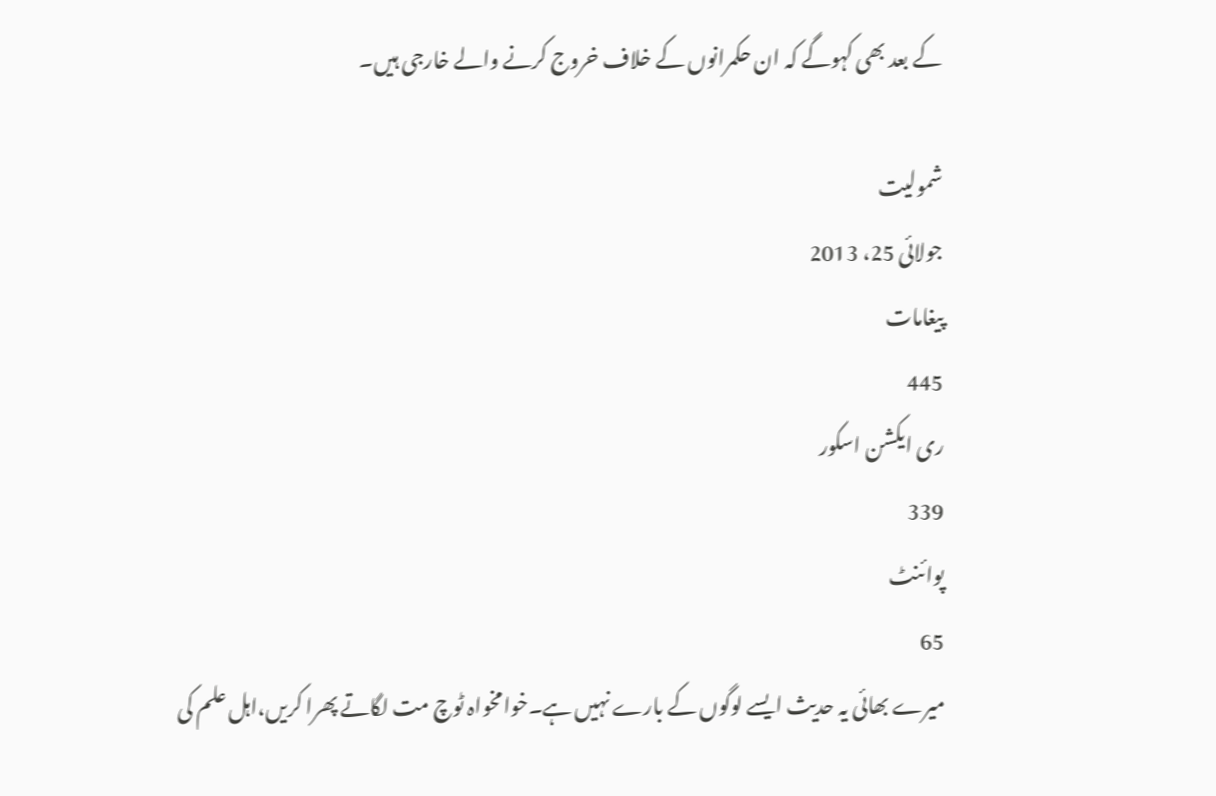کے بعد بھی کہوگے کہ ان حکمرانوں کے خلاف خروج کرنے والے خارجی ہیں۔

شمولیت
جولائی 25، 2013
پیغامات
445
ری ایکشن اسکور
339
پوائنٹ
65
میرے بھائی یہ حدیث ایسے لوگوں کے بارے نہیں ہے۔خوامخواہ ٹوچ مت لگاتے پھرا کریں،اہل علم کی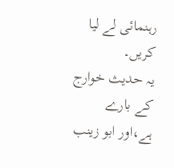رہنمائی لے لیا کریں۔
یہ حدیث خوارج کے بارے ہے،اور ابو زینب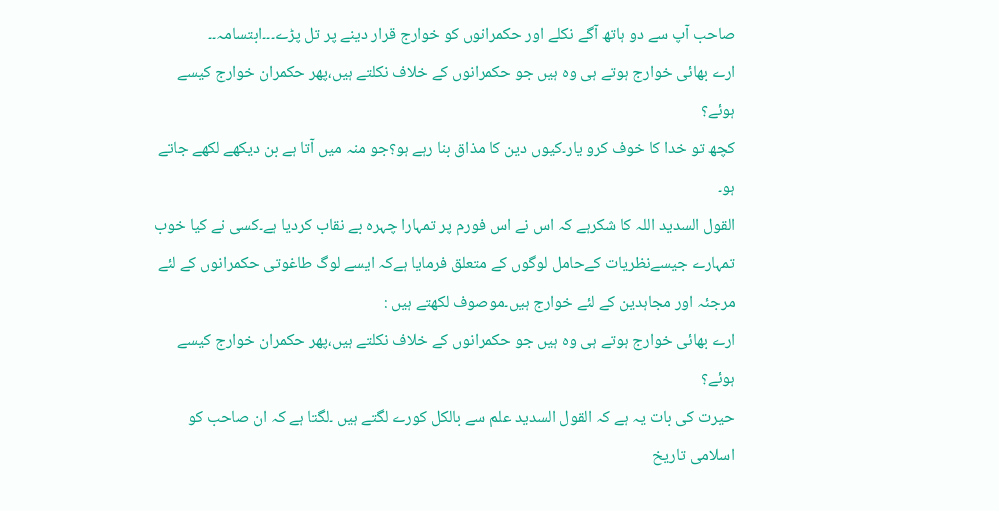صاحب آپ سے دو ہاتھ آگے نکلے اور حکمرانوں کو خوارج قرار دینے پر تل پڑے۔۔۔ابتسامہ۔۔
ارے بھائی خوارج ہوتے ہی وہ ہیں جو حکمرانوں کے خلاف نکلتے ہیں،پھر حکمران خوارج کیسے ہوئے؟
کچھ تو خدا کا خوف کرو یار۔کیوں دین کا مذاق بنا رہے ہو؟جو منہ میں آتا ہے بن دیکھے لکھے جاتے ہو۔
القول السدید اللہ کا شکرہے کہ اس نے اس فورم پر تمہارا چہرہ بے نقاب کردیا ہے۔کسی نے کیا خوب تمہارے جیسےنظریات کےحامل لوگوں کے متعلق فرمایا ہےکہ ایسے لوگ طاغوتی حکمرانوں کے لئے مرجئہ اور مجاہدین کے لئے خوارج ہیں۔موصوف لکھتے ہیں :
ارے بھائی خوارج ہوتے ہی وہ ہیں جو حکمرانوں کے خلاف نکلتے ہیں،پھر حکمران خوارج کیسے ہوئے؟
حیرت کی بات یہ ہے کہ القول السدید علم سے بالکل کورے لگتے ہیں ۔لگتا ہے کہ ان صاحب کو اسلامی تاریخ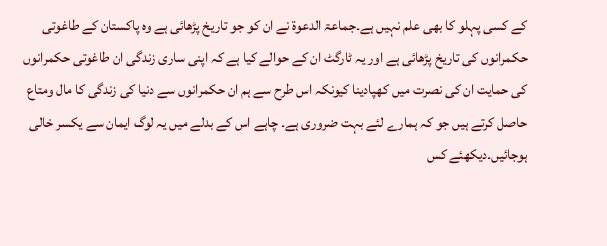کے کسی پہلو کا بھی علم نہیں ہے۔جماعۃ الدعوۃ نے ان کو جو تاریخ پڑھائی ہے وہ پاکستان کے طاغوتی حکمرانوں کی تاریخ پڑھائی ہے اور یہ ٹارگٹ ان کے حوالے کیا ہے کہ اپنی ساری زندگی ان طاغوتی حکمرانوں کی حمایت ان کی نصرت میں کھپادینا کیونکہ اس طرح سے ہم ان حکمرانوں سے دنیا کی زندگی کا مال ومتاع حاصل کرتے ہیں جو کہ ہمارے لئے بہت ضروری ہے۔ چاہے اس کے بدلے میں یہ لوگ ایمان سے یکسر خالی ہوجائیں۔دیکھئے کس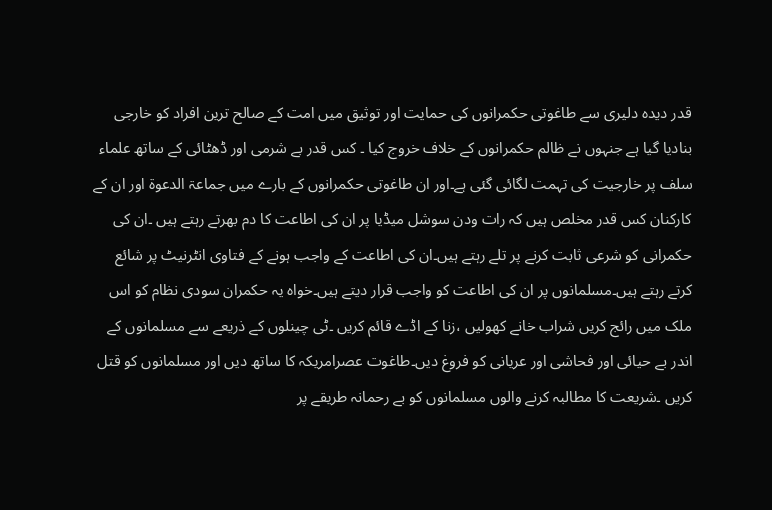قدر دیدہ دلیری سے طاغوتی حکمرانوں کی حمایت اور توثیق میں امت کے صالح ترین افراد کو خارجی بنادیا گیا ہے جنہوں نے ظالم حکمرانوں کے خلاف خروج کیا ۔ کس قدر بے شرمی اور ڈھٹائی کے ساتھ علماء سلف پر خارجیت کی تہمت لگائی گئی ہے۔اور ان طاغوتی حکمرانوں کے بارے میں جماعۃ الدعوۃ اور ان کے کارکنان کس قدر مخلص ہیں کہ رات ودن سوشل میڈیا پر ان کی اطاعت کا دم بھرتے رہتے ہیں ۔ان کی حکمرانی کو شرعی ثابت کرنے پر تلے رہتے ہیں۔ان کی اطاعت کے واجب ہونے کے فتاوی انٹرنیٹ پر شائع کرتے رہتے ہیں۔مسلمانوں پر ان کی اطاعت کو واجب قرار دیتے ہیں۔خواہ یہ حکمران سودی نظام کو اس ملک میں رائج کریں شراب خانے کھولیں ،زنا کے اڈے قائم کریں ۔ٹی چینلوں کے ذریعے سے مسلمانوں کے اندر بے حیائی اور فحاشی اور عریانی کو فروغ دیں۔طاغوت عصرامریکہ کا ساتھ دیں اور مسلمانوں کو قتل کریں ۔شریعت کا مطالبہ کرنے والوں مسلمانوں کو بے رحمانہ طریقے پر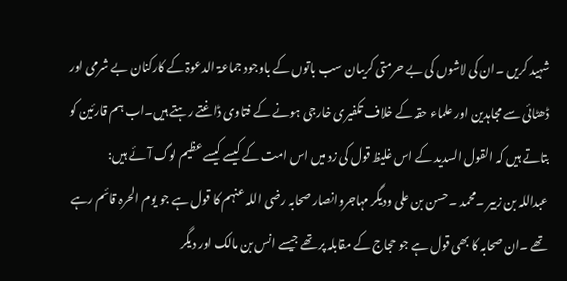شہید کریں ۔ان کی لاشوں کی بے حرمتی کریںان سب باتوں کے باوجود جماعۃ الدعوۃ کے کارکنان بے شرمی اور ڈھٹائی سے مجاہدین اور علماء حقہ کے خلاف تکفیری خارجی ہونے کے فتاوی ڈاغتے رہتے ہیں۔اب ہم قارئین کو بتاتے ہیں کہ القول السدید کے اس غلیظ قول کی زد میں اس امت کے کیسے کیسے عظیم لوگ آئے ہیں:
عبداللہ بن زبیر ۔محمد ۔حسن بن علی ودیگر مہاجروانصار صحابہ رضی اللہ عنہم کا قول ہے جو یوم الحرہ قائم رہے تھے ۔ان صحابہ کا بھی قول ہے جو حجاج کے مقابلہ پر تھے جیسے انس بن مالک اور دیگر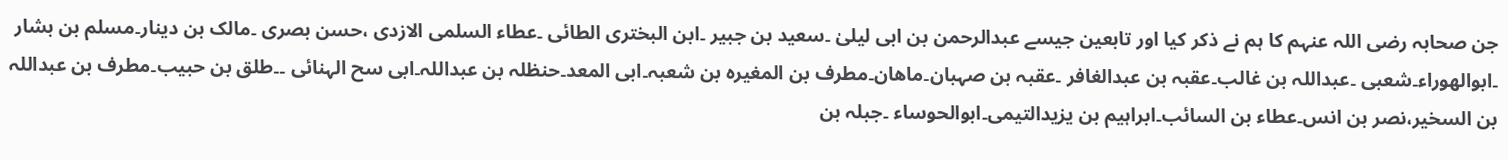جن صحابہ رضی اللہ عنہم کا ہم نے ذکر کیا اور تابعین جیسے عبدالرحمن بن ابی لیلیٰ ۔سعید بن جبیر ۔ابن البختری الطائی ۔عطاء السلمی الازدی ،حسن بصری ۔مالک بن دینار۔مسلم بن بشار ۔ابوالھوراء۔شعبی ۔عبداللہ بن غالب۔عقبہ بن عبدالغافر ۔عقبہ بن صہبان۔ماھان۔مطرف بن المغیرہ بن شعبہ۔ابی المعد۔حنظلہ بن عبداللہ۔ابی سح الہنائی ۔۔طلق بن حبیب۔مطرف بن عبداللہ بن السخیر،نصر بن انس۔عطاء بن السائب۔ابراہیم بن یزیدالتیمی۔ابوالحوساء ۔جبلہ بن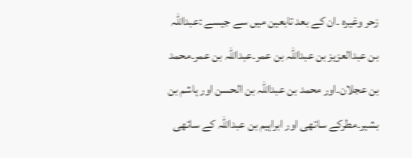زحر وغیرہ ۔ان کے بعد تابعین میں سے جیسے :عبداللہ بن عبدالعزیز بن عبداللہ بن عمر۔عبداللہ بن عمر۔محمد بن عجلان۔اور محمد بن عبداللہ بن الحسن اور ہاشم بن بشیر۔مطرکے ساتھی اور ابراہیم بن عبداللہ کے ساتھی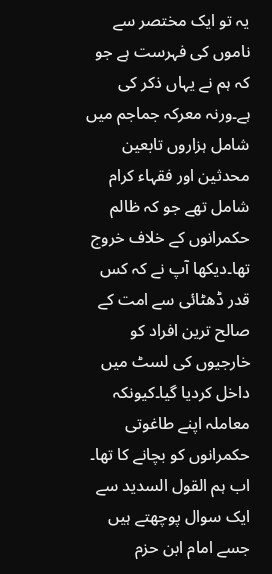یہ تو ایک مختصر سے ناموں کی فہرست ہے جو کہ ہم نے یہاں ذکر کی ہے۔ورنہ معرکہ جماجم میں شامل ہزاروں تابعین محدثین اور فقہاء کرام شامل تھے جو کہ ظالم حکمرانوں کے خلاف خروج تھا۔دیکھا آپ نے کہ کس قدر ڈھٹائی سے امت کے صالح ترین افراد کو خارجیوں کی لسٹ میں داخل کردیا گیا۔کیونکہ معاملہ اپنے طاغوتی حکمرانوں کو بچانے کا تھا۔
اب ہم القول السدید سے ایک سوال پوچھتے ہیں جسے امام ابن حزم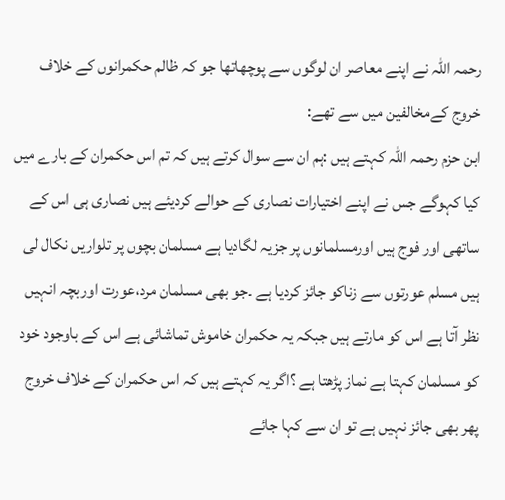رحمہ اللہ نے اپنے معاصر ان لوگوں سے پوچھاتھا جو کہ ظالم حکمرانوں کے خلاف خروج کےمخالفین میں سے تھے:
ابن حزم رحمہ اللہ کہتے ہیں :ہم ان سے سوال کرتے ہیں کہ تم اس حکمران کے بارے میں کیا کہوگے جس نے اپنے اختیارات نصاری کے حوالے کردیئے ہیں نصاری ہی اس کے ساتھی اور فوج ہیں اورمسلمانوں پر جزیہ لگادیا ہے مسلمان بچوں پر تلواریں نکال لی ہیں مسلم عورتوں سے زناکو جائز کردیا ہے ۔جو بھی مسلمان مرد،عورت اوربچہ انہیں نظر آتا ہے اس کو مارتے ہیں جبکہ یہ حکمران خاموش تماشائی ہے اس کے باوجود خود کو مسلمان کہتا ہے نماز پڑھتا ہے ؟اگر یہ کہتے ہیں کہ اس حکمران کے خلاف خروج پھر بھی جائز نہیں ہے تو ان سے کہا جائے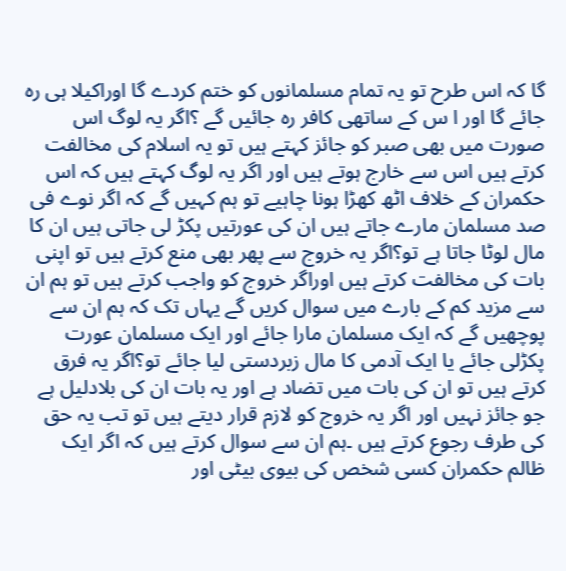گا کہ اس طرح تو یہ تمام مسلمانوں کو ختم کردے گا اوراکیلا ہی رہ جائے گا اور ا س کے ساتھی کافر رہ جائیں گے ؟اگر یہ لوگ اس صورت میں بھی صبر کو جائز کہتے ہیں تو یہ اسلام کی مخالفت کرتے ہیں اس سے خارج ہوتے ہیں اور اگر یہ لوگ کہتے ہیں کہ اس حکمران کے خلاف اٹھ کھڑا ہونا چاہیے تو ہم کہیں گے کہ اگر نوے فی صد مسلمان مارے جاتے ہیں ان کی عورتیں پکڑ لی جاتی ہیں ان کا مال لوٹا جاتا ہے تو؟اگر یہ خروج سے پھر بھی منع کرتے ہیں تو اپنی بات کی مخالفت کرتے ہیں اوراگر خروج کو واجب کرتے ہیں تو ہم ان سے مزید کم کے بارے میں سوال کریں گے یہاں تک کہ ہم ان سے پوچھیں گے کہ ایک مسلمان مارا جائے اور ایک مسلمان عورت پکڑلی جائے یا ایک آدمی کا مال زبردستی لیا جائے تو؟اگر یہ فرق کرتے ہیں تو ان کی بات میں تضاد ہے اور یہ بات ان کی بلادلیل ہے جو جائز نہیں اور اگر یہ خروج کو لازم قرار دیتے ہیں تو تب یہ حق کی طرف رجوع کرتے ہیں ۔ہم ان سے سوال کرتے ہیں کہ اگر ایک ظالم حکمران کسی شخص کی بیوی بیٹی اور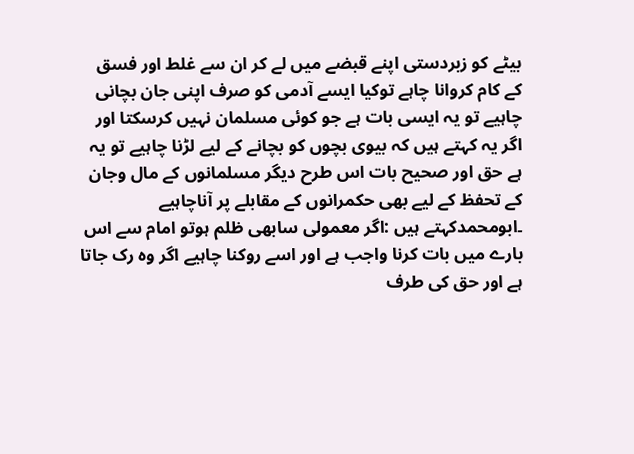بیٹے کو زبردستی اپنے قبضے میں لے کر ان سے غلط اور فسق کے کام کروانا چاہے توکیا ایسے آدمی کو صرف اپنی جان بچانی چاہیے تو یہ ایسی بات ہے جو کوئی مسلمان نہیں کرسکتا اور اگر یہ کہتے ہیں کہ بیوی بچوں کو بچانے کے لیے لڑنا چاہیے تو یہ ہے حق اور صحیح بات اس طرح دیگر مسلمانوں کے مال وجان کے تحفظ کے لیے بھی حکمرانوں کے مقابلے پر آناچاہیے ۔ابومحمدکہتے ہیں :اگر معمولی سابھی ظلم ہوتو امام سے اس بارے میں بات کرنا واجب ہے اور اسے روکنا چاہیے اگر وہ رک جاتا ہے اور حق کی طرف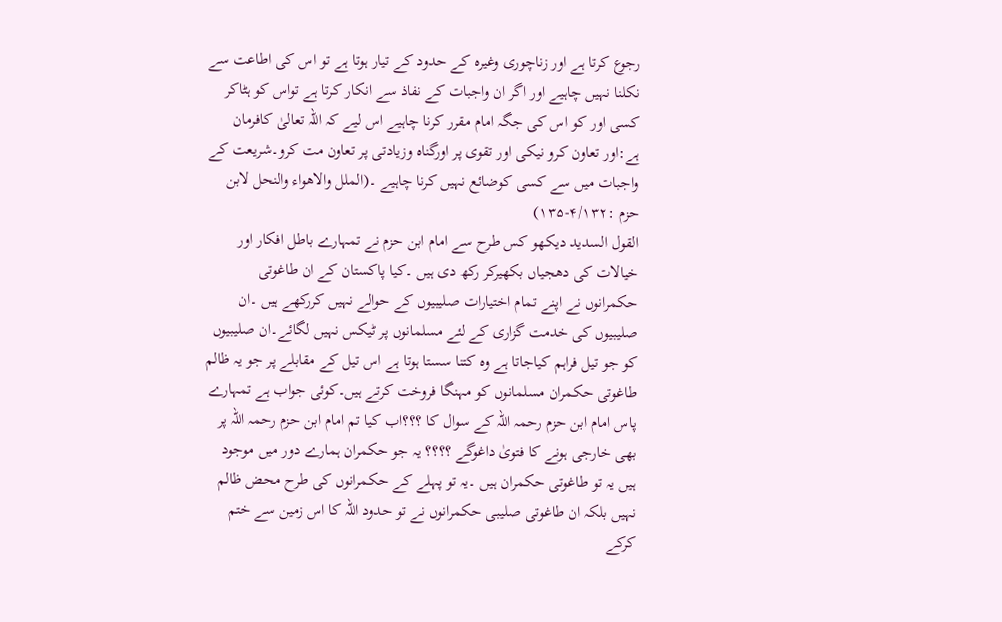رجوع کرتا ہے اور زناچوری وغیرہ کے حدود کے تیار ہوتا ہے تو اس کی اطاعت سے نکلنا نہیں چاہیے اور اگر ان واجبات کے نفاذ سے انکار کرتا ہے تواس کو ہٹاکر کسی اور کو اس کی جگہ امام مقرر کرنا چاہیے اس لیے کہ اللہ تعالیٰ کافرمان ہے:اور تعاون کرو نیکی اور تقوی پر اورگناہ وزیادتی پر تعاون مت کرو۔شریعت کے واجبات میں سے کسی کوضائع نہیں کرنا چاہیے ۔(الملل والاھواء والنحل لابن حزم :۴/۱۳۲-۱۳۵)
القول السدید دیکھو کس طرح سے امام ابن حزم نے تمہارے باطل افکار اور خیالات کی دھجیاں بکھیرکر رکھ دی ہیں ۔کیا پاکستان کے ان طاغوتی حکمرانوں نے اپنے تمام اختیارات صلیبیوں کے حوالے نہیں کررکھے ہیں ۔ان صلیبیوں کی خدمت گزاری کے لئے مسلمانوں پر ٹیکس نہیں لگائے۔ان صلیبیوں کو جو تیل فراہم کیاجاتا ہے وہ کتنا سستا ہوتا ہے اس تیل کے مقابلے پر جو یہ ظالم طاغوتی حکمران مسلمانوں کو مہنگا فروخت کرتے ہیں۔کوئی جواب ہے تمہارے پاس امام ابن حزم رحمہ اللہ کے سوال کا ؟؟؟اب کیا تم امام ابن حزم رحمہ اللہ پر بھی خارجی ہونے کا فتویٰ داغوگے ؟؟؟؟ یہ جو حکمران ہمارے دور میں موجود ہیں یہ تو طاغوتی حکمران ہیں ۔یہ تو پہلے کے حکمرانوں کی طرح محض ظالم نہیں بلکہ ان طاغوتی صلیبی حکمرانوں نے تو حدود اللہ کا اس زمین سے ختم کرکے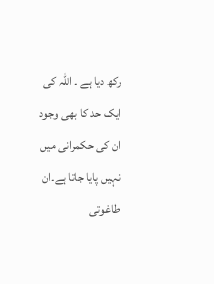رکھ دیا ہے ۔ اللہ کی ایک حد کا بھی وجود ان کی حکمرانی میں نہیں پایا جاتا ہے۔ان طاغوتی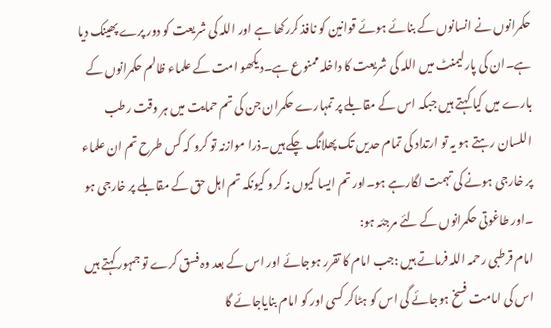حکمرانوں نے انسانوں کے بنائے ہوئے قوانین کو نافذ کررکھا ہے اور اللہ کی شریعت کو دور پرے پھینک دیا ہے۔ان کی پارلیمنٹ میں اللہ کی شریعت کا داخلہ ممنوع ہے۔دیکھو امت کے علماء ظالم حکمرانوں کے بارے میں کیا کہتے ہیں جبکہ اس کے مقابلے پر تمہارے حکمران جن کی تم حمایت میں ہر وقت رطب اللسان رہتے ہو یہ تو ارتداد کی تمام حدیں تک پھلانگ چکے ہیں۔ذرا موازنہ تو کرو کہ کس طرح تم ان علماء پر خارجی ہونے کی تہمت لگارہے ہو۔اور تم ایسا کیوں نہ کرو کیونکہ تم اہل حق کے مقابلے پر خارجی ہو ۔اور طاغوتی حکمرانوں کے لئے مرجئہ ہو:
امام قرطبی رحمہ اللہ فرماتے ہیں :جب امام کا تقرر ہوجائے اور اس کے بعد وہ فسق کرے تو جمہور کہتے ہیں اس کی امامت فسخ ہوجائے گی اس کو ہٹاکر کسی اور کو امام بنایاجائے گا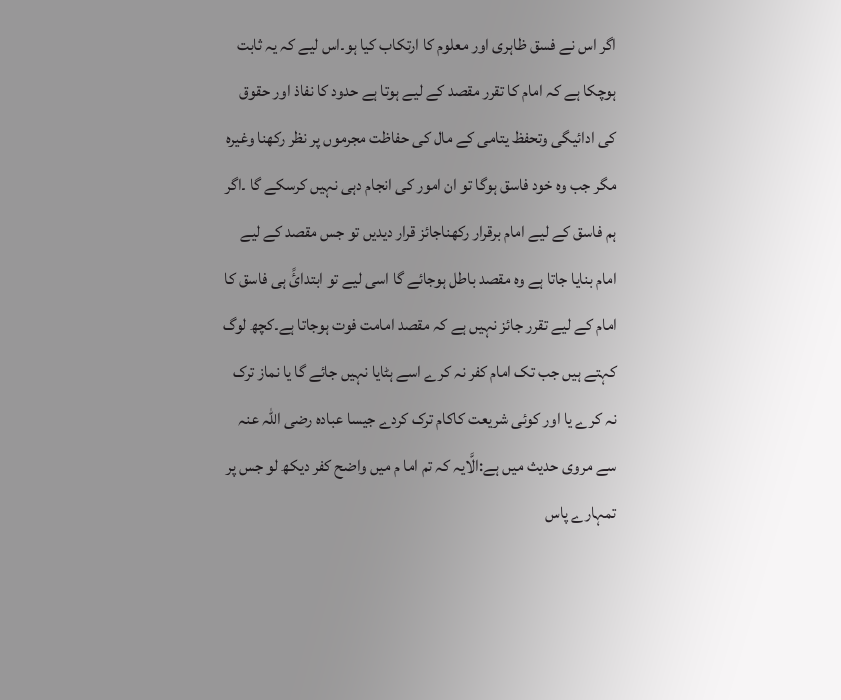اگر اس نے فسق ظاہری اور معلوم کا ارتکاب کیا ہو۔اس لیے کہ یہ ثابت ہوچکا ہے کہ امام کا تقرر مقصد کے لیے ہوتا ہے حدود کا نفاذ اور حقوق کی ادائیگی وتحفظ یتامی کے مال کی حفاظت مجرموں پر نظر رکھنا وغیرہ مگر جب وہ خود فاسق ہوگا تو ان امور کی انجام دہی نہیں کرسکے گا ۔اگر ہم فاسق کے لیے امام برقرار رکھناجائز قرار دیدیں تو جس مقصد کے لیے امام بنایا جاتا ہے وہ مقصد باطل ہوجائے گا اسی لیے تو ابتدائً ہی فاسق کا امام کے لیے تقرر جائز نہیں ہے کہ مقصد امامت فوت ہوجاتا ہے۔کچھ لوگ کہتے ہیں جب تک امام کفر نہ کرے اسے ہٹایا نہیں جائے گا یا نماز ترک نہ کرے یا اور کوئی شریعت کاکام ترک کردے جیسا عبادہ رضی اللہ عنہ سے مروی حدیث میں ہے:الَّایہ کہ تم اما م میں واضح کفر دیکھ لو جس پر تمہارے پاس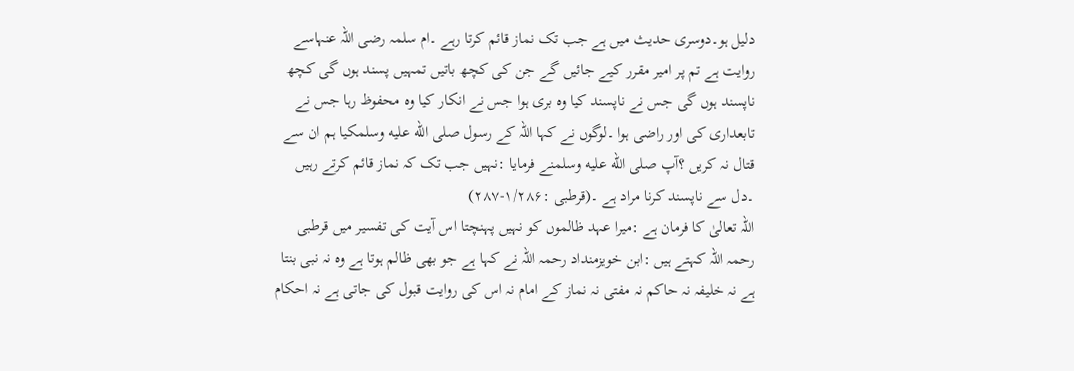دلیل ہو۔دوسری حدیث میں ہے جب تک نماز قائم کرتا رہے ۔ام سلمہ رضی اللہ عنہاسے روایت ہے تم پر امیر مقرر کیے جائیں گے جن کی کچھ باتیں تمہیں پسند ہوں گی کچھ ناپسند ہوں گی جس نے ناپسند کیا وہ بری ہوا جس نے انکار کیا وہ محفوظ رہا جس نے تابعداری کی اور راضی ہوا ۔لوگوں نے کہا اللہ کے رسول صلى الله عليه وسلمکیا ہم ان سے قتال نہ کریں ؟آپ صلى الله عليه وسلمنے فرمایا :نہیں جب تک کہ نماز قائم کرتے رہیں ۔دل سے ناپسند کرنا مراد ہے ۔(قرطبی :۱/۲۸۶-۲۸۷)
اللہ تعالیٰ کا فرمان ہے :میرا عہد ظالموں کو نہیں پہنچتا اس آیت کی تفسیر میں قرطبی رحمہ اللہ کہتے ہیں :ابن خویزمنداد رحمہ اللہ نے کہا ہے جو بھی ظالم ہوتا ہے وہ نہ نبی بنتا ہے نہ خلیفہ نہ حاکم نہ مفتی نہ نماز کے امام نہ اس کی روایت قبول کی جاتی ہے نہ احکام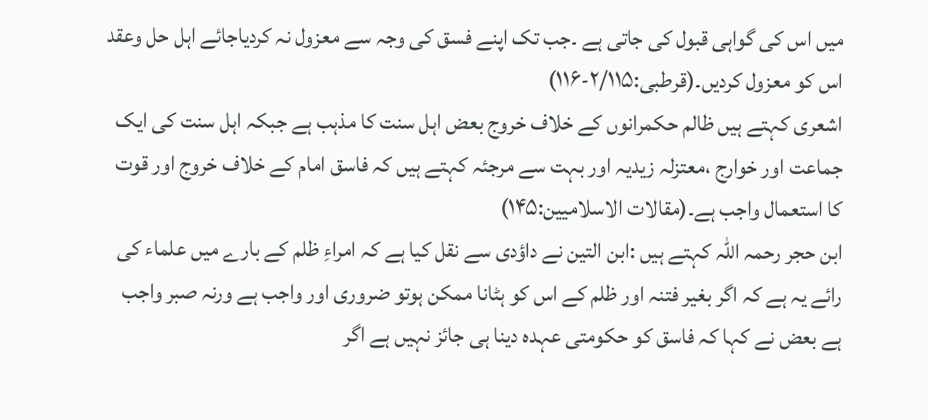میں اس کی گواہی قبول کی جاتی ہے ۔جب تک اپنے فسق کی وجہ سے معزول نہ کردیاجائے اہل حل وعقد اس کو معزول کردیں۔(قرطبی:۲/۱۱۵-۱۱۶)
اشعری کہتے ہیں ظالم حکمرانوں کے خلاف خروج بعض اہل سنت کا مذہب ہے جبکہ اہل سنت کی ایک جماعت اور خوارج ،معتزلہ زیدیہ اور بہت سے مرجئہ کہتے ہیں کہ فاسق امام کے خلاف خروج اور قوت کا استعمال واجب ہے۔(مقالات الاسلامیین:۱۴۵)
ابن حجر رحمہ اللہ کہتے ہیں :ابن التین نے داؤدی سے نقل کیا ہے کہ امراءِ ظلم کے بارے میں علماء کی رائے یہ ہے کہ اگر بغیر فتنہ اور ظلم کے اس کو ہٹانا ممکن ہوتو ضروری اور واجب ہے ورنہ صبر واجب ہے بعض نے کہا کہ فاسق کو حکومتی عہدہ دینا ہی جائز نہیں ہے اگر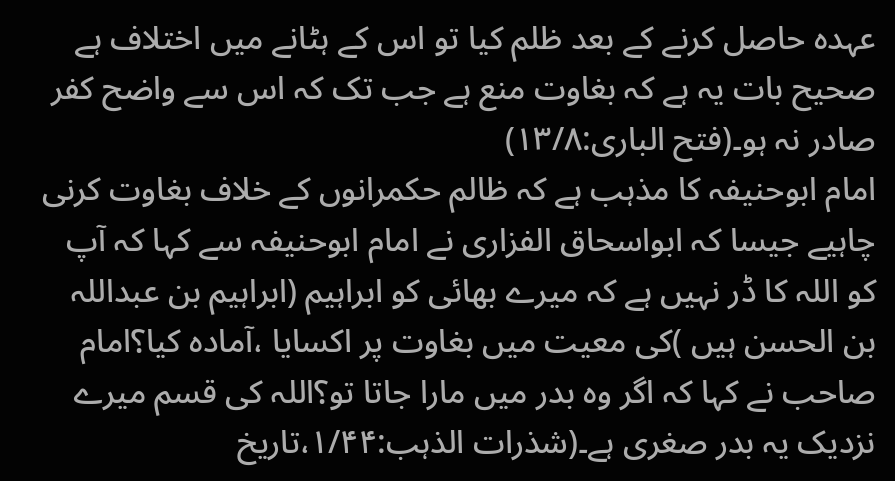عہدہ حاصل کرنے کے بعد ظلم کیا تو اس کے ہٹانے میں اختلاف ہے صحیح بات یہ ہے کہ بغاوت منع ہے جب تک کہ اس سے واضح کفر صادر نہ ہو۔(فتح الباری:۱۳/۸)
امام ابوحنیفہ کا مذہب ہے کہ ظالم حکمرانوں کے خلاف بغاوت کرنی چاہیے جیسا کہ ابواسحاق الفزاری نے امام ابوحنیفہ سے کہا کہ آپ کو اللہ کا ڈر نہیں ہے کہ میرے بھائی کو ابراہیم (ابراہیم بن عبداللہ بن الحسن ہیں )کی معیت میں بغاوت پر اکسایا ،آمادہ کیا؟امام صاحب نے کہا کہ اگر وہ بدر میں مارا جاتا تو؟اللہ کی قسم میرے نزدیک یہ بدر صغری ہے۔(شذرات الذہب:۱/۴۴،تاریخ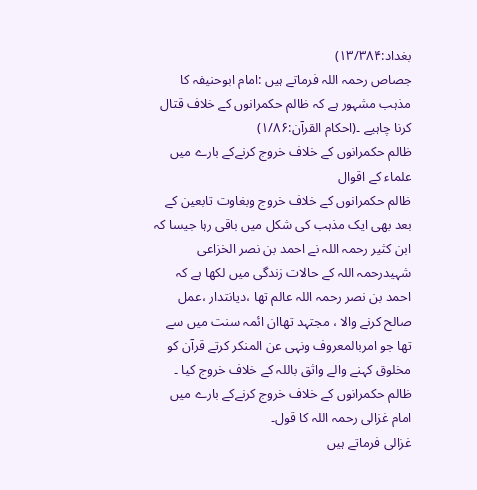بغداد:۱۳/۳۸۴)
جصاص رحمہ اللہ فرماتے ہیں :امام ابوحنیفہ کا مذہب مشہور ہے کہ ظالم حکمرانوں کے خلاف قتال کرنا چاہیے ۔(احکام القرآن:۱/۸۶)
ظالم حکمرانوں کے خلاف خروج کرنےکے بارے میں علماء کے اقوال
ظالم حکمرانوں کے خلاف خروج وبغاوت تابعین کے بعد بھی ایک مذہب کی شکل میں باقی رہا جیسا کہ ابن کثیر رحمہ اللہ نے احمد بن نصر الخزاعی شہیدرحمہ اللہ کے حالات زندگی میں لکھا ہے کہ احمد بن نصر رحمہ اللہ عالم تھا ،دیانتدار ،عمل صالح کرنے والا ، مجتہد تھاان ائمہ سنت میں سے تھا جو امربالمعروف ونہی عن المنکر کرتے قرآن کو مخلوق کہنے والے واثق باللہ کے خلاف خروج کیا ۔
ظالم حکمرانوں کے خلاف خروج کرنےکے بارے میں امام غزالی رحمہ اللہ کا قول۔
غزالی فرماتے ہیں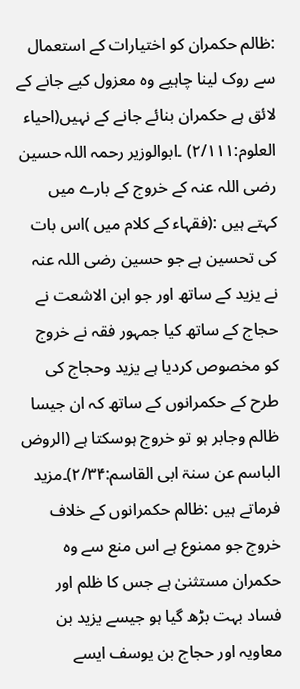:ظالم حکمران کو اختیارات کے استعمال سے روک لینا چاہیے وہ معزول کیے جانے کے لائق ہے حکمران بنائے جانے کے نہیں(احیاء العلوم:۲/۱۱۱) ۔ابوالوزیر رحمہ اللہ حسین رضی اللہ عنہ کے خروج کے بارے میں کہتے ہیں :(فقہاء کے کلام میں )اس بات کی تحسین ہے جو حسین رضی اللہ عنہ نے یزید کے ساتھ اور جو ابن الاشعت نے حجاج کے ساتھ کیا جمہور فقہ نے خروج کو مخصوص کردیا ہے یزید وحجاج کی طرح کے حکمرانوں کے ساتھ کہ ان جیسا ظالم وجابر ہو تو خروج ہوسکتا ہے (الروض الباسم عن سنۃ ابی القاسم:۲/۳۴)۔مزید فرماتے ہیں :ظالم حکمرانوں کے خلاف خروج جو ممنوع ہے اس منع سے وہ حکمران مستثنیٰ ہے جس کا ظلم اور فساد بہت بڑھ گیا ہو جیسے یزید بن معاویہ اور حجاج بن یوسف ایسے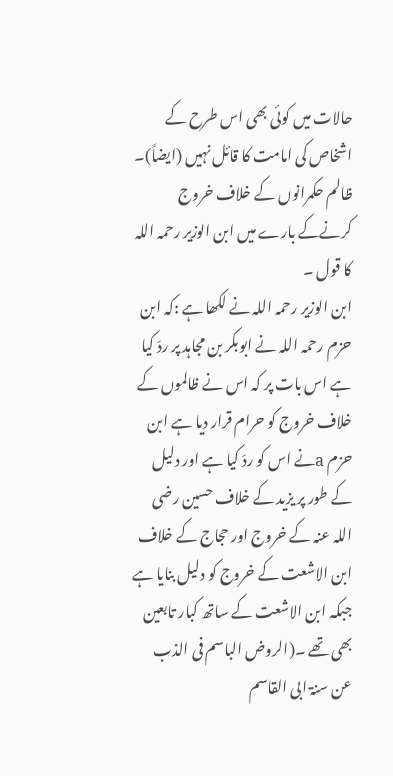حالات میں کوئی بھی اس طرح کے اشخاص کی امامت کا قائل نہیں (ایضاً)۔
ظالم حکمرانوں کے خلاف خروج کرنےکے بارے میں ابن الوزیر رحمہ اللہ کا قول ۔
ابن الوزیر رحمہ اللہ نے لکھا ہے :کہ ابن حزم رحمہ اللہ نے ابوبکر بن مجاہد پر ردّ کیا ہے اس بات پر کہ اس نے ظالموں کے خلاف خروج کو حرام قرار دیا ہے ابن حزم aنے اس کو ردّ کیا ہے اور دلیل کے طور پر یزید کے خلاف حسین رضی اللہ عنہ کے خروج اور حجاج کے خلاف ابن الاشعت کے خروج کو دلیل بنایا ہے جبکہ ابن الاشعت کے ساتھ کبار تابعین بھی تھے ۔(الروض الباسم فی الذب عن سنۃ ابی القاسم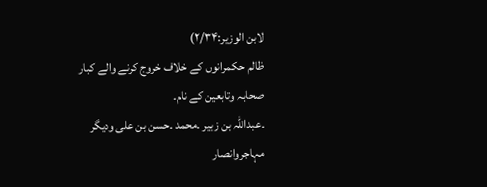لابن الوزیر:۲/۳۴)
ظالم حکمرانوں کے خلاف خروج کرنے والے کبار صحابہ وتابعین کے نام۔
۔عبداللہ بن زبیر ۔محمد ۔حسن بن علی ودیگر مہاجروانصار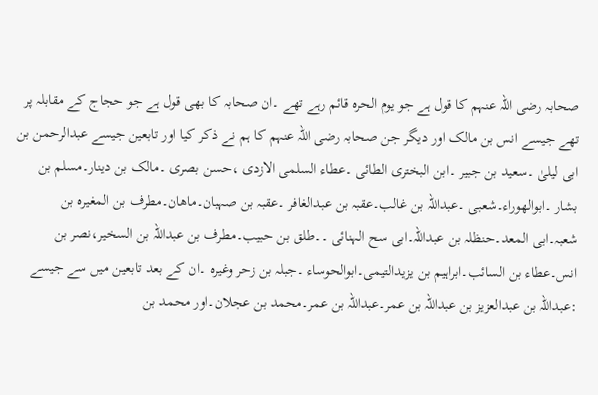صحابہ رضی اللہ عنہم کا قول ہے جو یوم الحرہ قائم رہے تھے ۔ان صحابہ کا بھی قول ہے جو حجاج کے مقابلہ پر تھے جیسے انس بن مالک اور دیگر جن صحابہ رضی اللہ عنہم کا ہم نے ذکر کیا اور تابعین جیسے عبدالرحمن بن ابی لیلیٰ ۔سعید بن جبیر ۔ابن البختری الطائی ۔عطاء السلمی الازدی ،حسن بصری ۔مالک بن دینار۔مسلم بن بشار ۔ابوالھوراء۔شعبی ۔عبداللہ بن غالب۔عقبہ بن عبدالغافر ۔عقبہ بن صہبان۔ماھان۔مطرف بن المغیرہ بن شعبہ۔ابی المعد۔حنظلہ بن عبداللہ۔ابی سح الہنائی ۔۔طلق بن حبیب۔مطرف بن عبداللہ بن السخیر،نصر بن انس۔عطاء بن السائب۔ابراہیم بن یزیدالتیمی۔ابوالحوساء ۔جبلہ بن زحر وغیرہ ۔ان کے بعد تابعین میں سے جیسے :عبداللہ بن عبدالعزیز بن عبداللہ بن عمر۔عبداللہ بن عمر۔محمد بن عجلان۔اور محمد بن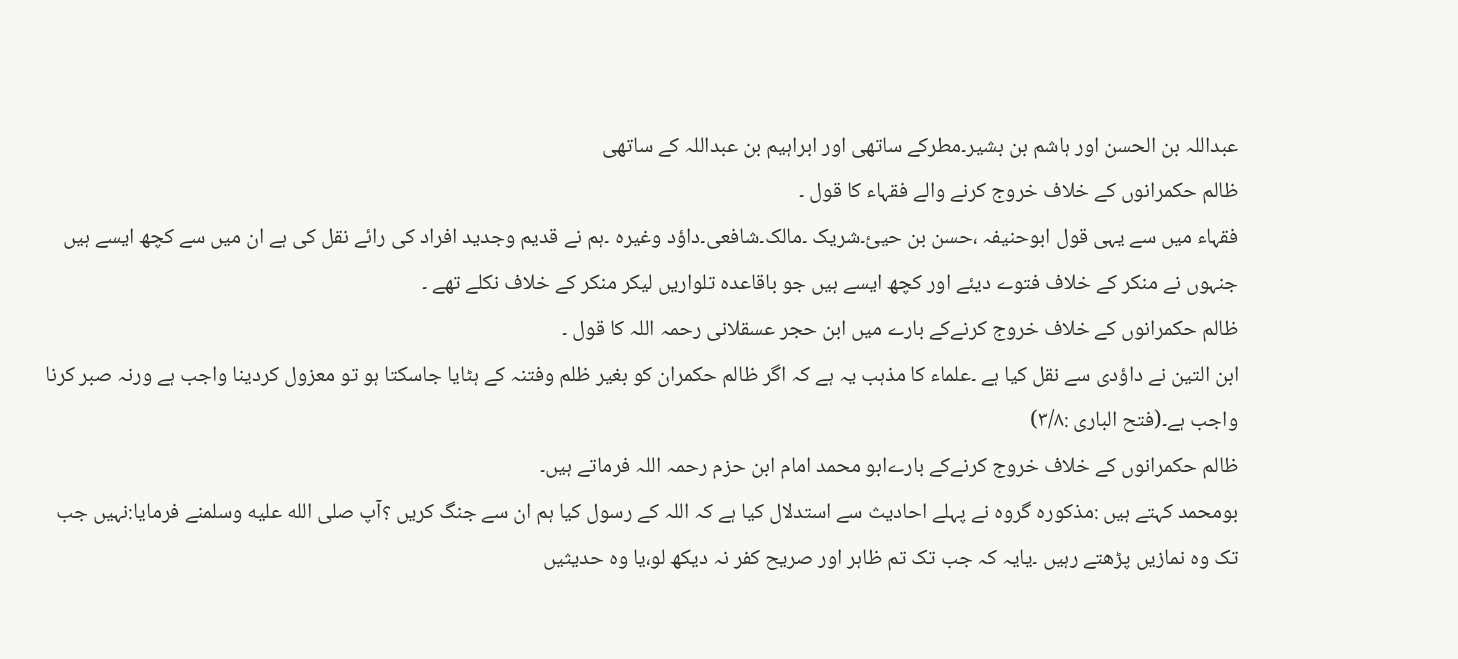عبداللہ بن الحسن اور ہاشم بن بشیر۔مطرکے ساتھی اور ابراہیم بن عبداللہ کے ساتھی
ظالم حکمرانوں کے خلاف خروج کرنے والے فقہاء کا قول ۔
فقہاء میں سے یہی قول ابوحنیفہ ،حسن بن حییٔ۔شریک ۔مالک۔شافعی۔داؤد وغیرہ ۔ہم نے قدیم وجدید افراد کی رائے نقل کی ہے ان میں سے کچھ ایسے ہیں جنہوں نے منکر کے خلاف فتوے دیئے اور کچھ ایسے ہیں جو باقاعدہ تلواریں لیکر منکر کے خلاف نکلے تھے ۔
ظالم حکمرانوں کے خلاف خروج کرنےکے بارے میں ابن حجر عسقلانی رحمہ اللہ کا قول ۔
ابن التین نے داؤدی سے نقل کیا ہے ۔علماء کا مذہب یہ ہے کہ اگر ظالم حکمران کو بغیر ظلم وفتنہ کے ہٹایا جاسکتا ہو تو معزول کردینا واجب ہے ورنہ صبر کرنا واجب ہے۔(فتح الباری :۳/۸)
ظالم حکمرانوں کے خلاف خروج کرنےکے بارےابو محمد امام ابن حزم رحمہ اللہ فرماتے ہیں۔
بومحمد کہتے ہیں :مذکورہ گروہ نے پہلے احادیث سے استدلال کیا ہے کہ اللہ کے رسول کیا ہم ان سے جنگ کریں ؟آپ صلى الله عليه وسلمنے فرمایا:نہیں جب تک وہ نمازیں پڑھتے رہیں ۔یایہ کہ جب تک تم ظاہر اور صریح کفر نہ دیکھ لو،یا وہ حدیثیں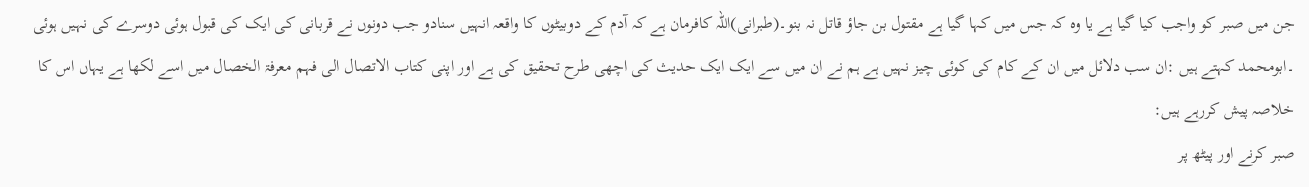جن میں صبر کو واجب کیا گیا ہے یا وہ کہ جس میں کہا گیا ہے مقتول بن جاؤ قاتل نہ بنو۔(طبرانی)اللہ کافرمان ہے کہ آدم کے دوبیٹوں کا واقعہ انہیں سنادو جب دونوں نے قربانی کی ایک کی قبول ہوئی دوسرے کی نہیں ہوئی ۔ابومحمد کہتے ہیں :ان سب دلائل میں ان کے کام کی کوئی چیز نہیں ہے ہم نے ان میں سے ایک ایک حدیث کی اچھی طرح تحقیق کی ہے اور اپنی کتاب الاتصال الی فہم معرفۃ الخصال میں اسے لکھا ہے یہاں اس کا خلاصہ پیش کررہے ہیں:
صبر کرنے اور پیٹھ پر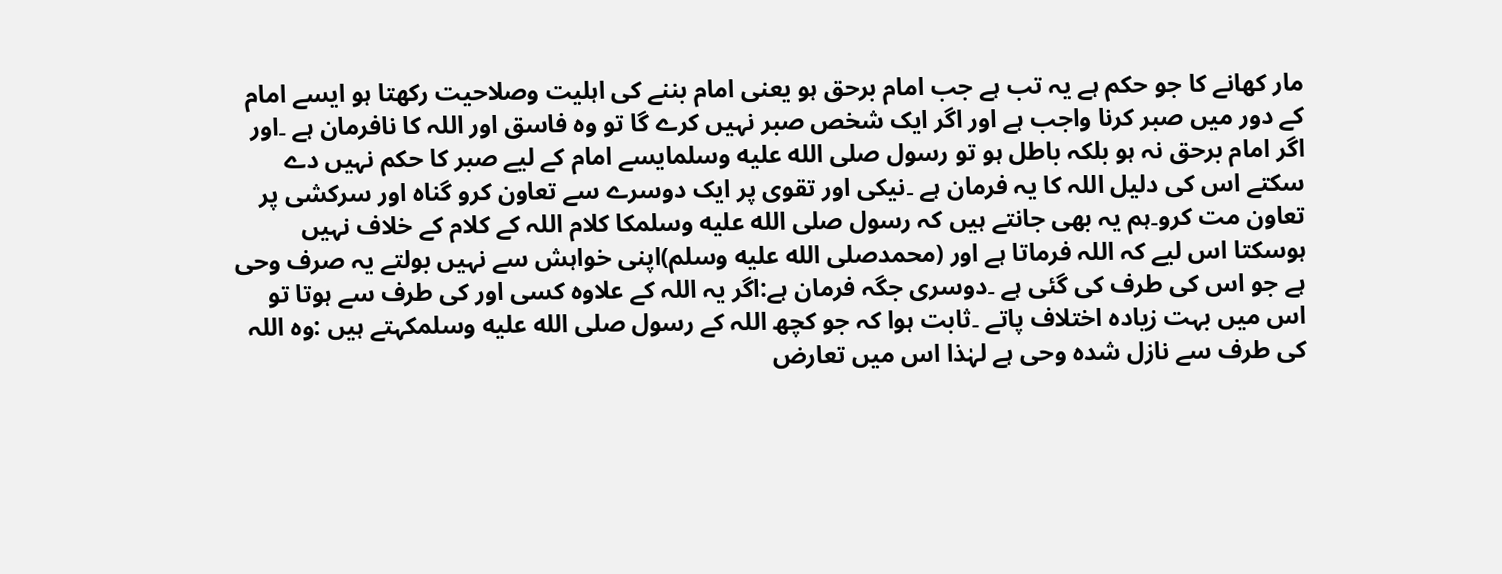مار کھانے کا جو حکم ہے یہ تب ہے جب امام برحق ہو یعنی امام بننے کی اہلیت وصلاحیت رکھتا ہو ایسے امام کے دور میں صبر کرنا واجب ہے اور اگر ایک شخص صبر نہیں کرے گا تو وہ فاسق اور اللہ کا نافرمان ہے ۔اور اگر امام برحق نہ ہو بلکہ باطل ہو تو رسول صلى الله عليه وسلمایسے امام کے لیے صبر کا حکم نہیں دے سکتے اس کی دلیل اللہ کا یہ فرمان ہے ۔نیکی اور تقوی پر ایک دوسرے سے تعاون کرو گناہ اور سرکشی پر تعاون مت کرو۔ہم یہ بھی جانتے ہیں کہ رسول صلى الله عليه وسلمکا کلام اللہ کے کلام کے خلاف نہیں ہوسکتا اس لیے کہ اللہ فرماتا ہے اور (محمدصلى الله عليه وسلم)اپنی خواہش سے نہیں بولتے یہ صرف وحی ہے جو اس کی طرف کی گئی ہے ۔دوسری جگہ فرمان ہے:اگر یہ اللہ کے علاوہ کسی اور کی طرف سے ہوتا تو اس میں بہت زیادہ اختلاف پاتے ۔ثابت ہوا کہ جو کچھ اللہ کے رسول صلى الله عليه وسلمکہتے ہیں :وہ اللہ کی طرف سے نازل شدہ وحی ہے لہٰذا اس میں تعارض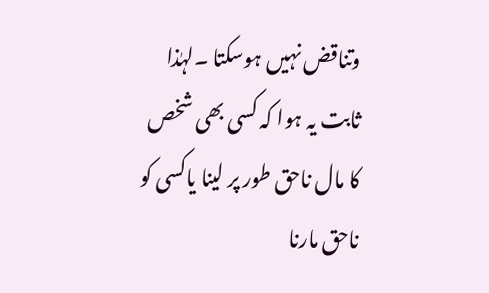وتناقض نہیں ہوسکتا ۔لہٰذا ثابت یہ ہوا کہ کسی بھی شخص کا مال ناحق طور پر لینا یاکسی کو ناحق مارنا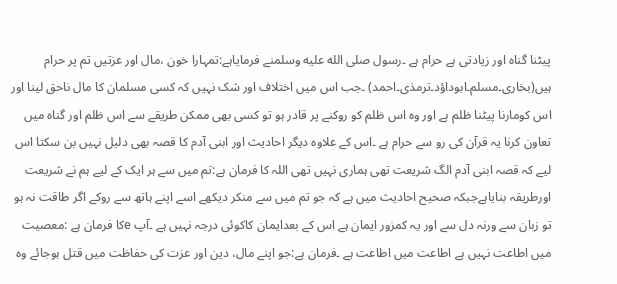پیٹنا گناہ اور زیادتی ہے حرام ہے ۔رسول صلى الله عليه وسلمنے فرمایاہے:تمہارا خون ،مال اور عزتیں تم پر حرام ہیں(بخاری۔مسلم۔ابوداؤد۔ترمذی۔احمد) ۔جب اس میں اختلاف اور شک نہیں کہ کسی مسلمان کا مال ناحق لینا اور اس کومارنا پیٹنا ظلم ہے اور وہ اس ظلم کو روکنے پر قادر ہو تو کسی بھی ممکن طریقے سے اس ظلم اور گناہ میں تعاون کرنا یہ قرآن کی رو سے حرام ہے ۔اس کے علاوہ دیگر احادیث اور ابنی آدم کا قصہ بھی دلیل نہیں بن سکتا اس لیے کہ قصہ ابنی آدم الگ شریعت تھی ہماری نہیں تھی اللہ کا فرمان ہے:تم میں سے ہر ایک کے لیے ہم نے شریعت اورطریقہ بنایاہےجبکہ صحیح احادیث میں ہے کہ جو تم میں سے منکر دیکھے اسے اپنے ہاتھ سے روکے اگر طاقت نہ ہو تو زبان سے ورنہ دل سے اور یہ کمزور ایمان ہے اس کے بعدایمان کاکوئی درجہ نہیں ہے ۔آپ eکا فرمان ہے :معصیت میں اطاعت نہیں ہے اطاعت میں اطاعت ہے ۔فرمان ہے:جو اپنے مال، دین اور عزت کی حفاظت میں قتل ہوجائے وہ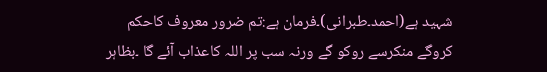شہید ہے(احمد۔طبرانی)۔فرمان ہے:تم ضرور معروف کاحکم کروگے منکرسے روکو گے ورنہ سب پر اللہ کاعذاب آئے گا ۔بظاہر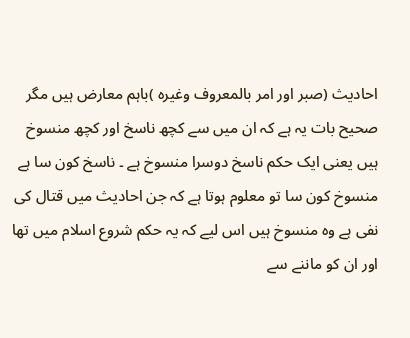احادیث (صبر اور امر بالمعروف وغیرہ )باہم معارض ہیں مگر صحیح بات یہ ہے کہ ان میں سے کچھ ناسخ اور کچھ منسوخ ہیں یعنی ایک حکم ناسخ دوسرا منسوخ ہے ۔ ناسخ کون سا ہے منسوخ کون سا تو معلوم ہوتا ہے کہ جن احادیث میں قتال کی نفی ہے وہ منسوخ ہیں اس لیے کہ یہ حکم شروع اسلام میں تھا اور ان کو ماننے سے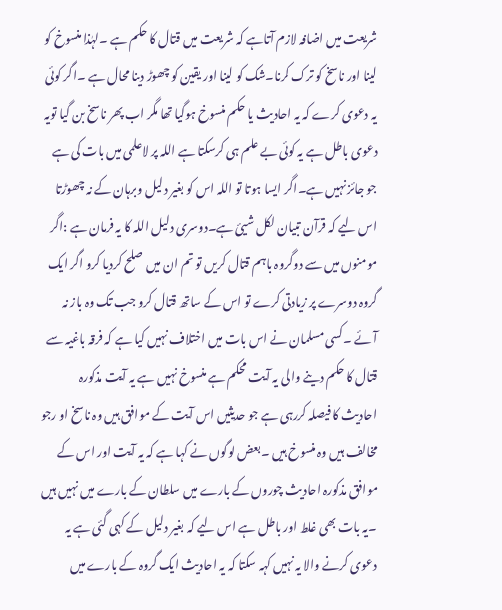شریعت میں اضافہ لازم آتاہے کہ شریعت میں قتال کا حکم ہے ۔لہٰذا منسوخ کو لینا اور ناسخ کو ترک کرنا۔شک کو لینا اور یقین کو چھوڑ دینا محال ہے ۔اگر کوئی یہ دعوی کرے کہ یہ احادیث یا حکم منسوخ ہوگیا تھا مگر اب پھر ناسخ بن گیا تویہ دعوی باطل ہے یہ کوئی بے علم ہی کرسکتا ہے اللہ پر لاعلمی میں بات کی ہے جو جائز نہیں ہے۔اگر ایسا ہوتا تو اللہ اس کو بغیر دلیل وبرہان کے نہ چھوڑتا اس لیے کہ قرآن تبیان لکل شییٔ ہے۔دوسری دلیل اللہ کا یہ فرمان ہے :اگر مومنوں میں سے دوگروہ باہم قتال کریں تو تم ان میں صلح کردیا کرو اگر ایک گروہ دوسرے پر زیادتی کرے تو اس کے ساتھ قتال کرو جب تک وہ باز نہ آئے ۔کسی مسلمان نے اس بات میں اختلاف نہیں کیا ہے کہ فرقہ باغیہ سے قتال کا حکم دینے والی یہ آیت محکم ہے منسوخ نہیں ہے یہ آیت مذکورہ احادیث کا فیصلہ کررہی ہے جو حدیثیں اس آیت کے موافق ہیں وہ ناسخ او رجو مخالف ہیں وہ منسوخ ہیں ۔بعض لوگوں نے کہا ہے کہ یہ آیت اور اس کے موافق مذکورہ احادیث چوروں کے بارے میں سلطان کے بارے میں نہیں ہیں ۔یہ بات بھی غلط اور باطل ہے اس لیے کہ بغیر دلیل کے کہی گئی ہے یہ دعوی کرنے والا یہ نہیں کہہ سکتا کہ یہ احادیث ایک گروہ کے بارے میں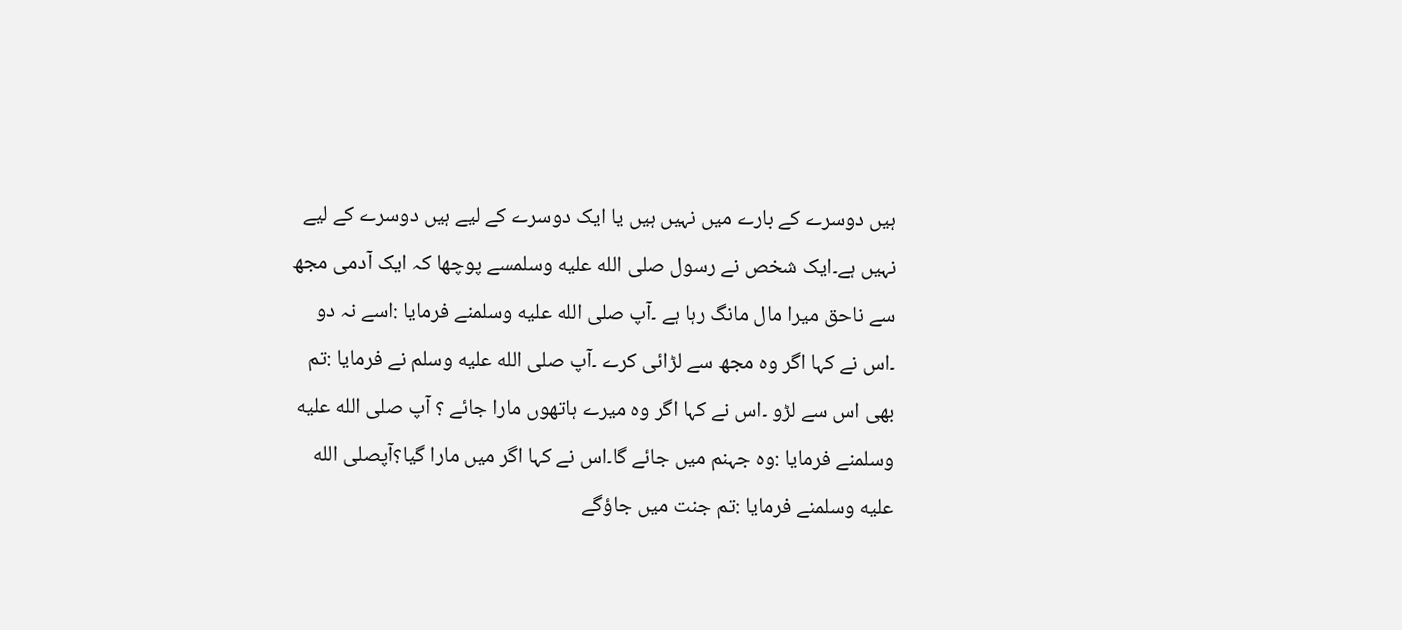ہیں دوسرے کے بارے میں نہیں ہیں یا ایک دوسرے کے لیے ہیں دوسرے کے لیے نہیں ہے۔ایک شخص نے رسول صلى الله عليه وسلمسے پوچھا کہ ایک آدمی مجھ سے ناحق میرا مال مانگ رہا ہے ۔آپ صلى الله عليه وسلمنے فرمایا :اسے نہ دو ۔اس نے کہا اگر وہ مجھ سے لڑائی کرے ۔آپ صلى الله عليه وسلم نے فرمایا :تم بھی اس سے لڑو ۔اس نے کہا اگر وہ میرے ہاتھوں مارا جائے ؟ آپ صلى الله عليه وسلمنے فرمایا :وہ جہنم میں جائے گا۔اس نے کہا اگر میں مارا گیا؟آپصلى الله عليه وسلمنے فرمایا :تم جنت میں جاؤگے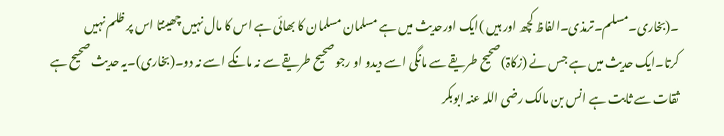۔(بخاری۔مسلم۔ترمذی۔الفاظ کچھ اور ہیں )ایک اورحدیث میں ہے مسلمان مسلمان کا بھائی ہے اس کا مال نہیں چھینتا اس پر ظلم نہیں کرتا۔ایک حدیث میں ہے جس نے (زکاۃ)صحیح طریقے سے مانگی اسے دیدو او رجو صحیح طریقے سے نہ مانگے اسے نہ دو۔(بخاری)۔یہ حدیث صحیح ہے ثقات سے ثابت ہے انس بن مالک رضی اللہ عنہ ابوبکر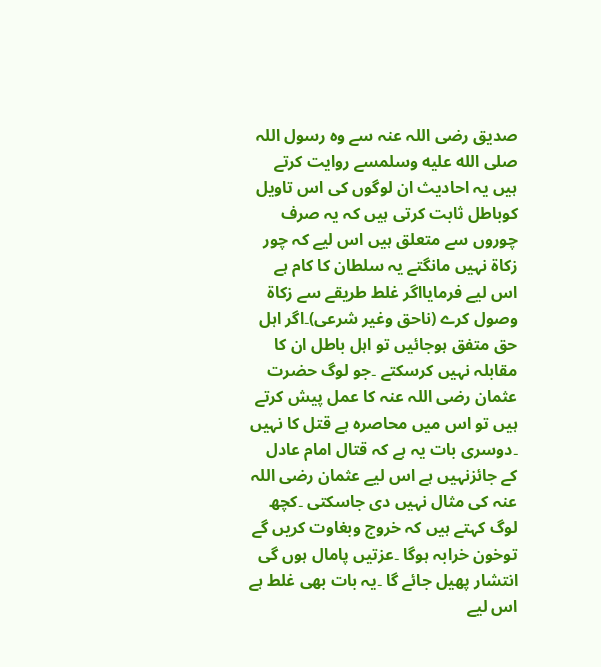صدیق رضی اللہ عنہ سے وہ رسول اللہ صلى الله عليه وسلمسے روایت کرتے ہیں یہ احادیث ان لوگوں کی اس تاویل کوباطل ثابت کرتی ہیں کہ یہ صرف چوروں سے متعلق ہیں اس لیے کہ چور زکاۃ نہیں مانگتے یہ سلطان کا کام ہے اس لیے فرمایااگر غلط طریقے سے زکاۃ وصول کرے (ناحق وغیر شرعی)۔اگر اہل حق متفق ہوجائیں تو اہل باطل ان کا مقابلہ نہیں کرسکتے ۔جو لوگ حضرت عثمان رضی اللہ عنہ کا عمل پیش کرتے ہیں تو اس میں محاصرہ ہے قتل کا نہیں ۔دوسری بات یہ ہے کہ قتال امام عادل کے جائزنہیں ہے اس لیے عثمان رضی اللہ عنہ کی مثال نہیں دی جاسکتی ۔کچھ لوگ کہتے ہیں کہ خروج وبغاوت کریں گے توخون خرابہ ہوگا ۔عزتیں پامال ہوں گی انتشار پھیل جائے گا ۔یہ بات بھی غلط ہے اس لیے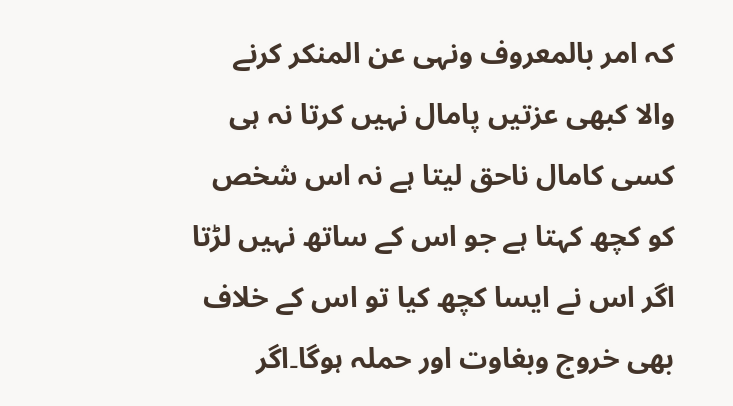کہ امر بالمعروف ونہی عن المنکر کرنے والا کبھی عزتیں پامال نہیں کرتا نہ ہی کسی کامال ناحق لیتا ہے نہ اس شخص کو کچھ کہتا ہے جو اس کے ساتھ نہیں لڑتا اگر اس نے ایسا کچھ کیا تو اس کے خلاف بھی خروج وبغاوت اور حملہ ہوگا۔اگر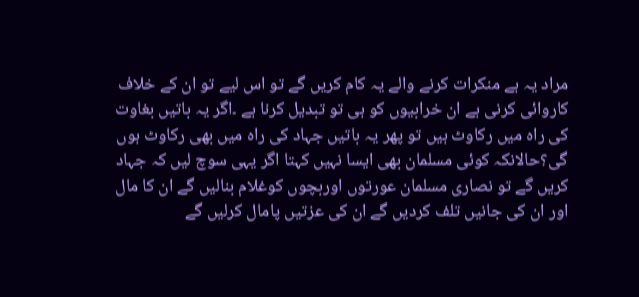مراد یہ ہے منکرات کرنے والے یہ کام کریں گے تو اس لیے تو ان کے خلاف کاروائی کرنی ہے ان خرابیوں کو ہی تو تبدیل کرنا ہے ۔اگر یہ باتیں بغاوت کی راہ میں رکاوٹ ہیں تو پھر یہ باتیں جہاد کی راہ میں بھی رکاوٹ ہوں گی؟حالانکہ کوئی مسلمان بھی ایسا نہیں کہتا اگر یہی سوچ لیں کہ جہاد کریں گے تو نصاری مسلمان عورتوں اوربچوں کوغلام بنالیں گے ان کا مال اور ان کی جانیں تلف کردیں گے ان کی عزتیں پامال کرلیں گے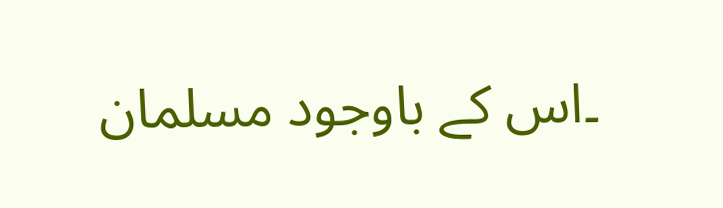۔اس کے باوجود مسلمان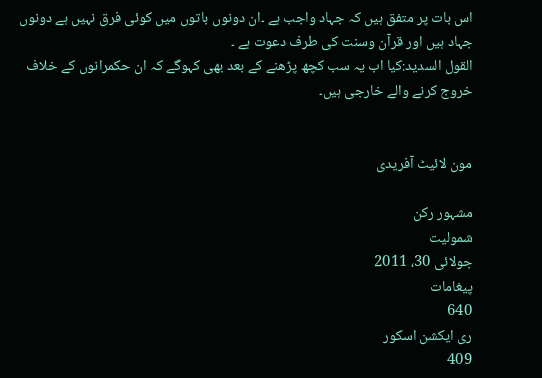اس بات پر متفق ہیں کہ جہاد واجب ہے ۔ان دونوں باتوں میں کوئی فرق نہیں ہے دونوں جہاد ہیں اور قرآن وسنت کی طرف دعوت ہے ۔
القول السدید:کیا اب یہ سب کچھ پڑھنے کے بعد بھی کہوگے کہ ان حکمرانوں کے خلاف خروج کرنے والے خارجی ہیں۔


مون لائیٹ آفریدی

مشہور رکن
شمولیت
جولائی 30، 2011
پیغامات
640
ری ایکشن اسکور
409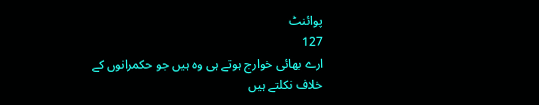پوائنٹ
127
ارے بھائی خوارج ہوتے ہی وہ ہیں جو حکمرانوں کے خلاف نکلتے ہیں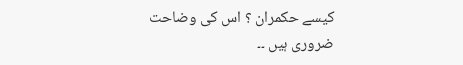کیسے حکمران ؟ اس کی وضاحت ضروری ہیں ۔۔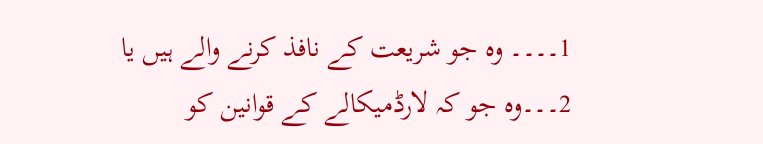1۔۔۔۔ وہ جو شریعت کے نافذ کرنے والے ہیں یا
2۔۔۔وہ جو کہ لارڈمیکالے کے قوانین کو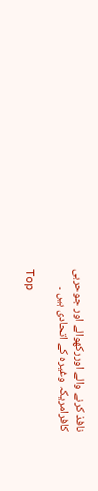نافذ کرنے والے اوررکھوالے اور جوحربی کافرامریکہ وغیرہ کے اتحادی ہیں ۔

Top